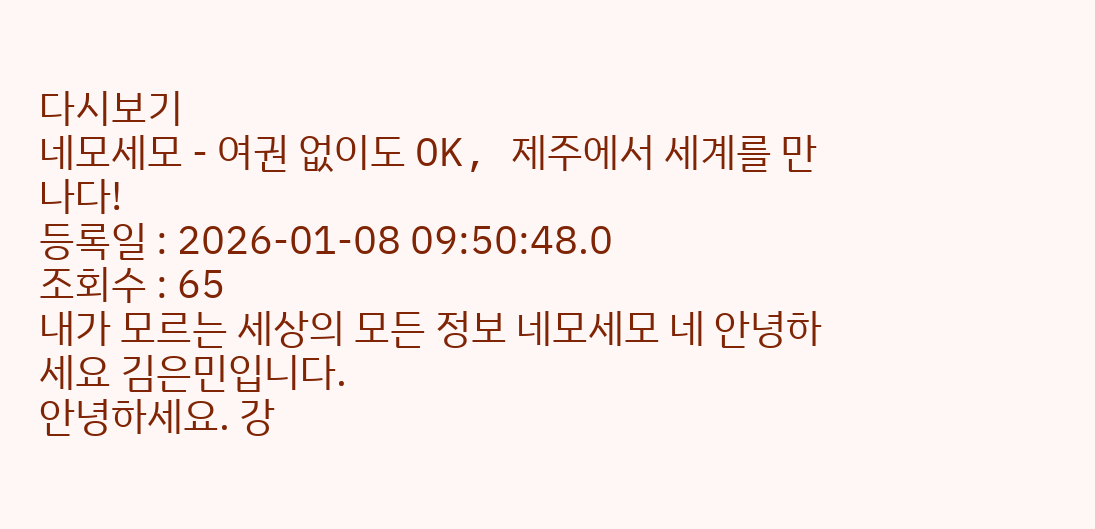다시보기
네모세모 - 여권 없이도 OK, 제주에서 세계를 만나다!
등록일 : 2026-01-08 09:50:48.0
조회수 : 65
내가 모르는 세상의 모든 정보 네모세모 네 안녕하세요 김은민입니다.
안녕하세요. 강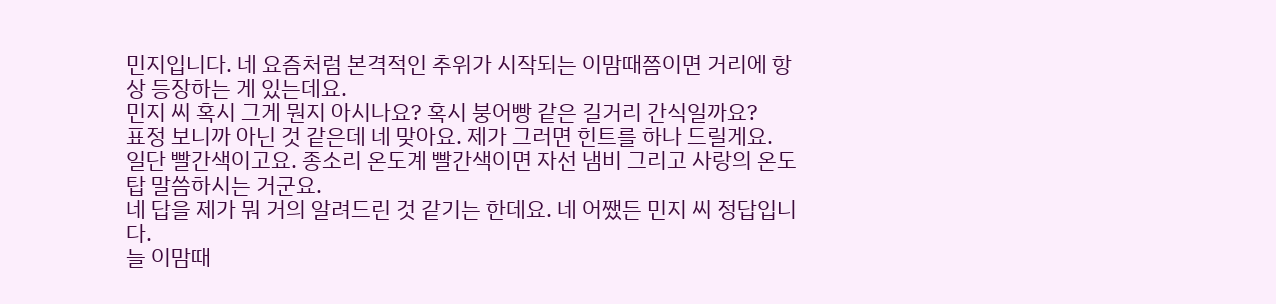민지입니다. 네 요즘처럼 본격적인 추위가 시작되는 이맘때쯤이면 거리에 항상 등장하는 게 있는데요.
민지 씨 혹시 그게 뭔지 아시나요? 혹시 붕어빵 같은 길거리 간식일까요?
표정 보니까 아닌 것 같은데 네 맞아요. 제가 그러면 힌트를 하나 드릴게요.
일단 빨간색이고요. 종소리 온도계 빨간색이면 자선 냄비 그리고 사랑의 온도탑 말씀하시는 거군요.
네 답을 제가 뭐 거의 알려드린 것 같기는 한데요. 네 어쨌든 민지 씨 정답입니다.
늘 이맘때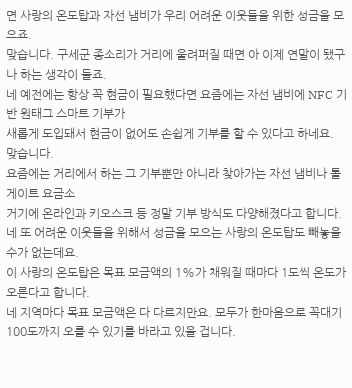면 사랑의 온도탑과 자선 냄비가 우리 어려운 이웃들을 위한 성금을 모으죠.
맞습니다. 구세군 종소리가 거리에 울려퍼질 때면 아 이제 연말이 됐구나 하는 생각이 들죠.
네 예전에는 항상 꼭 현금이 필요했다면 요즘에는 자선 냄비에 NFC 기반 원태그 스마트 기부가
새롭게 도입돼서 현금이 없어도 손쉽게 기부를 할 수 있다고 하네요.
맞습니다.
요즘에는 거리에서 하는 그 기부뿐만 아니라 찾아가는 자선 냄비나 톨게이트 요금소
거기에 온라인과 키오스크 등 정말 기부 방식도 다양해졌다고 합니다.
네 또 어려운 이웃들을 위해서 성금을 모으는 사랑의 온도탑도 빼놓을 수가 없는데요.
이 사랑의 온도탑은 목표 모금액의 1%가 채워질 때마다 1도씩 온도가 오른다고 합니다.
네 지역마다 목표 모금액은 다 다르지만요. 모두가 한마음으로 꼭대기 100도까지 오를 수 있기를 바라고 있을 겁니다.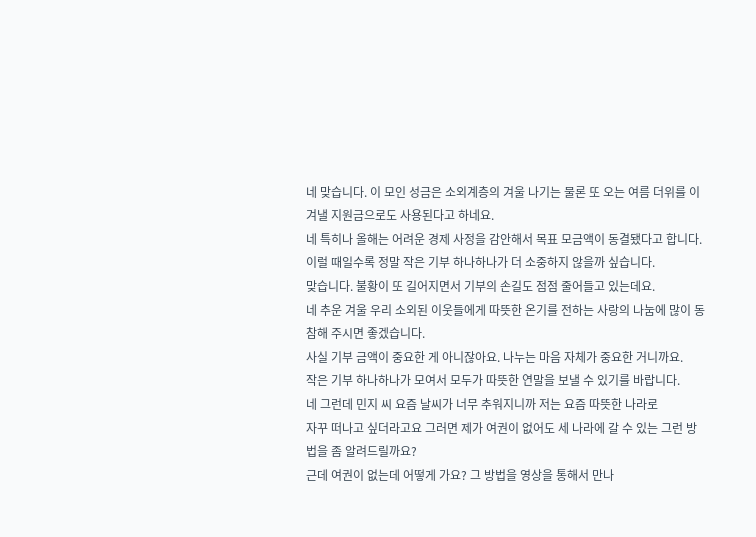네 맞습니다. 이 모인 성금은 소외계층의 겨울 나기는 물론 또 오는 여름 더위를 이겨낼 지원금으로도 사용된다고 하네요.
네 특히나 올해는 어려운 경제 사정을 감안해서 목표 모금액이 동결됐다고 합니다.
이럴 때일수록 정말 작은 기부 하나하나가 더 소중하지 않을까 싶습니다.
맞습니다. 불황이 또 길어지면서 기부의 손길도 점점 줄어들고 있는데요.
네 추운 겨울 우리 소외된 이웃들에게 따뜻한 온기를 전하는 사랑의 나눔에 많이 동참해 주시면 좋겠습니다.
사실 기부 금액이 중요한 게 아니잖아요. 나누는 마음 자체가 중요한 거니까요.
작은 기부 하나하나가 모여서 모두가 따뜻한 연말을 보낼 수 있기를 바랍니다.
네 그런데 민지 씨 요즘 날씨가 너무 추워지니까 저는 요즘 따뜻한 나라로
자꾸 떠나고 싶더라고요 그러면 제가 여권이 없어도 세 나라에 갈 수 있는 그런 방법을 좀 알려드릴까요?
근데 여권이 없는데 어떻게 가요? 그 방법을 영상을 통해서 만나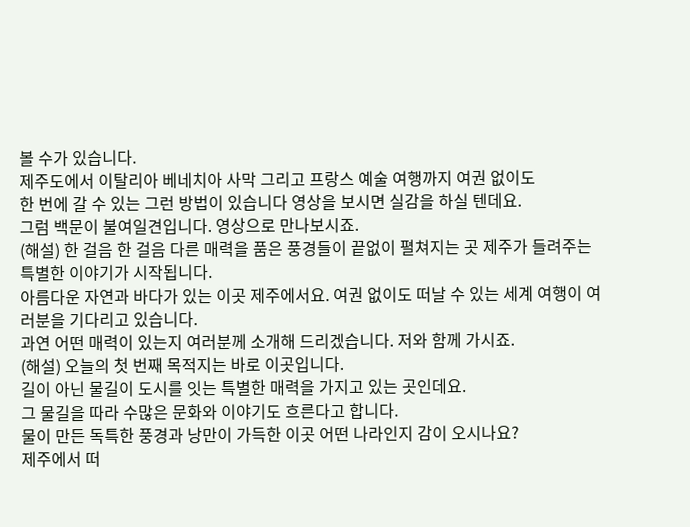볼 수가 있습니다.
제주도에서 이탈리아 베네치아 사막 그리고 프랑스 예술 여행까지 여권 없이도
한 번에 갈 수 있는 그런 방법이 있습니다 영상을 보시면 실감을 하실 텐데요.
그럼 백문이 불여일견입니다. 영상으로 만나보시죠.
(해설) 한 걸음 한 걸음 다른 매력을 품은 풍경들이 끝없이 펼쳐지는 곳 제주가 들려주는 특별한 이야기가 시작됩니다.
아름다운 자연과 바다가 있는 이곳 제주에서요. 여권 없이도 떠날 수 있는 세계 여행이 여러분을 기다리고 있습니다.
과연 어떤 매력이 있는지 여러분께 소개해 드리겠습니다. 저와 함께 가시죠.
(해설) 오늘의 첫 번째 목적지는 바로 이곳입니다.
길이 아닌 물길이 도시를 잇는 특별한 매력을 가지고 있는 곳인데요.
그 물길을 따라 수많은 문화와 이야기도 흐른다고 합니다.
물이 만든 독특한 풍경과 낭만이 가득한 이곳 어떤 나라인지 감이 오시나요?
제주에서 떠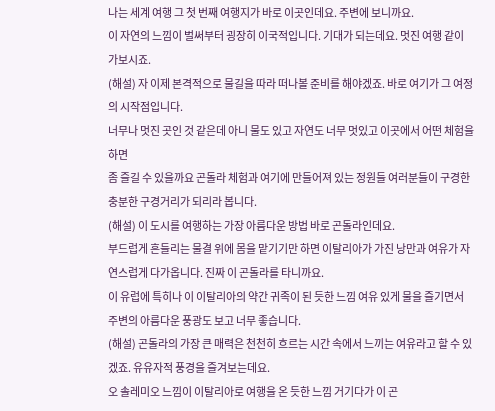나는 세계 여행 그 첫 번째 여행지가 바로 이곳인데요. 주변에 보니까요.
이 자연의 느낌이 벌써부터 굉장히 이국적입니다. 기대가 되는데요. 멋진 여행 같이 가보시죠.
(해설) 자 이제 본격적으로 물길을 따라 떠나볼 준비를 해야겠죠. 바로 여기가 그 여정의 시작점입니다.
너무나 멋진 곳인 것 같은데 아니 물도 있고 자연도 너무 멋있고 이곳에서 어떤 체험을 하면
좀 즐길 수 있을까요 곤돌라 체험과 여기에 만들어져 있는 정원들 여러분들이 구경한 충분한 구경거리가 되리라 봅니다.
(해설) 이 도시를 여행하는 가장 아름다운 방법 바로 곤돌라인데요.
부드럽게 흔들리는 물결 위에 몸을 맡기기만 하면 이탈리아가 가진 낭만과 여유가 자연스럽게 다가옵니다. 진짜 이 곤돌라를 타니까요.
이 유럽에 특히나 이 이탈리아의 약간 귀족이 된 듯한 느낌 여유 있게 물을 즐기면서 주변의 아름다운 풍광도 보고 너무 좋습니다.
(해설) 곤돌라의 가장 큰 매력은 천천히 흐르는 시간 속에서 느끼는 여유라고 할 수 있겠죠. 유유자적 풍경을 즐겨보는데요.
오 솔레미오 느낌이 이탈리아로 여행을 온 듯한 느낌 거기다가 이 곤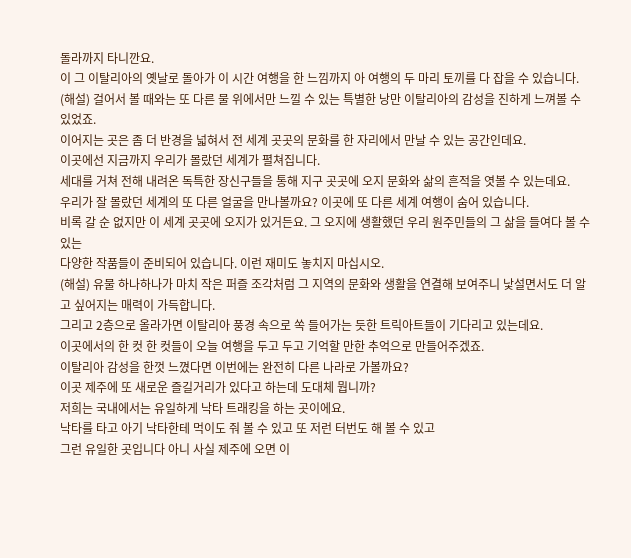돌라까지 타니깐요.
이 그 이탈리아의 옛날로 돌아가 이 시간 여행을 한 느낌까지 아 여행의 두 마리 토끼를 다 잡을 수 있습니다.
(해설) 걸어서 볼 때와는 또 다른 물 위에서만 느낄 수 있는 특별한 낭만 이탈리아의 감성을 진하게 느껴볼 수 있었죠.
이어지는 곳은 좀 더 반경을 넓혀서 전 세계 곳곳의 문화를 한 자리에서 만날 수 있는 공간인데요.
이곳에선 지금까지 우리가 몰랐던 세계가 펼쳐집니다.
세대를 거쳐 전해 내려온 독특한 장신구들을 통해 지구 곳곳에 오지 문화와 삶의 흔적을 엿볼 수 있는데요.
우리가 잘 몰랐던 세계의 또 다른 얼굴을 만나볼까요? 이곳에 또 다른 세계 여행이 숨어 있습니다.
비록 갈 순 없지만 이 세계 곳곳에 오지가 있거든요. 그 오지에 생활했던 우리 원주민들의 그 삶을 들여다 볼 수 있는
다양한 작품들이 준비되어 있습니다. 이런 재미도 놓치지 마십시오.
(해설) 유물 하나하나가 마치 작은 퍼즐 조각처럼 그 지역의 문화와 생활을 연결해 보여주니 낯설면서도 더 알고 싶어지는 매력이 가득합니다.
그리고 2층으로 올라가면 이탈리아 풍경 속으로 쏙 들어가는 듯한 트릭아트들이 기다리고 있는데요.
이곳에서의 한 컷 한 컷들이 오늘 여행을 두고 두고 기억할 만한 추억으로 만들어주겠죠.
이탈리아 감성을 한껏 느꼈다면 이번에는 완전히 다른 나라로 가볼까요?
이곳 제주에 또 새로운 즐길거리가 있다고 하는데 도대체 뭡니까?
저희는 국내에서는 유일하게 낙타 트래킹을 하는 곳이에요.
낙타를 타고 아기 낙타한테 먹이도 줘 볼 수 있고 또 저런 터번도 해 볼 수 있고
그런 유일한 곳입니다 아니 사실 제주에 오면 이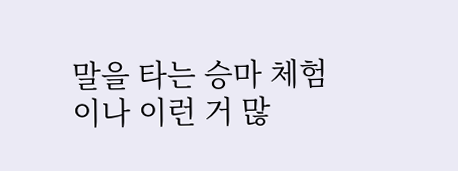말을 타는 승마 체험이나 이런 거 많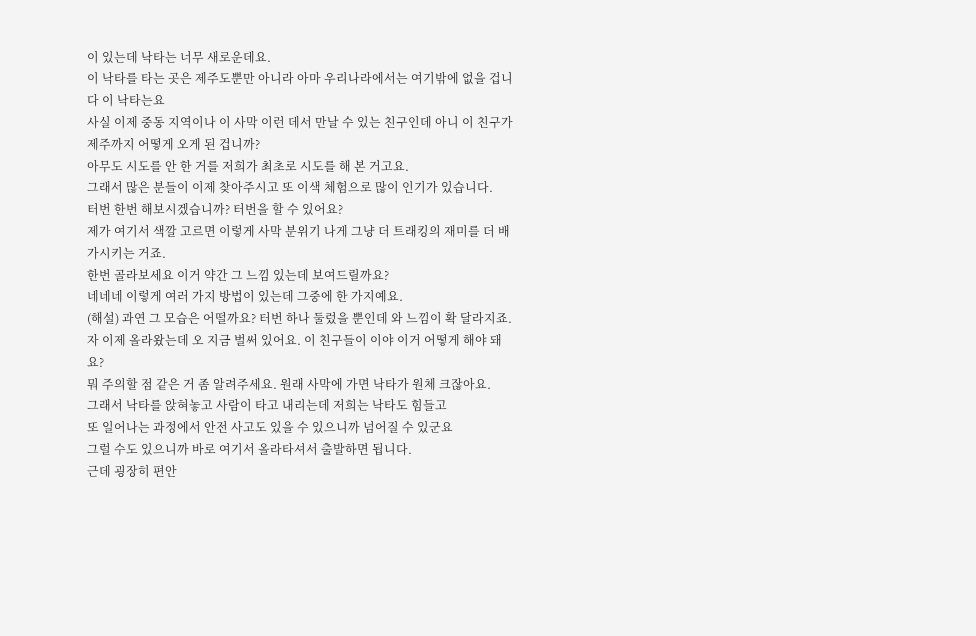이 있는데 낙타는 너무 새로운데요.
이 낙타를 타는 곳은 제주도뿐만 아니라 아마 우리나라에서는 여기밖에 없을 겁니다 이 낙타는요
사실 이제 중동 지역이나 이 사막 이런 데서 만날 수 있는 친구인데 아니 이 친구가 제주까지 어떻게 오게 된 겁니까?
아무도 시도를 안 한 거를 저희가 최초로 시도를 해 본 거고요.
그래서 많은 분들이 이제 찾아주시고 또 이색 체험으로 많이 인기가 있습니다.
터번 한번 해보시겠습니까? 터번을 할 수 있어요?
제가 여기서 색깔 고르면 이렇게 사막 분위기 나게 그냥 더 트래킹의 재미를 더 배가시키는 거죠.
한번 골라보세요 이거 약간 그 느낌 있는데 보여드릴까요?
네네네 이렇게 여러 가지 방법이 있는데 그중에 한 가지예요.
(해설) 과연 그 모습은 어떨까요? 터번 하나 둘렀을 뿐인데 와 느낌이 확 달라지죠.
자 이제 올라왔는데 오 지금 벌써 있어요. 이 친구들이 이야 이거 어떻게 해야 돼요?
뭐 주의할 점 같은 거 좀 알려주세요. 원래 사막에 가면 낙타가 원체 크잖아요.
그래서 낙타를 앉혀놓고 사람이 타고 내리는데 저희는 낙타도 힘들고
또 일어나는 과정에서 안전 사고도 있을 수 있으니까 넘어질 수 있군요
그럴 수도 있으니까 바로 여기서 올라타셔서 출발하면 됩니다.
근데 굉장히 편안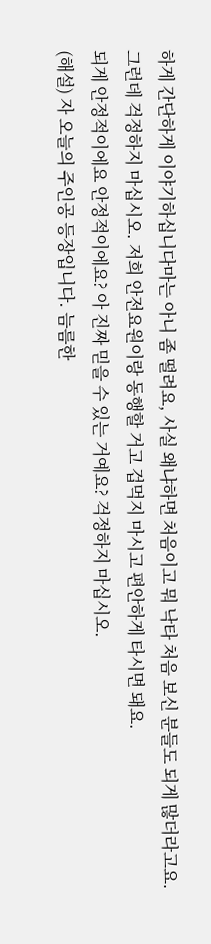하게 간단하게 이야기하십니다마는 아니 좀 떨려요, 사실 왜냐하면 처음이고 뭐 낙타 처음 보신 분들도 되게 많더라고요.
그런데 걱정하지 마십시오. 저희 안전요원이랑 동행할 거고 겁먹지 마시고 편안하게 타시면 돼요.
되게 안정적이에요 안정적이에요? 아 진짜 믿을 수 있는 거예요? 걱정하지 마십시오.
(해설) 자 오늘의 주인공 등장입니다. 늠름한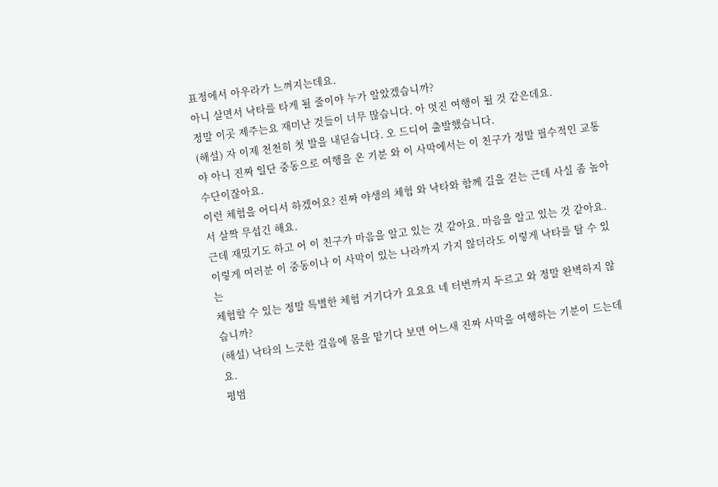표정에서 아우라가 느껴지는데요.
아니 살면서 낙타를 타게 될 줄이야 누가 알았겠습니까?
정말 이곳 제주는요 재미난 것들이 너무 많습니다. 아 멋진 여행이 될 것 같은데요.
(해설) 자 이제 천천히 첫 발을 내딛습니다. 오 드디어 출발했습니다.
야 아니 진짜 일단 중동으로 여행을 온 기분 와 이 사막에서는 이 친구가 정말 필수적인 교통수단이잖아요.
이런 체험을 어디서 하겠어요? 진짜 야생의 체험 와 낙타와 함께 길을 걷는 근데 사실 좀 높아서 살짝 무섭긴 해요.
근데 재밌기도 하고 어 이 친구가 마음을 알고 있는 것 같아요. 마음을 알고 있는 것 같아요.
이렇게 여러분 이 중동이나 이 사막이 있는 나라까지 가지 않더라도 이렇게 낙타를 탈 수 있는
체험할 수 있는 정말 특별한 체험 거기다가 요요요 네 터번까지 두르고 와 정말 완벽하지 않습니까?
(해설) 낙타의 느긋한 걸음에 몸을 맡기다 보면 어느새 진짜 사막을 여행하는 기분이 드는데요.
평범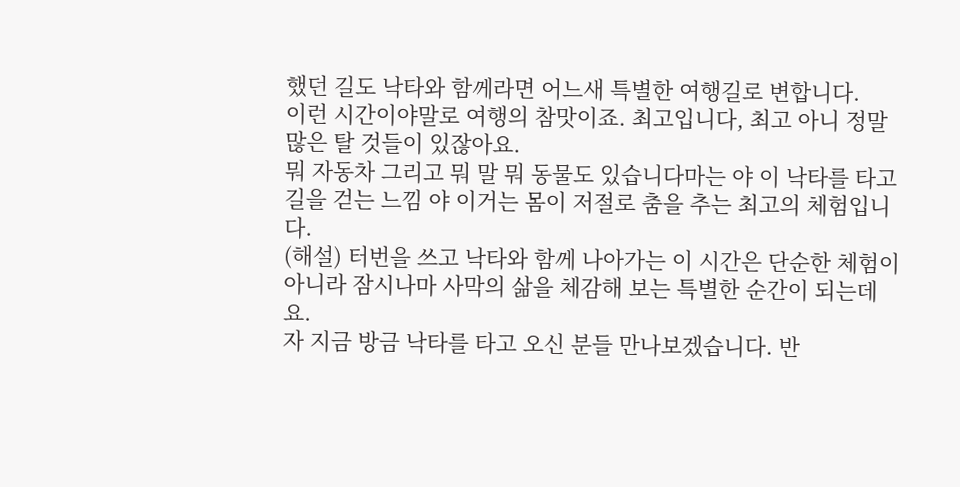했던 길도 낙타와 함께라면 어느새 특별한 여행길로 변합니다.
이런 시간이야말로 여행의 참맛이죠. 최고입니다, 최고 아니 정말 많은 탈 것들이 있잖아요.
뭐 자동차 그리고 뭐 말 뭐 동물도 있습니다마는 야 이 낙타를 타고 길을 걷는 느낌 야 이거는 몸이 저절로 춤을 추는 최고의 체험입니다.
(해설) 터번을 쓰고 낙타와 함께 나아가는 이 시간은 단순한 체험이 아니라 잠시나마 사막의 삶을 체감해 보는 특별한 순간이 되는데요.
자 지금 방금 낙타를 타고 오신 분들 만나보겠습니다. 반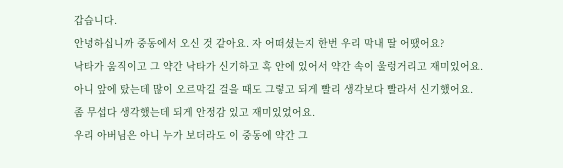갑습니다.
안녕하십니까 중동에서 오신 것 같아요. 자 어떠셨는지 한번 우리 막내 딸 어땠어요?
낙타가 움직이고 그 약간 낙타가 신기하고 혹 안에 있어서 약간 속이 울렁거리고 재미있어요.
아니 앞에 탔는데 많이 오르막길 걸을 때도 그렇고 되게 빨리 생각보다 빨라서 신기했어요.
좀 무섭다 생각했는데 되게 안정감 있고 재미있었어요.
우리 아버님은 아니 누가 보더라도 이 중동에 약간 그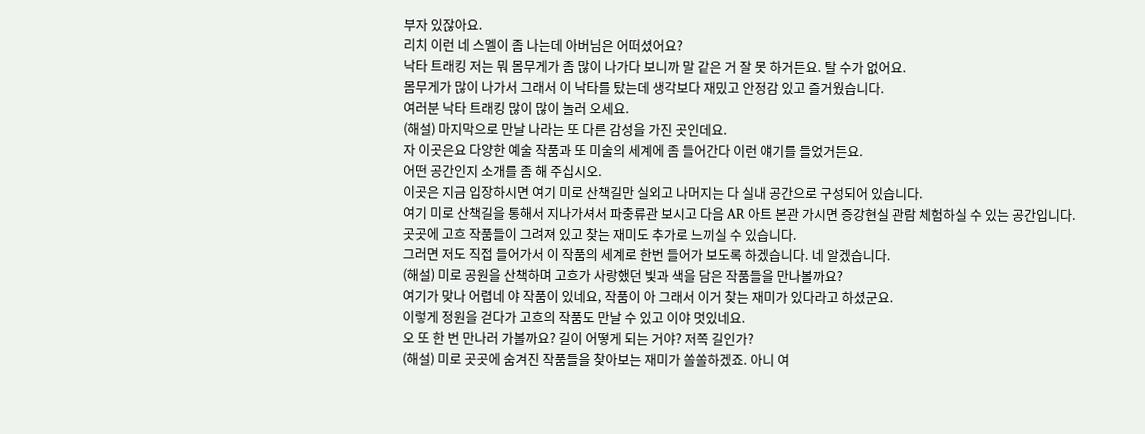부자 있잖아요.
리치 이런 네 스멜이 좀 나는데 아버님은 어떠셨어요?
낙타 트래킹 저는 뭐 몸무게가 좀 많이 나가다 보니까 말 같은 거 잘 못 하거든요. 탈 수가 없어요.
몸무게가 많이 나가서 그래서 이 낙타를 탔는데 생각보다 재밌고 안정감 있고 즐거웠습니다.
여러분 낙타 트래킹 많이 많이 놀러 오세요.
(해설) 마지막으로 만날 나라는 또 다른 감성을 가진 곳인데요.
자 이곳은요 다양한 예술 작품과 또 미술의 세계에 좀 들어간다 이런 얘기를 들었거든요.
어떤 공간인지 소개를 좀 해 주십시오.
이곳은 지금 입장하시면 여기 미로 산책길만 실외고 나머지는 다 실내 공간으로 구성되어 있습니다.
여기 미로 산책길을 통해서 지나가셔서 파충류관 보시고 다음 AR 아트 본관 가시면 증강현실 관람 체험하실 수 있는 공간입니다.
곳곳에 고흐 작품들이 그려져 있고 찾는 재미도 추가로 느끼실 수 있습니다.
그러면 저도 직접 들어가서 이 작품의 세계로 한번 들어가 보도록 하겠습니다. 네 알겠습니다.
(해설) 미로 공원을 산책하며 고흐가 사랑했던 빛과 색을 담은 작품들을 만나볼까요?
여기가 맞나 어렵네 야 작품이 있네요, 작품이 아 그래서 이거 찾는 재미가 있다라고 하셨군요.
이렇게 정원을 걷다가 고흐의 작품도 만날 수 있고 이야 멋있네요.
오 또 한 번 만나러 가볼까요? 길이 어떻게 되는 거야? 저쪽 길인가?
(해설) 미로 곳곳에 숨겨진 작품들을 찾아보는 재미가 쏠쏠하겠죠. 아니 여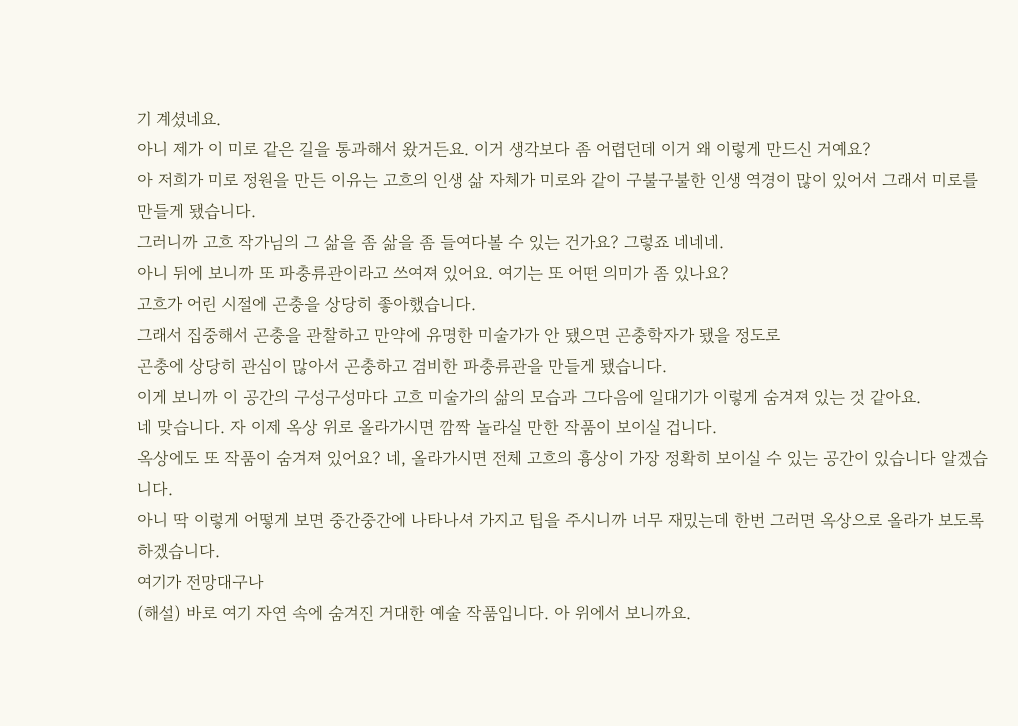기 계셨네요.
아니 제가 이 미로 같은 길을 통과해서 왔거든요. 이거 생각보다 좀 어렵던데 이거 왜 이렇게 만드신 거예요?
아 저희가 미로 정원을 만든 이유는 고흐의 인생 삶 자체가 미로와 같이 구불구불한 인생 역경이 많이 있어서 그래서 미로를 만들게 됐습니다.
그러니까 고흐 작가님의 그 삶을 좀 삶을 좀 들여다볼 수 있는 건가요? 그렇죠 네네네.
아니 뒤에 보니까 또 파충류관이라고 쓰여져 있어요. 여기는 또 어떤 의미가 좀 있나요?
고흐가 어린 시절에 곤충을 상당히 좋아했습니다.
그래서 집중해서 곤충을 관찰하고 만약에 유명한 미술가가 안 됐으면 곤충학자가 됐을 정도로
곤충에 상당히 관심이 많아서 곤충하고 겸비한 파충류관을 만들게 됐습니다.
이게 보니까 이 공간의 구성구성마다 고흐 미술가의 삶의 모습과 그다음에 일대기가 이렇게 숨겨져 있는 것 같아요.
네 맞습니다. 자 이제 옥상 위로 올라가시면 깜짝 놀라실 만한 작품이 보이실 겁니다.
옥상에도 또 작품이 숨겨져 있어요? 네, 올라가시면 전체 고흐의 흉상이 가장 정확히 보이실 수 있는 공간이 있습니다 알겠습니다.
아니 딱 이렇게 어떻게 보면 중간중간에 나타나셔 가지고 팁을 주시니까 너무 재밌는데 한번 그러면 옥상으로 올라가 보도록 하겠습니다.
여기가 전망대구나
(해설) 바로 여기 자연 속에 숨겨진 거대한 예술 작품입니다. 아 위에서 보니까요.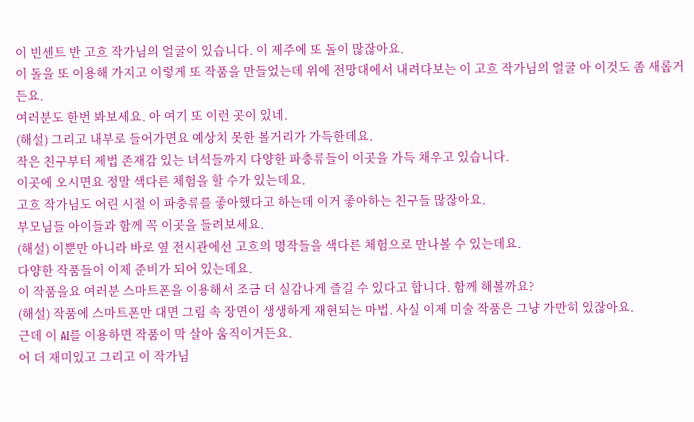이 빈센트 반 고흐 작가님의 얼굴이 있습니다. 이 제주에 또 돌이 많잖아요.
이 돌을 또 이용해 가지고 이렇게 또 작품을 만들었는데 위에 전망대에서 내려다보는 이 고흐 작가님의 얼굴 아 이것도 좀 새롭거든요.
여러분도 한번 봐보세요. 아 여기 또 이런 곳이 있네.
(해설) 그리고 내부로 들어가면요 예상치 못한 볼거리가 가득한데요.
작은 친구부터 제법 존재감 있는 녀석들까지 다양한 파충류들이 이곳을 가득 채우고 있습니다.
이곳에 오시면요 정말 색다른 체험을 할 수가 있는데요.
고흐 작가님도 어린 시절 이 파충류를 좋아했다고 하는데 이거 좋아하는 친구들 많잖아요.
부모님들 아이들과 함께 꼭 이곳을 들려보세요.
(해설) 이뿐만 아니라 바로 옆 전시관에선 고흐의 명작들을 색다른 체험으로 만나볼 수 있는데요.
다양한 작품들이 이제 준비가 되어 있는데요.
이 작품을요 여러분 스마트폰을 이용해서 조금 더 실감나게 즐길 수 있다고 합니다. 함께 해볼까요?
(해설) 작품에 스마트폰만 대면 그림 속 장면이 생생하게 재현되는 마법. 사실 이제 미술 작품은 그냥 가만히 있잖아요.
근데 이 AI를 이용하면 작품이 막 살아 움직이거든요.
어 더 재미있고 그리고 이 작가님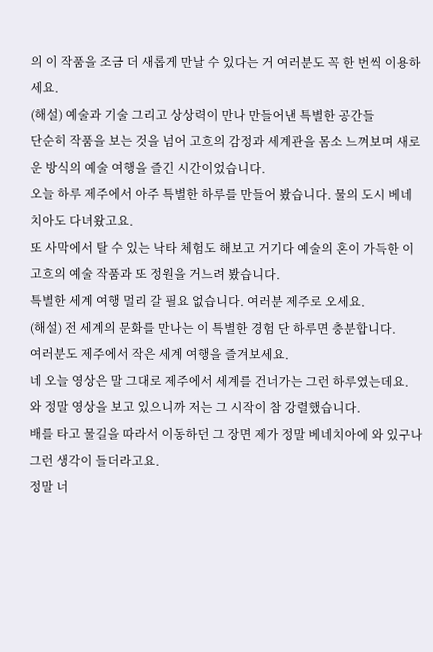의 이 작품을 조금 더 새롭게 만날 수 있다는 거 여러분도 꼭 한 번씩 이용하세요.
(해설) 예술과 기술 그리고 상상력이 만나 만들어낸 특별한 공간들
단순히 작품을 보는 것을 넘어 고흐의 감정과 세계관을 몸소 느껴보며 새로운 방식의 예술 여행을 즐긴 시간이었습니다.
오늘 하루 제주에서 아주 특별한 하루를 만들어 봤습니다. 물의 도시 베네치아도 다녀왔고요.
또 사막에서 탈 수 있는 낙타 체험도 해보고 거기다 예술의 혼이 가득한 이 고흐의 예술 작품과 또 정원을 거느려 봤습니다.
특별한 세계 여행 멀리 갈 필요 없습니다. 여러분 제주로 오세요.
(해설) 전 세계의 문화를 만나는 이 특별한 경험 단 하루면 충분합니다.
여러분도 제주에서 작은 세계 여행을 즐겨보세요.
네 오늘 영상은 말 그대로 제주에서 세계를 건너가는 그런 하루였는데요.
와 정말 영상을 보고 있으니까 저는 그 시작이 참 강렬했습니다.
배를 타고 물길을 따라서 이동하던 그 장면 제가 정말 베네치아에 와 있구나 그런 생각이 들더라고요.
정말 너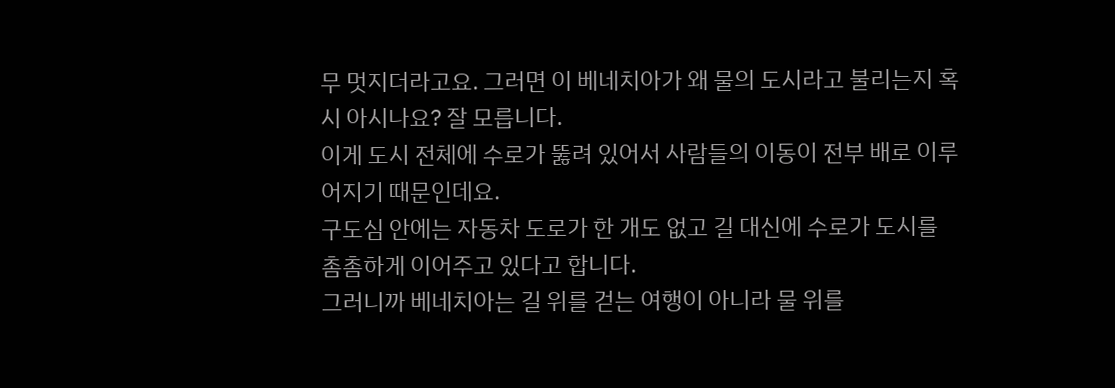무 멋지더라고요. 그러면 이 베네치아가 왜 물의 도시라고 불리는지 혹시 아시나요? 잘 모릅니다.
이게 도시 전체에 수로가 뚫려 있어서 사람들의 이동이 전부 배로 이루어지기 때문인데요.
구도심 안에는 자동차 도로가 한 개도 없고 길 대신에 수로가 도시를 촘촘하게 이어주고 있다고 합니다.
그러니까 베네치아는 길 위를 걷는 여행이 아니라 물 위를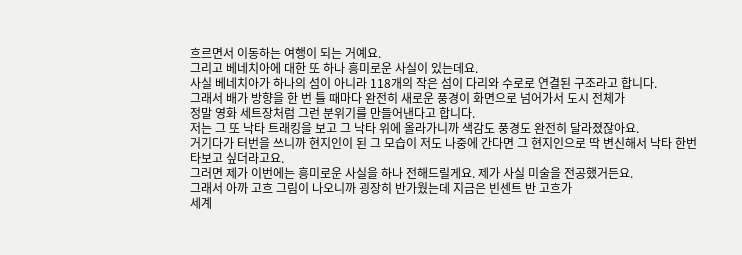흐르면서 이동하는 여행이 되는 거예요.
그리고 베네치아에 대한 또 하나 흥미로운 사실이 있는데요.
사실 베네치아가 하나의 섬이 아니라 118개의 작은 섬이 다리와 수로로 연결된 구조라고 합니다.
그래서 배가 방향을 한 번 틀 때마다 완전히 새로운 풍경이 화면으로 넘어가서 도시 전체가
정말 영화 세트장처럼 그런 분위기를 만들어낸다고 합니다.
저는 그 또 낙타 트래킹을 보고 그 낙타 위에 올라가니까 색감도 풍경도 완전히 달라졌잖아요.
거기다가 터번을 쓰니까 현지인이 된 그 모습이 저도 나중에 간다면 그 현지인으로 딱 변신해서 낙타 한번 타보고 싶더라고요.
그러면 제가 이번에는 흥미로운 사실을 하나 전해드릴게요. 제가 사실 미술을 전공했거든요.
그래서 아까 고흐 그림이 나오니까 굉장히 반가웠는데 지금은 빈센트 반 고흐가
세계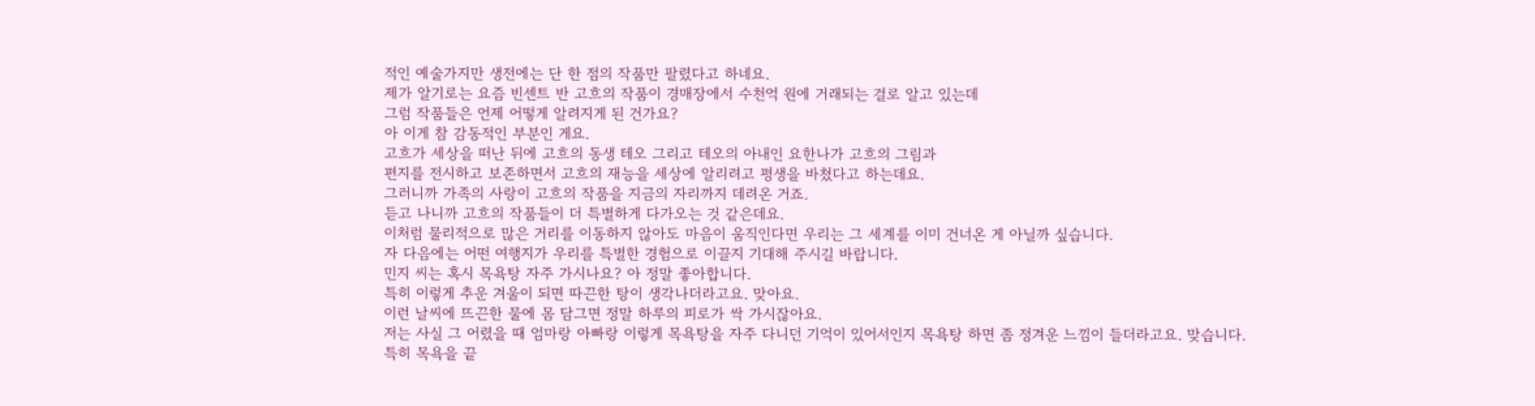적인 예술가지만 생전에는 단 한 점의 작품만 팔렸다고 하네요.
제가 알기로는 요즘 빈센트 반 고흐의 작품이 경매장에서 수천억 원에 거래되는 걸로 알고 있는데
그럼 작품들은 언제 어떻게 알려지게 된 건가요?
아 이게 참 감동적인 부분인 게요.
고흐가 세상을 떠난 뒤에 고흐의 동생 테오 그리고 테오의 아내인 요한나가 고흐의 그림과
편지를 전시하고 보존하면서 고흐의 재능을 세상에 알리려고 평생을 바쳤다고 하는데요.
그러니까 가족의 사랑이 고흐의 작품을 지금의 자리까지 데려온 거죠.
듣고 나니까 고흐의 작품들이 더 특별하게 다가오는 것 같은데요.
이처럼 물리적으로 많은 거리를 이동하지 않아도 마음이 움직인다면 우리는 그 세계를 이미 건너온 게 아닐까 싶습니다.
자 다음에는 어떤 여행지가 우리를 특별한 경험으로 이끌지 기대해 주시길 바랍니다.
민지 씨는 혹시 목욕탕 자주 가시나요? 아 정말 좋아합니다.
특히 이렇게 추운 겨울이 되면 따끈한 탕이 생각나더라고요. 맞아요.
이런 날씨에 뜨끈한 물에 몸 담그면 정말 하루의 피로가 싹 가시잖아요.
저는 사실 그 어렸을 때 엄마랑 아빠랑 이렇게 목욕탕을 자주 다니던 기억이 있어서인지 목욕탕 하면 좀 정겨운 느낌이 들더라고요. 맞습니다.
특히 목욕을 끝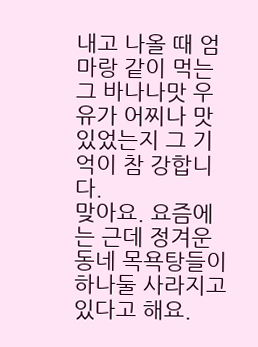내고 나올 때 엄마랑 같이 먹는 그 바나나맛 우유가 어찌나 맛있었는지 그 기억이 참 강합니다.
맞아요. 요즘에는 근데 정겨운 동네 목욕탕들이 하나둘 사라지고 있다고 해요.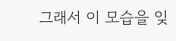그래서 이 모습을 잊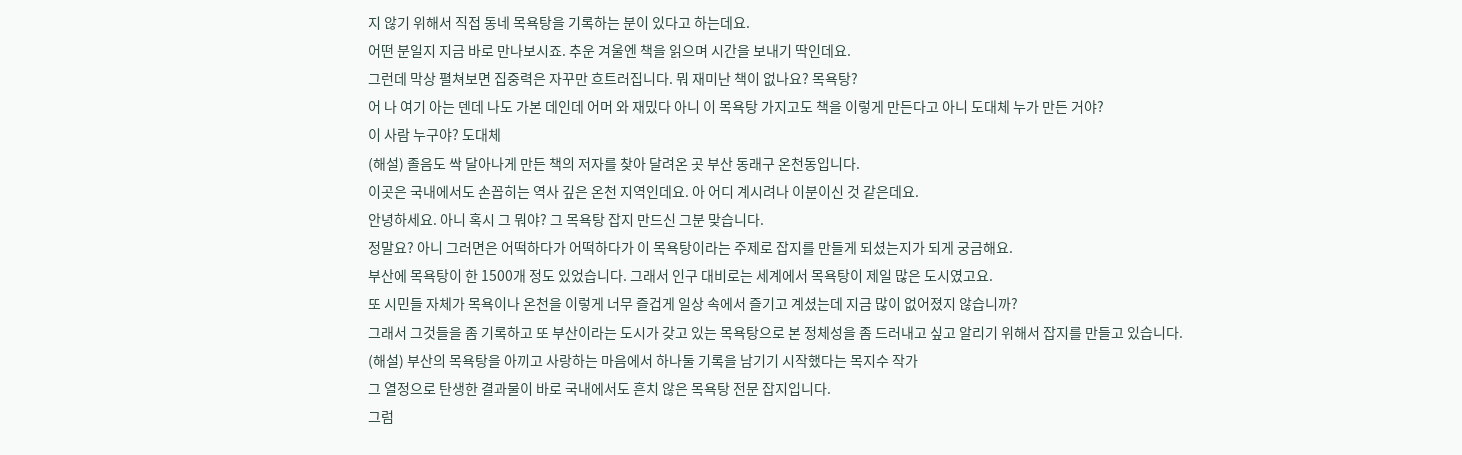지 않기 위해서 직접 동네 목욕탕을 기록하는 분이 있다고 하는데요.
어떤 분일지 지금 바로 만나보시죠. 추운 겨울엔 책을 읽으며 시간을 보내기 딱인데요.
그런데 막상 펼쳐보면 집중력은 자꾸만 흐트러집니다. 뭐 재미난 책이 없나요? 목욕탕?
어 나 여기 아는 덴데 나도 가본 데인데 어머 와 재밌다 아니 이 목욕탕 가지고도 책을 이렇게 만든다고 아니 도대체 누가 만든 거야?
이 사람 누구야? 도대체
(해설) 졸음도 싹 달아나게 만든 책의 저자를 찾아 달려온 곳 부산 동래구 온천동입니다.
이곳은 국내에서도 손꼽히는 역사 깊은 온천 지역인데요. 아 어디 계시려나 이분이신 것 같은데요.
안녕하세요. 아니 혹시 그 뭐야? 그 목욕탕 잡지 만드신 그분 맞습니다.
정말요? 아니 그러면은 어떡하다가 어떡하다가 이 목욕탕이라는 주제로 잡지를 만들게 되셨는지가 되게 궁금해요.
부산에 목욕탕이 한 1500개 정도 있었습니다. 그래서 인구 대비로는 세계에서 목욕탕이 제일 많은 도시였고요.
또 시민들 자체가 목욕이나 온천을 이렇게 너무 즐겁게 일상 속에서 즐기고 계셨는데 지금 많이 없어졌지 않습니까?
그래서 그것들을 좀 기록하고 또 부산이라는 도시가 갖고 있는 목욕탕으로 본 정체성을 좀 드러내고 싶고 알리기 위해서 잡지를 만들고 있습니다.
(해설) 부산의 목욕탕을 아끼고 사랑하는 마음에서 하나둘 기록을 남기기 시작했다는 목지수 작가
그 열정으로 탄생한 결과물이 바로 국내에서도 흔치 않은 목욕탕 전문 잡지입니다.
그럼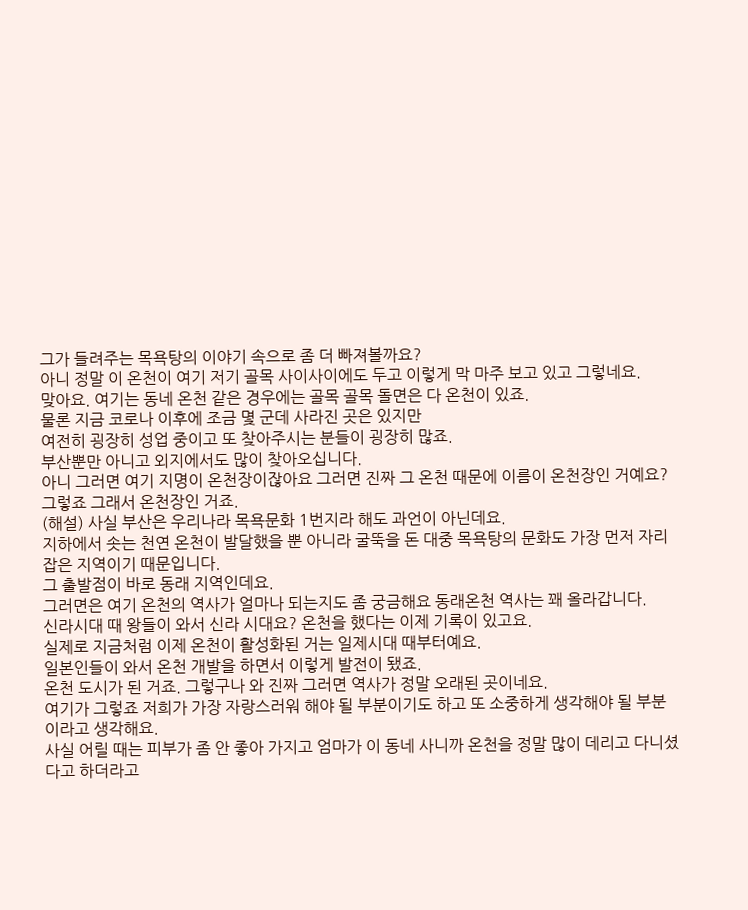그가 들려주는 목욕탕의 이야기 속으로 좀 더 빠져볼까요?
아니 정말 이 온천이 여기 저기 골목 사이사이에도 두고 이렇게 막 마주 보고 있고 그렇네요.
맞아요. 여기는 동네 온천 같은 경우에는 골목 골목 돌면은 다 온천이 있죠.
물론 지금 코로나 이후에 조금 몇 군데 사라진 곳은 있지만
여전히 굉장히 성업 중이고 또 찾아주시는 분들이 굉장히 많죠.
부산뿐만 아니고 외지에서도 많이 찾아오십니다.
아니 그러면 여기 지명이 온천장이잖아요 그러면 진짜 그 온천 때문에 이름이 온천장인 거예요?
그렇죠 그래서 온천장인 거죠.
(해설) 사실 부산은 우리나라 목욕문화 1번지라 해도 과언이 아닌데요.
지하에서 솟는 천연 온천이 발달했을 뿐 아니라 굴뚝을 돈 대중 목욕탕의 문화도 가장 먼저 자리 잡은 지역이기 때문입니다.
그 출발점이 바로 동래 지역인데요.
그러면은 여기 온천의 역사가 얼마나 되는지도 좀 궁금해요 동래온천 역사는 꽤 올라갑니다.
신라시대 때 왕들이 와서 신라 시대요? 온천을 했다는 이제 기록이 있고요.
실제로 지금처럼 이제 온천이 활성화된 거는 일제시대 때부터예요.
일본인들이 와서 온천 개발을 하면서 이렇게 발전이 됐죠.
온천 도시가 된 거죠. 그렇구나 와 진짜 그러면 역사가 정말 오래된 곳이네요.
여기가 그렇죠 저희가 가장 자랑스러워 해야 될 부분이기도 하고 또 소중하게 생각해야 될 부분이라고 생각해요.
사실 어릴 때는 피부가 좀 안 좋아 가지고 엄마가 이 동네 사니까 온천을 정말 많이 데리고 다니셨다고 하더라고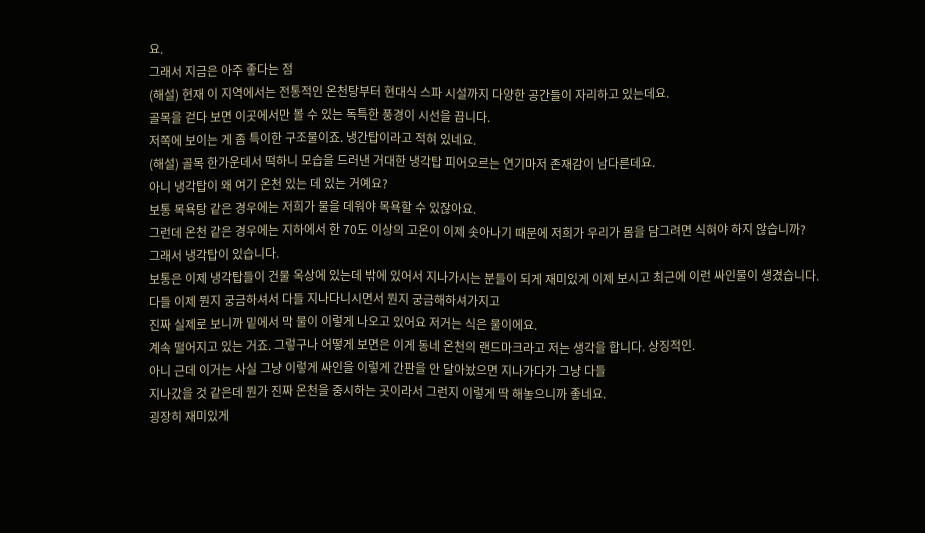요.
그래서 지금은 아주 좋다는 점
(해설) 현재 이 지역에서는 전통적인 온천탕부터 현대식 스파 시설까지 다양한 공간들이 자리하고 있는데요.
골목을 걷다 보면 이곳에서만 볼 수 있는 독특한 풍경이 시선을 끕니다.
저쪽에 보이는 게 좀 특이한 구조물이죠. 냉간탑이라고 적혀 있네요.
(해설) 골목 한가운데서 떡하니 모습을 드러낸 거대한 냉각탑 피어오르는 연기마저 존재감이 남다른데요.
아니 냉각탑이 왜 여기 온천 있는 데 있는 거예요?
보통 목욕탕 같은 경우에는 저희가 물을 데워야 목욕할 수 있잖아요.
그런데 온천 같은 경우에는 지하에서 한 70도 이상의 고온이 이제 솟아나기 때문에 저희가 우리가 몸을 담그려면 식혀야 하지 않습니까?
그래서 냉각탑이 있습니다.
보통은 이제 냉각탑들이 건물 옥상에 있는데 밖에 있어서 지나가시는 분들이 되게 재미있게 이제 보시고 최근에 이런 싸인물이 생겼습니다.
다들 이제 뭔지 궁금하셔서 다들 지나다니시면서 뭔지 궁금해하셔가지고
진짜 실제로 보니까 밑에서 막 물이 이렇게 나오고 있어요 저거는 식은 물이에요.
계속 떨어지고 있는 거죠. 그렇구나 어떻게 보면은 이게 동네 온천의 랜드마크라고 저는 생각을 합니다. 상징적인.
아니 근데 이거는 사실 그냥 이렇게 싸인을 이렇게 간판을 안 달아놨으면 지나가다가 그냥 다들
지나갔을 것 같은데 뭔가 진짜 온천을 중시하는 곳이라서 그런지 이렇게 딱 해놓으니까 좋네요.
굉장히 재미있게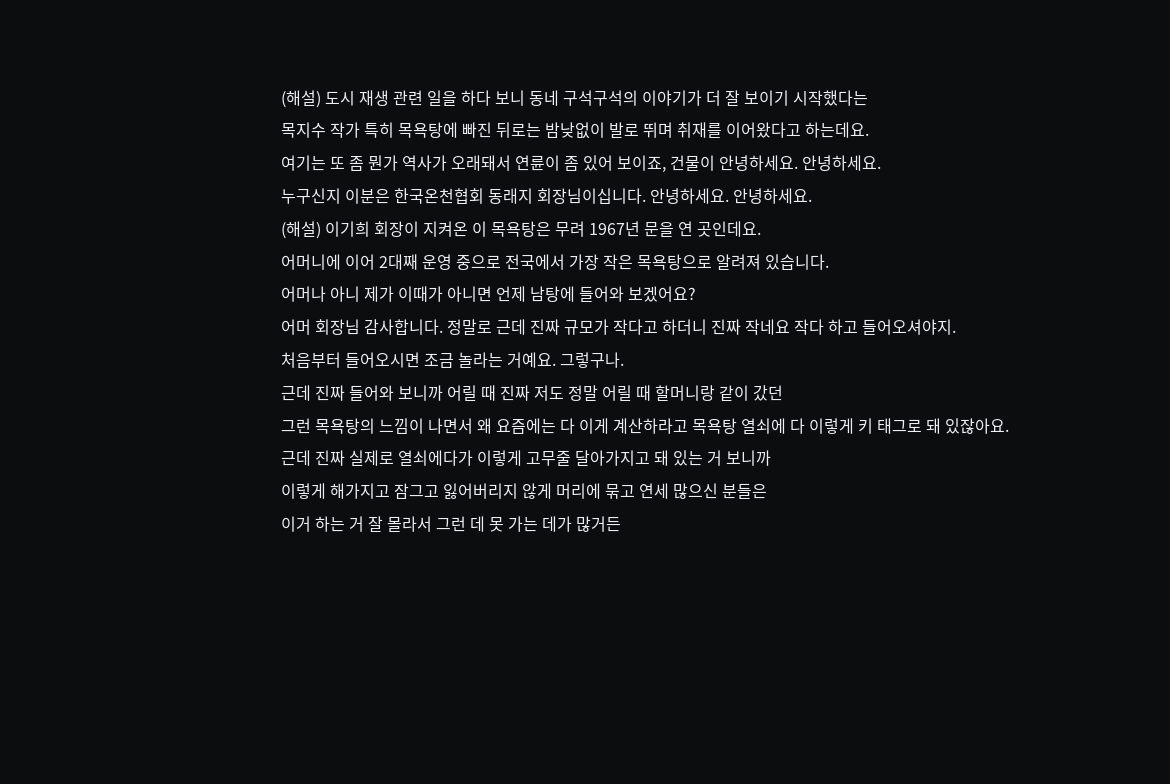(해설) 도시 재생 관련 일을 하다 보니 동네 구석구석의 이야기가 더 잘 보이기 시작했다는
목지수 작가 특히 목욕탕에 빠진 뒤로는 밤낮없이 발로 뛰며 취재를 이어왔다고 하는데요.
여기는 또 좀 뭔가 역사가 오래돼서 연륜이 좀 있어 보이죠, 건물이 안녕하세요. 안녕하세요.
누구신지 이분은 한국온천협회 동래지 회장님이십니다. 안녕하세요. 안녕하세요.
(해설) 이기희 회장이 지켜온 이 목욕탕은 무려 1967년 문을 연 곳인데요.
어머니에 이어 2대째 운영 중으로 전국에서 가장 작은 목욕탕으로 알려져 있습니다.
어머나 아니 제가 이때가 아니면 언제 남탕에 들어와 보겠어요?
어머 회장님 감사합니다. 정말로 근데 진짜 규모가 작다고 하더니 진짜 작네요 작다 하고 들어오셔야지.
처음부터 들어오시면 조금 놀라는 거예요. 그렇구나.
근데 진짜 들어와 보니까 어릴 때 진짜 저도 정말 어릴 때 할머니랑 같이 갔던
그런 목욕탕의 느낌이 나면서 왜 요즘에는 다 이게 계산하라고 목욕탕 열쇠에 다 이렇게 키 태그로 돼 있잖아요.
근데 진짜 실제로 열쇠에다가 이렇게 고무줄 달아가지고 돼 있는 거 보니까
이렇게 해가지고 잠그고 잃어버리지 않게 머리에 묶고 연세 많으신 분들은
이거 하는 거 잘 몰라서 그런 데 못 가는 데가 많거든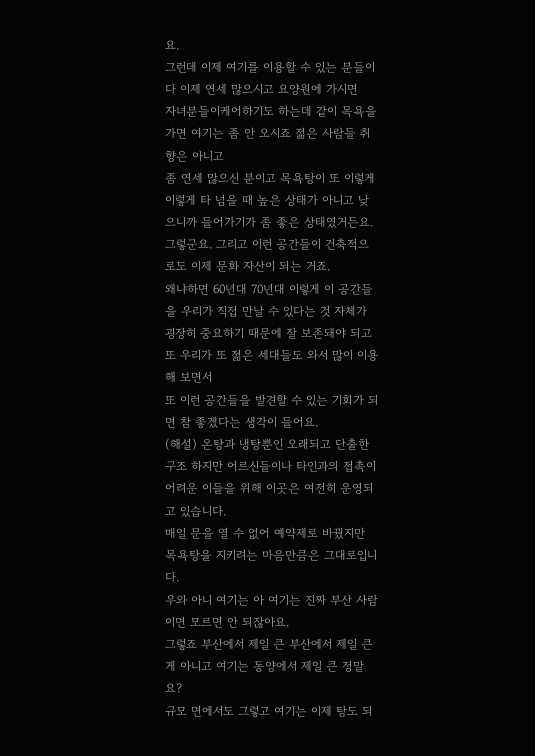요.
그런데 이제 여기를 이용할 수 있는 분들이 다 이제 연세 많으시고 요양원에 가시면
자녀분들이케어하기도 하는데 같이 목욕을 가면 여기는 좀 안 오시죠 젊은 사람들 취향은 아니고
좀 연세 많으신 분이고 목욕탕이 또 이렇게 이렇게 타 넘을 때 높은 상태가 아니고 낮으니까 들어가기가 좀 좋은 상태였거든요.
그렇군요. 그리고 이런 공간들이 건축적으로도 이제 문화 자산이 되는 거죠.
왜냐하면 60년대 70년대 이렇게 이 공간들을 우리가 직접 만날 수 있다는 것 자체가
굉장히 중요하기 때문에 잘 보존돼야 되고 또 우리가 또 젊은 세대들도 와서 많이 이용해 보면서
또 이런 공간들을 발견할 수 있는 기회가 되면 참 좋겠다는 생각이 들어요.
(해설) 온탕과 냉탕뿐인 오래되고 단출한 구조 하지만 어르신들이나 타인과의 접촉이 어려운 이들을 위해 이곳은 여전히 운영되고 있습니다.
매일 문을 열 수 없어 예약제로 바꿨지만 목욕탕을 지키려는 마음만큼은 그대로입니다.
우와 아니 여기는 아 여기는 진짜 부산 사람이면 모르면 안 되잖아요.
그렇죠 부산에서 제일 큰 부산에서 제일 큰 게 아니고 여기는 동양에서 제일 큰 정말요?
규모 면에서도 그렇고 여기는 이제 탕도 되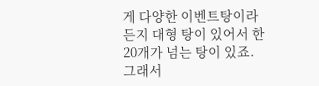게 다양한 이벤트탕이라든지 대형 탕이 있어서 한 20개가 넘는 탕이 있죠.
그래서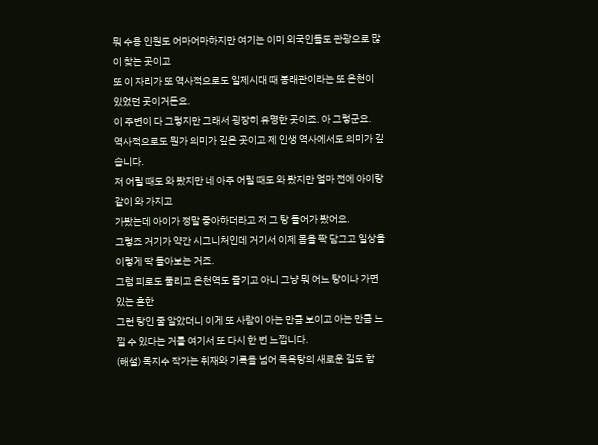뭐 수용 인원도 어마어마하지만 여기는 이미 외국인들도 관광으로 많이 찾는 곳이고
또 이 자리가 또 역사적으로도 일제시대 때 봉래관이라는 또 온천이 있었던 곳이거든요.
이 주변이 다 그렇지만 그래서 굉장히 유명한 곳이죠. 아 그렇군요.
역사적으로도 뭔가 의미가 깊은 곳이고 제 인생 역사에서도 의미가 깊습니다.
저 어릴 때도 와 봤지만 네 아주 어릴 때도 와 봤지만 얼마 전에 아이랑 같이 와 가지고
가봤는데 아이가 정말 좋아하더라고 저 그 탕 들어가 봤어요.
그렇죠 거기가 약간 시그니처인데 거기서 이제 몸을 쫙 담그고 일상을 이렇게 딱 돌아보는 거죠.
그럼 피로도 풀리고 온천역도 즐기고 아니 그냥 뭐 어느 탕이나 가면 있는 흔한
그런 탕인 줄 알았더니 이게 또 사람이 아는 만큼 보이고 아는 만큼 느낄 수 있다는 거를 여기서 또 다시 한 번 느낍니다.
(해설) 목지수 작가는 취재와 기록을 넘어 목욕탕의 새로운 길도 함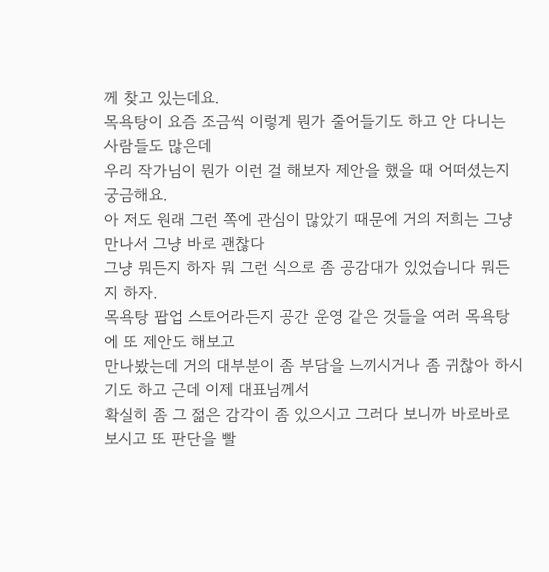께 찾고 있는데요.
목욕탕이 요즘 조금씩 이렇게 뭔가 줄어들기도 하고 안 다니는 사람들도 많은데
우리 작가님이 뭔가 이런 걸 해보자 제안을 했을 때 어떠셨는지 궁금해요.
아 저도 원래 그런 쪽에 관심이 많았기 때문에 거의 저희는 그냥 만나서 그냥 바로 괜찮다
그냥 뭐든지 하자 뭐 그런 식으로 좀 공감대가 있었습니다 뭐든지 하자.
목욕탕 팝업 스토어라든지 공간 운영 같은 것들을 여러 목욕탕에 또 제안도 해보고
만나봤는데 거의 대부분이 좀 부담을 느끼시거나 좀 귀찮아 하시기도 하고 근데 이제 대표님께서
확실히 좀 그 젊은 감각이 좀 있으시고 그러다 보니까 바로바로 보시고 또 판단을 빨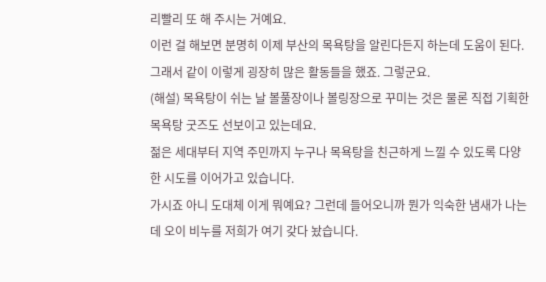리빨리 또 해 주시는 거예요.
이런 걸 해보면 분명히 이제 부산의 목욕탕을 알린다든지 하는데 도움이 된다.
그래서 같이 이렇게 굉장히 많은 활동들을 했죠. 그렇군요.
(해설) 목욕탕이 쉬는 날 볼풀장이나 볼링장으로 꾸미는 것은 물론 직접 기획한 목욕탕 굿즈도 선보이고 있는데요.
젊은 세대부터 지역 주민까지 누구나 목욕탕을 친근하게 느낄 수 있도록 다양한 시도를 이어가고 있습니다.
가시죠 아니 도대체 이게 뭐예요? 그런데 들어오니까 뭔가 익숙한 냄새가 나는데 오이 비누를 저희가 여기 갖다 놨습니다.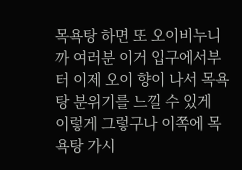목욕탕 하면 또 오이비누니까 여러분 이거 입구에서부터 이제 오이 향이 나서 목욕탕 분위기를 느낄 수 있게
이렇게 그렇구나 이쪽에 목욕탕 가시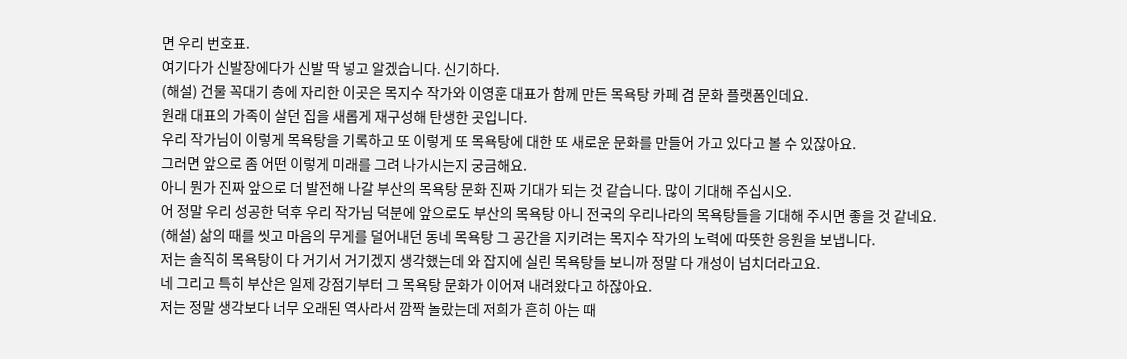면 우리 번호표.
여기다가 신발장에다가 신발 딱 넣고 알겠습니다. 신기하다.
(해설) 건물 꼭대기 층에 자리한 이곳은 목지수 작가와 이영훈 대표가 함께 만든 목욕탕 카페 겸 문화 플랫폼인데요.
원래 대표의 가족이 살던 집을 새롭게 재구성해 탄생한 곳입니다.
우리 작가님이 이렇게 목욕탕을 기록하고 또 이렇게 또 목욕탕에 대한 또 새로운 문화를 만들어 가고 있다고 볼 수 있잖아요.
그러면 앞으로 좀 어떤 이렇게 미래를 그려 나가시는지 궁금해요.
아니 뭔가 진짜 앞으로 더 발전해 나갈 부산의 목욕탕 문화 진짜 기대가 되는 것 같습니다. 많이 기대해 주십시오.
어 정말 우리 성공한 덕후 우리 작가님 덕분에 앞으로도 부산의 목욕탕 아니 전국의 우리나라의 목욕탕들을 기대해 주시면 좋을 것 같네요.
(해설) 삶의 때를 씻고 마음의 무게를 덜어내던 동네 목욕탕 그 공간을 지키려는 목지수 작가의 노력에 따뜻한 응원을 보냅니다.
저는 솔직히 목욕탕이 다 거기서 거기겠지 생각했는데 와 잡지에 실린 목욕탕들 보니까 정말 다 개성이 넘치더라고요.
네 그리고 특히 부산은 일제 강점기부터 그 목욕탕 문화가 이어져 내려왔다고 하잖아요.
저는 정말 생각보다 너무 오래된 역사라서 깜짝 놀랐는데 저희가 흔히 아는 때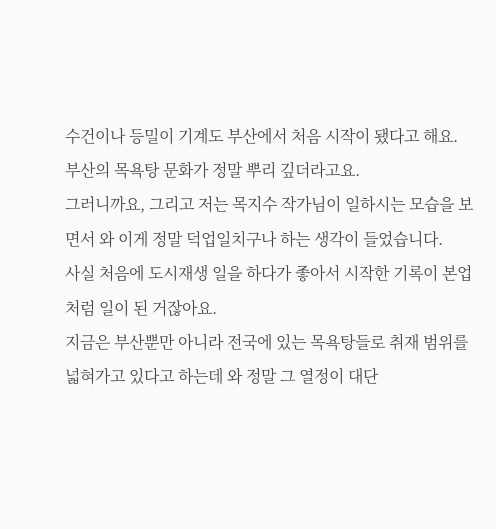수건이나 등밀이 기계도 부산에서 처음 시작이 됐다고 해요.
부산의 목욕탕 문화가 정말 뿌리 깊더라고요.
그러니까요, 그리고 저는 목지수 작가님이 일하시는 모습을 보면서 와 이게 정말 덕업일치구나 하는 생각이 들었습니다.
사실 처음에 도시재생 일을 하다가 좋아서 시작한 기록이 본업처럼 일이 된 거잖아요.
지금은 부산뿐만 아니라 전국에 있는 목욕탕들로 취재 범위를 넓혀가고 있다고 하는데 와 정말 그 열정이 대단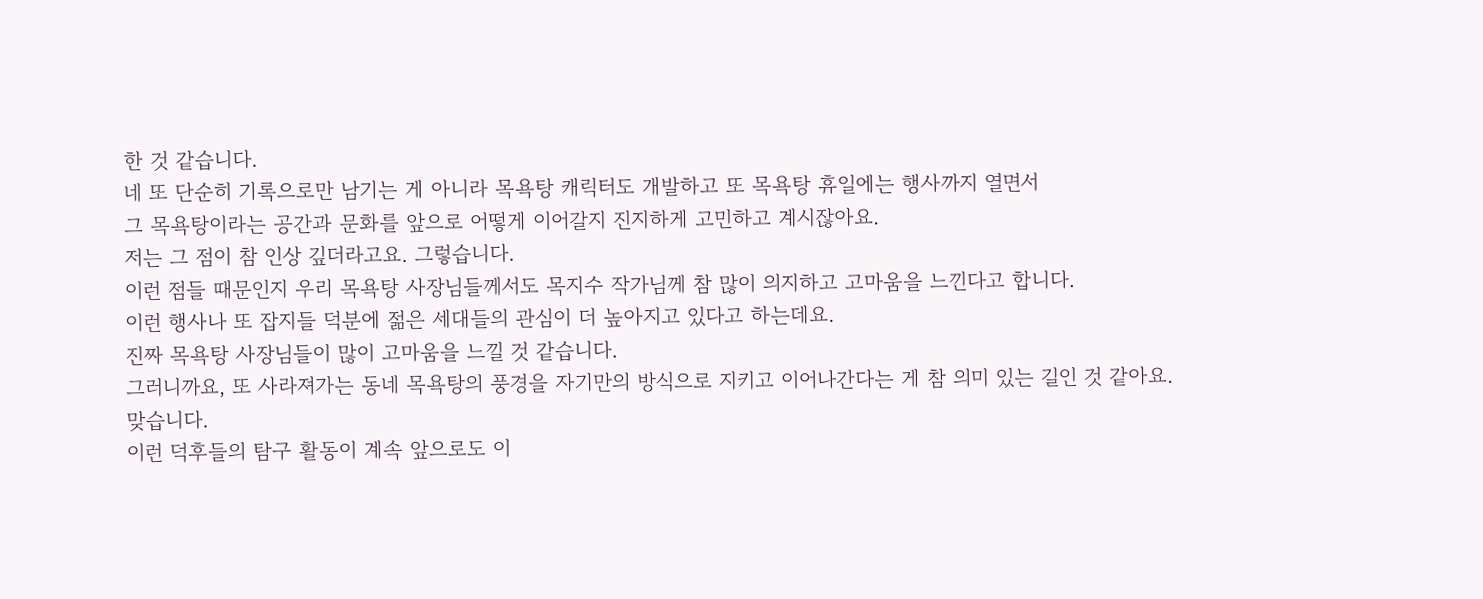한 것 같습니다.
네 또 단순히 기록으로만 남기는 게 아니라 목욕탕 캐릭터도 개발하고 또 목욕탕 휴일에는 행사까지 열면서
그 목욕탕이라는 공간과 문화를 앞으로 어떻게 이어갈지 진지하게 고민하고 계시잖아요.
저는 그 점이 참 인상 깊더라고요. 그렇습니다.
이런 점들 때문인지 우리 목욕탕 사장님들께서도 목지수 작가님께 참 많이 의지하고 고마움을 느낀다고 합니다.
이런 행사나 또 잡지들 덕분에 젊은 세대들의 관심이 더 높아지고 있다고 하는데요.
진짜 목욕탕 사장님들이 많이 고마움을 느낄 것 같습니다.
그러니까요, 또 사라져가는 동네 목욕탕의 풍경을 자기만의 방식으로 지키고 이어나간다는 게 참 의미 있는 길인 것 같아요. 맞습니다.
이런 덕후들의 탐구 활동이 계속 앞으로도 이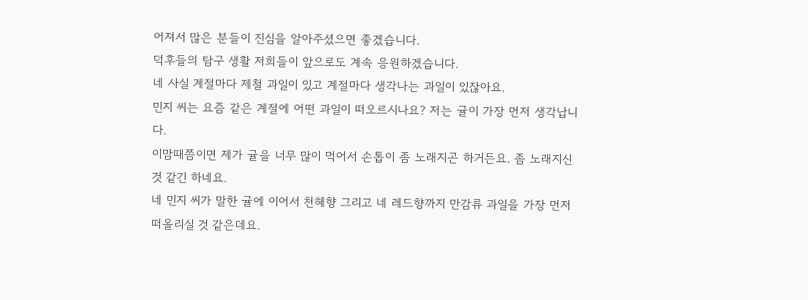어져서 많은 분들이 진심을 알아주셨으면 좋겠습니다.
덕후들의 탐구 생활 저희들이 앞으로도 계속 응원하겠습니다.
네 사실 계절마다 제철 과일이 있고 계절마다 생각나는 과일이 있잖아요.
민지 씨는 요즘 같은 계절에 어떤 과일이 떠오르시나요? 저는 귤이 가장 먼저 생각납니다.
이맘때쯤이면 제가 귤을 너무 많이 먹어서 손톱이 좀 노래지곤 하거든요. 좀 노래지신 것 같긴 하네요.
네 민지 씨가 말한 귤에 이어서 천혜향 그리고 네 레드향까지 만감류 과일을 가장 먼저 떠올리실 것 같은데요.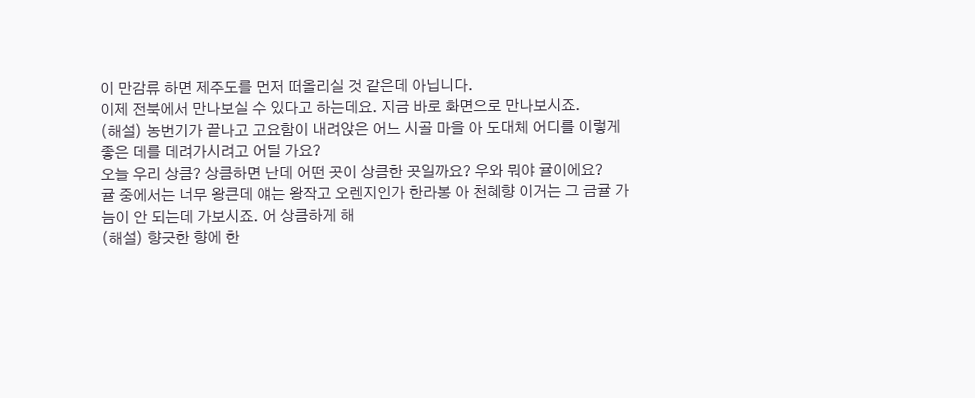이 만감류 하면 제주도를 먼저 떠올리실 것 같은데 아닙니다.
이제 전북에서 만나보실 수 있다고 하는데요. 지금 바로 화면으로 만나보시죠.
(해설) 농번기가 끝나고 고요함이 내려앉은 어느 시골 마을 아 도대체 어디를 이렇게 좋은 데를 데려가시려고 어딜 가요?
오늘 우리 상큼? 상큼하면 난데 어떤 곳이 상큼한 곳일까요? 우와 뭐야 귤이에요?
귤 중에서는 너무 왕큰데 얘는 왕작고 오렌지인가 한라봉 아 천혜향 이거는 그 금귤 가늠이 안 되는데 가보시죠. 어 상큼하게 해
(해설) 향긋한 향에 한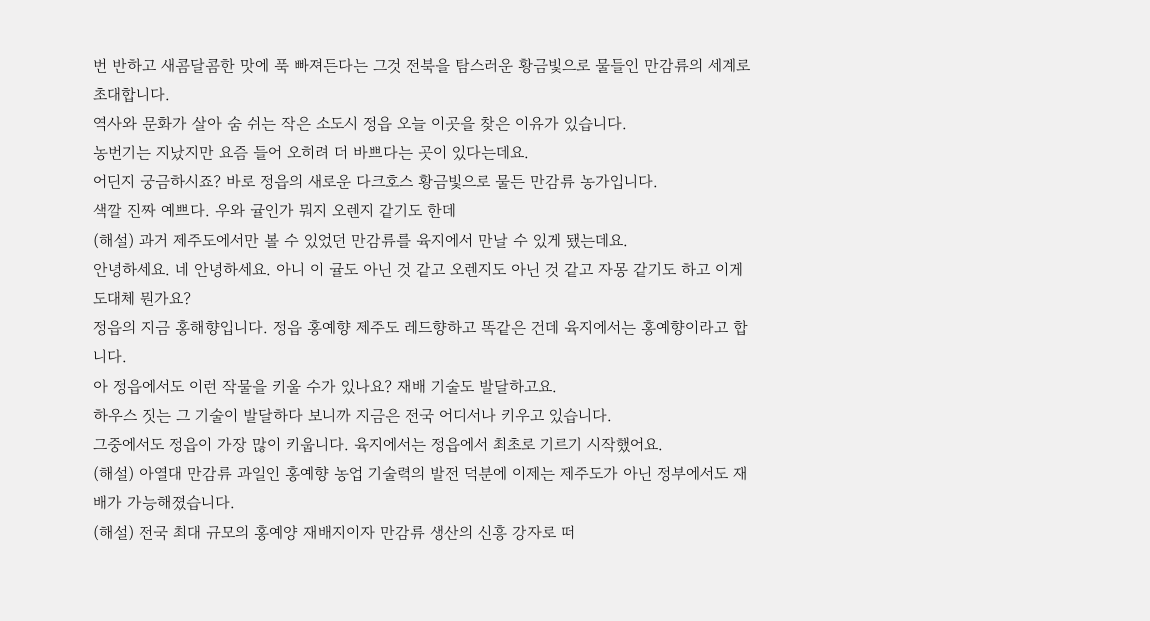번 반하고 새콤달콤한 맛에 푹 빠져든다는 그것 전북을 탐스러운 황금빛으로 물들인 만감류의 세계로 초대합니다.
역사와 문화가 살아 숨 쉬는 작은 소도시 정읍 오늘 이곳을 찾은 이유가 있습니다.
농번기는 지났지만 요즘 들어 오히려 더 바쁘다는 곳이 있다는데요.
어딘지 궁금하시죠? 바로 정읍의 새로운 다크호스 황금빛으로 물든 만감류 농가입니다.
색깔 진짜 예쁘다. 우와 귤인가 뭐지 오렌지 같기도 한데
(해설) 과거 제주도에서만 볼 수 있었던 만감류를 육지에서 만날 수 있게 됐는데요.
안녕하세요. 네 안녕하세요. 아니 이 귤도 아닌 것 같고 오렌지도 아닌 것 같고 자몽 같기도 하고 이게 도대체 뭔가요?
정읍의 지금 홍해향입니다. 정읍 홍예향 제주도 레드향하고 똑같은 건데 육지에서는 홍예향이라고 합니다.
아 정읍에서도 이런 작물을 키울 수가 있나요? 재배 기술도 발달하고요.
하우스 짓는 그 기술이 발달하다 보니까 지금은 전국 어디서나 키우고 있습니다.
그중에서도 정읍이 가장 많이 키웁니다. 육지에서는 정읍에서 최초로 기르기 시작했어요.
(해설) 아열대 만감류 과일인 홍예향 농업 기술력의 발전 덕분에 이제는 제주도가 아닌 정부에서도 재배가 가능해졌습니다.
(해설) 전국 최대 규모의 홍예양 재배지이자 만감류 생산의 신흥 강자로 떠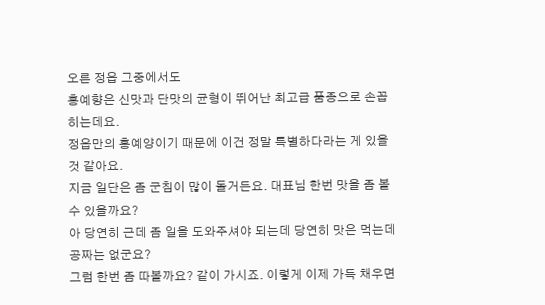오른 정읍 그중에서도
홍예향은 신맛과 단맛의 균형이 뛰어난 최고급 품종으로 손꼽히는데요.
정읍만의 홍예양이기 때문에 이건 정말 특별하다라는 게 있을 것 같아요.
지금 일단은 좀 군침이 많이 돌거든요. 대표님 한번 맛을 좀 볼 수 있을까요?
아 당연히 근데 좀 일을 도와주셔야 되는데 당연히 맛은 먹는데 공짜는 없군요?
그럼 한번 좀 따볼까요? 같이 가시죠. 이렇게 이제 가득 채우면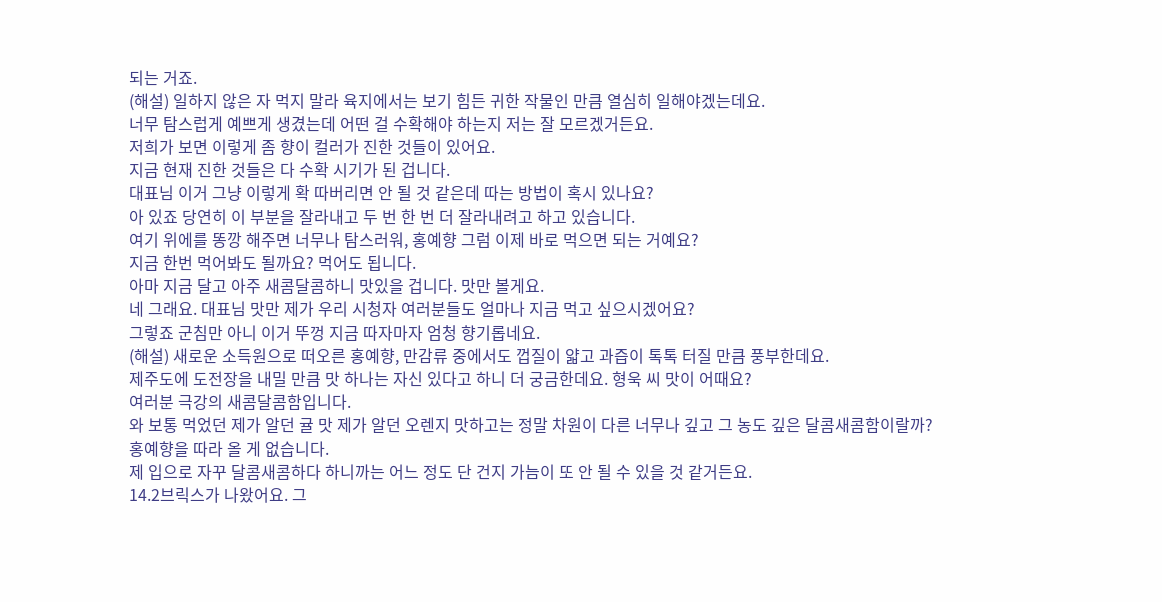되는 거죠.
(해설) 일하지 않은 자 먹지 말라 육지에서는 보기 힘든 귀한 작물인 만큼 열심히 일해야겠는데요.
너무 탐스럽게 예쁘게 생겼는데 어떤 걸 수확해야 하는지 저는 잘 모르겠거든요.
저희가 보면 이렇게 좀 향이 컬러가 진한 것들이 있어요.
지금 현재 진한 것들은 다 수확 시기가 된 겁니다.
대표님 이거 그냥 이렇게 확 따버리면 안 될 것 같은데 따는 방법이 혹시 있나요?
아 있죠 당연히 이 부분을 잘라내고 두 번 한 번 더 잘라내려고 하고 있습니다.
여기 위에를 똥깡 해주면 너무나 탐스러워, 홍예향 그럼 이제 바로 먹으면 되는 거예요?
지금 한번 먹어봐도 될까요? 먹어도 됩니다.
아마 지금 달고 아주 새콤달콤하니 맛있을 겁니다. 맛만 볼게요.
네 그래요. 대표님 맛만 제가 우리 시청자 여러분들도 얼마나 지금 먹고 싶으시겠어요?
그렇죠 군침만 아니 이거 뚜껑 지금 따자마자 엄청 향기롭네요.
(해설) 새로운 소득원으로 떠오른 홍예향, 만감류 중에서도 껍질이 얇고 과즙이 톡톡 터질 만큼 풍부한데요.
제주도에 도전장을 내밀 만큼 맛 하나는 자신 있다고 하니 더 궁금한데요. 형욱 씨 맛이 어때요?
여러분 극강의 새콤달콤함입니다.
와 보통 먹었던 제가 알던 귤 맛 제가 알던 오렌지 맛하고는 정말 차원이 다른 너무나 깊고 그 농도 깊은 달콤새콤함이랄까?
홍예향을 따라 올 게 없습니다.
제 입으로 자꾸 달콤새콤하다 하니까는 어느 정도 단 건지 가늠이 또 안 될 수 있을 것 같거든요.
14.2브릭스가 나왔어요. 그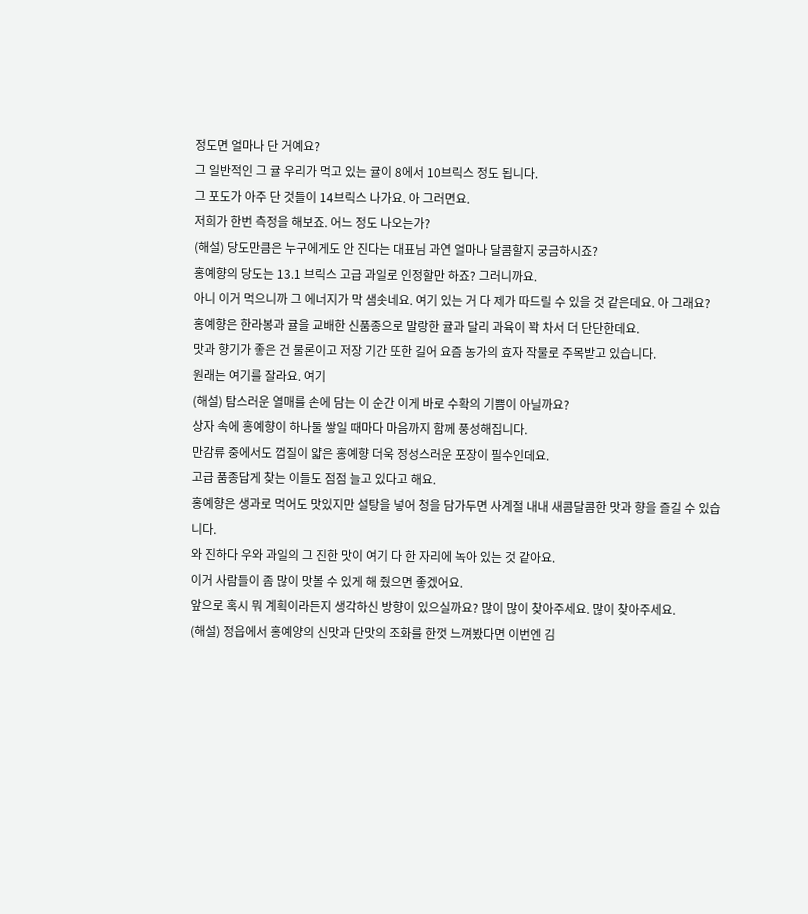정도면 얼마나 단 거예요?
그 일반적인 그 귤 우리가 먹고 있는 귤이 8에서 10브릭스 정도 됩니다.
그 포도가 아주 단 것들이 14브릭스 나가요. 아 그러면요.
저희가 한번 측정을 해보죠. 어느 정도 나오는가?
(해설) 당도만큼은 누구에게도 안 진다는 대표님 과연 얼마나 달콤할지 궁금하시죠?
홍예향의 당도는 13.1 브릭스 고급 과일로 인정할만 하죠? 그러니까요.
아니 이거 먹으니까 그 에너지가 막 샘솟네요. 여기 있는 거 다 제가 따드릴 수 있을 것 같은데요. 아 그래요?
홍예향은 한라봉과 귤을 교배한 신품종으로 말랑한 귤과 달리 과육이 꽉 차서 더 단단한데요.
맛과 향기가 좋은 건 물론이고 저장 기간 또한 길어 요즘 농가의 효자 작물로 주목받고 있습니다.
원래는 여기를 잘라요. 여기
(해설) 탐스러운 열매를 손에 담는 이 순간 이게 바로 수확의 기쁨이 아닐까요?
상자 속에 홍예향이 하나둘 쌓일 때마다 마음까지 함께 풍성해집니다.
만감류 중에서도 껍질이 얇은 홍예향 더욱 정성스러운 포장이 필수인데요.
고급 품종답게 찾는 이들도 점점 늘고 있다고 해요.
홍예향은 생과로 먹어도 맛있지만 설탕을 넣어 청을 담가두면 사계절 내내 새콤달콤한 맛과 향을 즐길 수 있습니다.
와 진하다 우와 과일의 그 진한 맛이 여기 다 한 자리에 녹아 있는 것 같아요.
이거 사람들이 좀 많이 맛볼 수 있게 해 줬으면 좋겠어요.
앞으로 혹시 뭐 계획이라든지 생각하신 방향이 있으실까요? 많이 많이 찾아주세요. 많이 찾아주세요.
(해설) 정읍에서 홍예양의 신맛과 단맛의 조화를 한껏 느껴봤다면 이번엔 김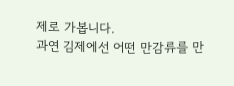제로 가봅니다.
과연 김제에선 어떤 만감류를 만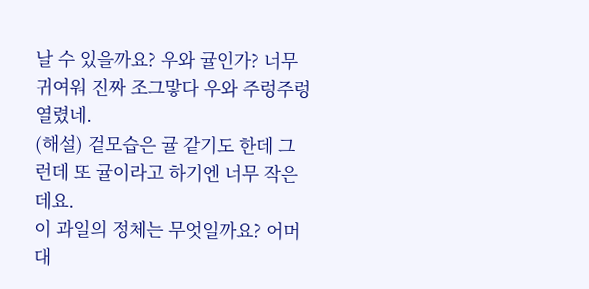날 수 있을까요? 우와 귤인가? 너무 귀여워 진짜 조그맣다 우와 주렁주렁 열렸네.
(해설) 겉모습은 귤 같기도 한데 그런데 또 귤이라고 하기엔 너무 작은데요.
이 과일의 정체는 무엇일까요? 어머 대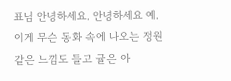표님 안녕하세요. 안녕하세요 예.
이게 무슨 동화 속에 나오는 정원 같은 느낌도 들고 귤은 아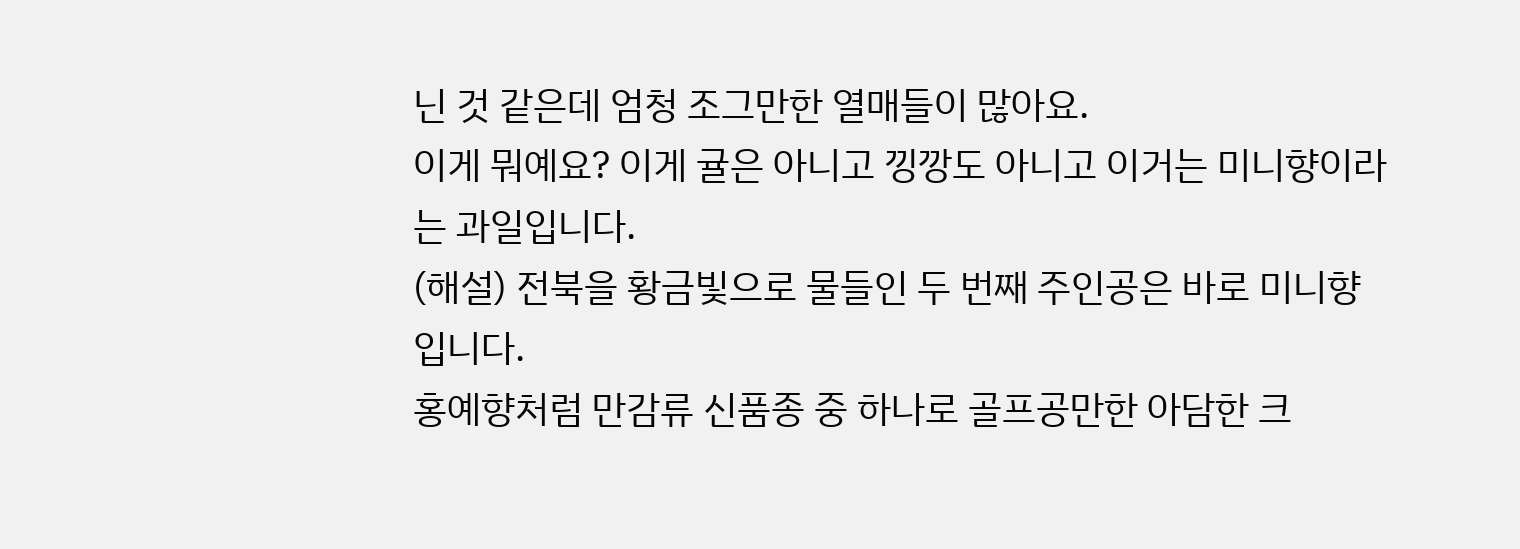닌 것 같은데 엄청 조그만한 열매들이 많아요.
이게 뭐예요? 이게 귤은 아니고 낑깡도 아니고 이거는 미니향이라는 과일입니다.
(해설) 전북을 황금빛으로 물들인 두 번째 주인공은 바로 미니향입니다.
홍예향처럼 만감류 신품종 중 하나로 골프공만한 아담한 크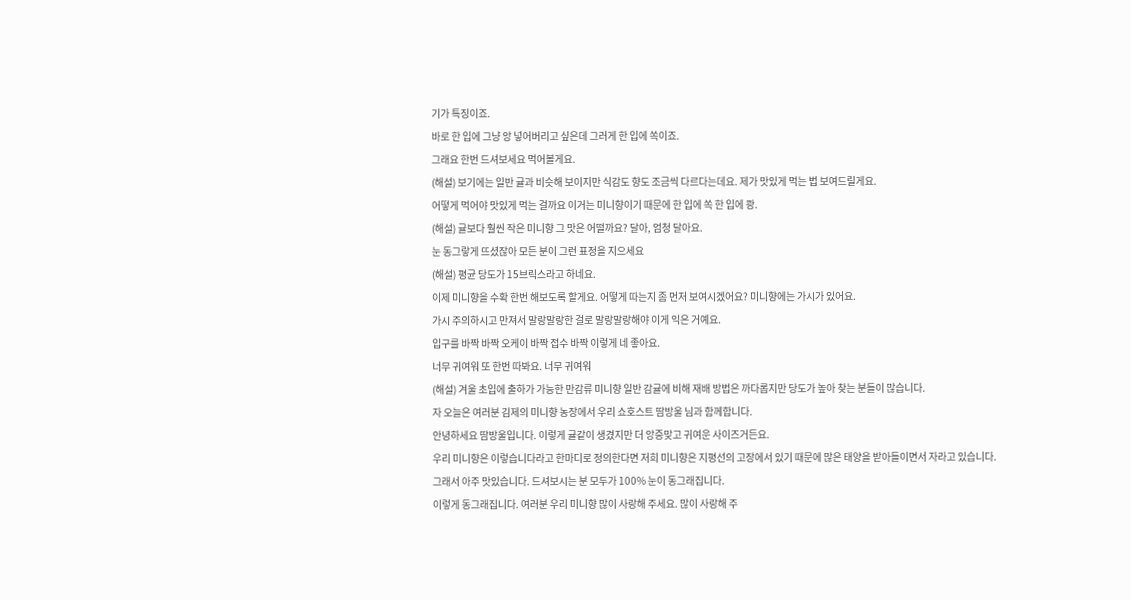기가 특징이죠.
바로 한 입에 그냥 앙 넣어버리고 싶은데 그러게 한 입에 쏙이죠.
그래요 한번 드셔보세요 먹어볼게요.
(해설) 보기에는 일반 귤과 비슷해 보이지만 식감도 향도 조금씩 다르다는데요. 제가 맛있게 먹는 법 보여드릴게요.
어떻게 먹어야 맛있게 먹는 걸까요 이거는 미니향이기 때문에 한 입에 쏙 한 입에 쾅.
(해설) 귤보다 훨씬 작은 미니향 그 맛은 어떨까요? 달아, 엄청 달아요.
눈 동그랗게 뜨셨잖아 모든 분이 그런 표정을 지으세요
(해설) 평균 당도가 15브릭스라고 하네요.
이제 미니향을 수확 한번 해보도록 할게요. 어떻게 따는지 좀 먼저 보여시겠어요? 미니향에는 가시가 있어요.
가시 주의하시고 만져서 말랑말랑한 걸로 말랑말랑해야 이게 익은 거예요.
입구를 바짝 바짝 오케이 바짝 접수 바짝 이렇게 네 좋아요.
너무 귀여워 또 한번 따봐요. 너무 귀여워
(해설) 겨울 초입에 출하가 가능한 만감류 미니향 일반 감귤에 비해 재배 방법은 까다롭지만 당도가 높아 찾는 분들이 많습니다.
자 오늘은 여러분 김제의 미니향 농장에서 우리 쇼호스트 땀방울 님과 함께합니다.
안녕하세요 땀방울입니다. 이렇게 귤같이 생겼지만 더 앙증맞고 귀여운 사이즈거든요.
우리 미니향은 이렇습니다라고 한마디로 정의한다면 저희 미니향은 지평선의 고장에서 있기 때문에 많은 태양을 받아들이면서 자라고 있습니다.
그래서 아주 맛있습니다. 드셔보시는 분 모두가 100% 눈이 동그래집니다.
이렇게 동그래집니다. 여러분 우리 미니향 많이 사랑해 주세요. 많이 사랑해 주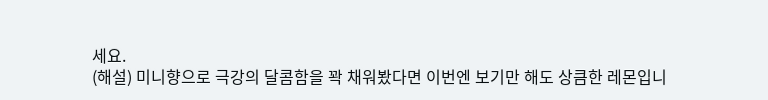세요.
(해설) 미니향으로 극강의 달콤함을 꽉 채워봤다면 이번엔 보기만 해도 상큼한 레몬입니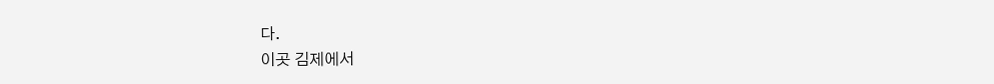다.
이곳 김제에서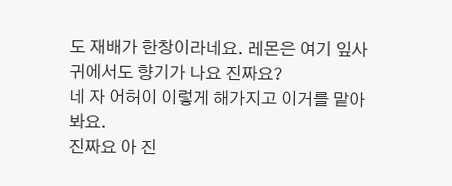도 재배가 한창이라네요. 레몬은 여기 잎사귀에서도 향기가 나요 진짜요?
네 자 어허이 이렇게 해가지고 이거를 맡아 봐요.
진짜요 아 진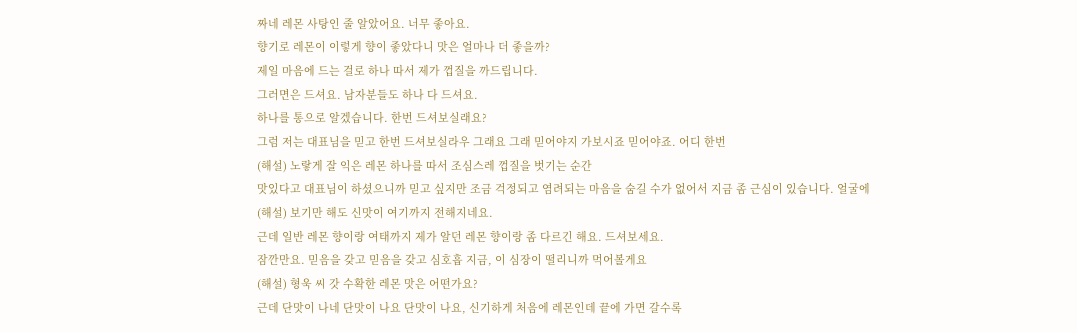짜네 레몬 사탕인 줄 알았어요. 너무 좋아요.
향기로 레몬이 이렇게 향이 좋았다니 맛은 얼마나 더 좋을까?
제일 마음에 드는 걸로 하나 따서 제가 껍질을 까드립니다.
그러면은 드셔요. 남자분들도 하나 다 드셔요.
하나를 통으로 알겠습니다. 한번 드셔보실래요?
그럼 저는 대표님을 믿고 한번 드셔보실라우 그래요 그래 믿어야지 가보시죠 믿어야죠. 어디 한번
(해설) 노랗게 잘 익은 레몬 하나를 따서 조심스레 껍질을 벗기는 순간
맛있다고 대표님이 하셨으니까 믿고 싶지만 조금 걱정되고 염려되는 마음을 숨길 수가 없어서 지금 좀 근심이 있습니다. 얼굴에
(해설) 보기만 해도 신맛이 여기까지 전해지네요.
근데 일반 레몬 향이랑 여태까지 제가 알던 레몬 향이랑 좀 다르긴 해요. 드셔보세요.
잠깐만요. 믿음을 갖고 믿음을 갖고 심호흡 지금, 이 심장이 떨리니까 먹어볼게요
(해설) 형욱 씨 갓 수확한 레몬 맛은 어떤가요?
근데 단맛이 나네 단맛이 나요 단맛이 나요, 신기하게 처음에 레몬인데 끝에 가면 갈수록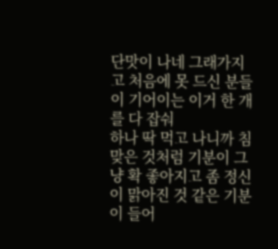단맛이 나네 그래가지고 처음에 못 드신 분들이 기어이는 이거 한 개를 다 잡숴
하나 딱 먹고 나니까 침 맞은 것처럼 기분이 그냥 확 좋아지고 좀 정신이 맑아진 것 같은 기분이 들어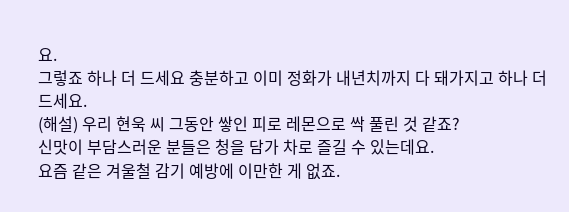요.
그렇죠 하나 더 드세요 충분하고 이미 정화가 내년치까지 다 돼가지고 하나 더 드세요.
(해설) 우리 현욱 씨 그동안 쌓인 피로 레몬으로 싹 풀린 것 같죠?
신맛이 부담스러운 분들은 청을 담가 차로 즐길 수 있는데요.
요즘 같은 겨울철 감기 예방에 이만한 게 없죠.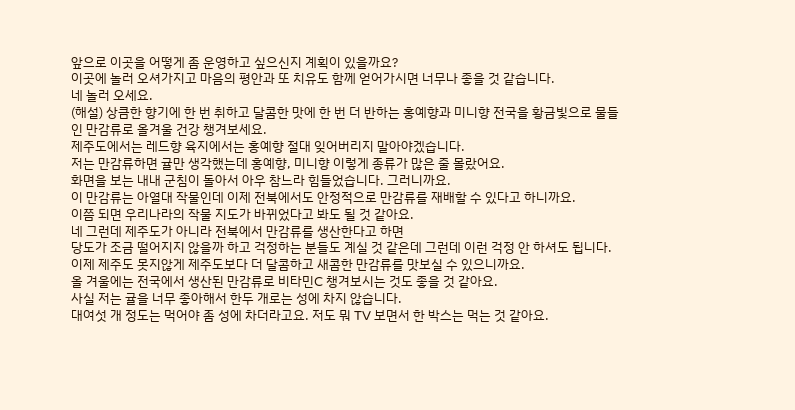앞으로 이곳을 어떻게 좀 운영하고 싶으신지 계획이 있을까요?
이곳에 놀러 오셔가지고 마음의 평안과 또 치유도 함께 얻어가시면 너무나 좋을 것 같습니다.
네 놀러 오세요.
(해설) 상큼한 향기에 한 번 취하고 달콤한 맛에 한 번 더 반하는 홍예향과 미니향 전국을 황금빛으로 물들인 만감류로 올겨울 건강 챙겨보세요.
제주도에서는 레드향 육지에서는 홍예향 절대 잊어버리지 말아야겠습니다.
저는 만감류하면 귤만 생각했는데 홍예향, 미니향 이렇게 종류가 많은 줄 몰랐어요.
화면을 보는 내내 군침이 돌아서 아우 참느라 힘들었습니다. 그러니까요.
이 만감류는 아열대 작물인데 이제 전북에서도 안정적으로 만감류를 재배할 수 있다고 하니까요.
이쯤 되면 우리나라의 작물 지도가 바뀌었다고 봐도 될 것 같아요.
네 그런데 제주도가 아니라 전북에서 만감류를 생산한다고 하면
당도가 조금 떨어지지 않을까 하고 걱정하는 분들도 계실 것 같은데 그런데 이런 걱정 안 하셔도 됩니다.
이제 제주도 못지않게 제주도보다 더 달콤하고 새콤한 만감류를 맛보실 수 있으니까요.
올 겨울에는 전국에서 생산된 만감류로 비타민C 챙겨보시는 것도 좋을 것 같아요.
사실 저는 귤을 너무 좋아해서 한두 개로는 성에 차지 않습니다.
대여섯 개 정도는 먹어야 좀 성에 차더라고요. 저도 뭐 TV 보면서 한 박스는 먹는 것 같아요.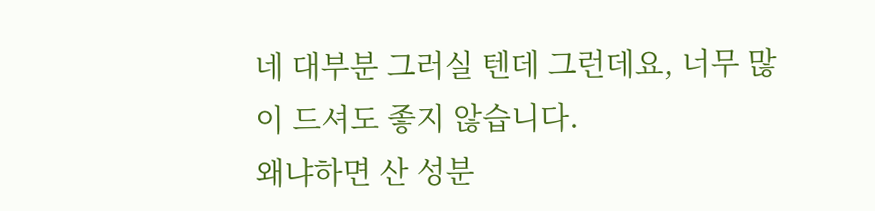네 대부분 그러실 텐데 그런데요, 너무 많이 드셔도 좋지 않습니다.
왜냐하면 산 성분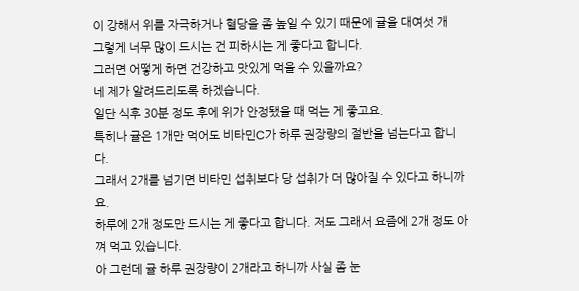이 강해서 위를 자극하거나 혈당을 좀 높일 수 있기 때문에 귤을 대여섯 개
그렇게 너무 많이 드시는 건 피하시는 게 좋다고 합니다.
그러면 어떻게 하면 건강하고 맛있게 먹을 수 있을까요?
네 제가 알려드리도록 하겠습니다.
일단 식후 30분 정도 후에 위가 안정됐을 때 먹는 게 좋고요.
특히나 귤은 1개만 먹어도 비타민C가 하루 권장량의 절반을 넘는다고 합니다.
그래서 2개를 넘기면 비타민 섭취보다 당 섭취가 더 많아질 수 있다고 하니까요.
하루에 2개 정도만 드시는 게 좋다고 합니다. 저도 그래서 요즘에 2개 정도 아껴 먹고 있습니다.
아 그런데 귤 하루 권장량이 2개라고 하니까 사실 좀 눈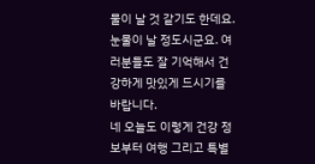물이 날 것 같기도 한데요.
눈물이 날 정도시군요. 여러분들도 잘 기억해서 건강하게 맛있게 드시기를 바랍니다.
네 오늘도 이렇게 건강 정보부터 여행 그리고 특별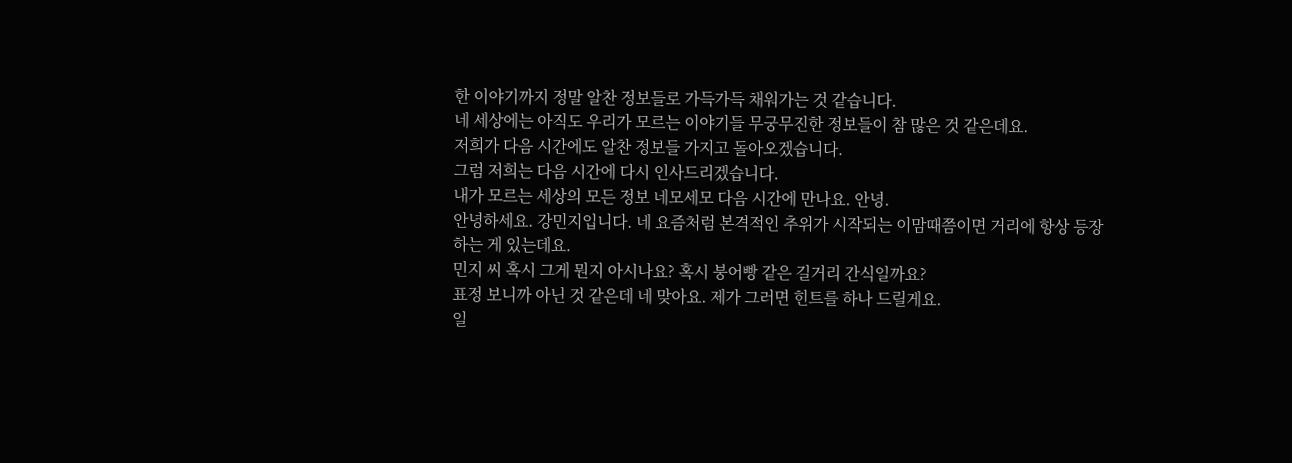한 이야기까지 정말 알찬 정보들로 가득가득 채워가는 것 같습니다.
네 세상에는 아직도 우리가 모르는 이야기들 무궁무진한 정보들이 참 많은 것 같은데요.
저희가 다음 시간에도 알찬 정보들 가지고 돌아오겠습니다.
그럼 저희는 다음 시간에 다시 인사드리겠습니다.
내가 모르는 세상의 모든 정보 네모세모 다음 시간에 만나요. 안녕.
안녕하세요. 강민지입니다. 네 요즘처럼 본격적인 추위가 시작되는 이맘때쯤이면 거리에 항상 등장하는 게 있는데요.
민지 씨 혹시 그게 뭔지 아시나요? 혹시 붕어빵 같은 길거리 간식일까요?
표정 보니까 아닌 것 같은데 네 맞아요. 제가 그러면 힌트를 하나 드릴게요.
일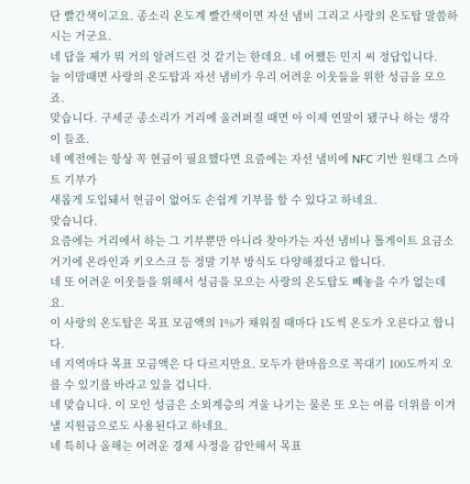단 빨간색이고요. 종소리 온도계 빨간색이면 자선 냄비 그리고 사랑의 온도탑 말씀하시는 거군요.
네 답을 제가 뭐 거의 알려드린 것 같기는 한데요. 네 어쨌든 민지 씨 정답입니다.
늘 이맘때면 사랑의 온도탑과 자선 냄비가 우리 어려운 이웃들을 위한 성금을 모으죠.
맞습니다. 구세군 종소리가 거리에 울려퍼질 때면 아 이제 연말이 됐구나 하는 생각이 들죠.
네 예전에는 항상 꼭 현금이 필요했다면 요즘에는 자선 냄비에 NFC 기반 원태그 스마트 기부가
새롭게 도입돼서 현금이 없어도 손쉽게 기부를 할 수 있다고 하네요.
맞습니다.
요즘에는 거리에서 하는 그 기부뿐만 아니라 찾아가는 자선 냄비나 톨게이트 요금소
거기에 온라인과 키오스크 등 정말 기부 방식도 다양해졌다고 합니다.
네 또 어려운 이웃들을 위해서 성금을 모으는 사랑의 온도탑도 빼놓을 수가 없는데요.
이 사랑의 온도탑은 목표 모금액의 1%가 채워질 때마다 1도씩 온도가 오른다고 합니다.
네 지역마다 목표 모금액은 다 다르지만요. 모두가 한마음으로 꼭대기 100도까지 오를 수 있기를 바라고 있을 겁니다.
네 맞습니다. 이 모인 성금은 소외계층의 겨울 나기는 물론 또 오는 여름 더위를 이겨낼 지원금으로도 사용된다고 하네요.
네 특히나 올해는 어려운 경제 사정을 감안해서 목표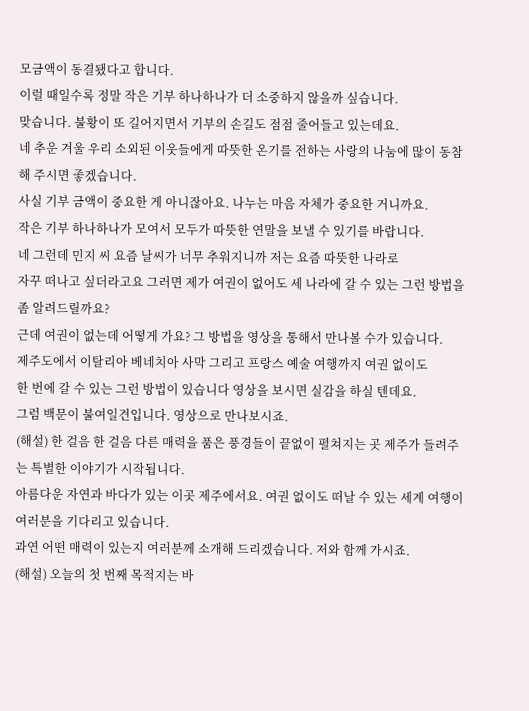모금액이 동결됐다고 합니다.
이럴 때일수록 정말 작은 기부 하나하나가 더 소중하지 않을까 싶습니다.
맞습니다. 불황이 또 길어지면서 기부의 손길도 점점 줄어들고 있는데요.
네 추운 겨울 우리 소외된 이웃들에게 따뜻한 온기를 전하는 사랑의 나눔에 많이 동참해 주시면 좋겠습니다.
사실 기부 금액이 중요한 게 아니잖아요. 나누는 마음 자체가 중요한 거니까요.
작은 기부 하나하나가 모여서 모두가 따뜻한 연말을 보낼 수 있기를 바랍니다.
네 그런데 민지 씨 요즘 날씨가 너무 추워지니까 저는 요즘 따뜻한 나라로
자꾸 떠나고 싶더라고요 그러면 제가 여권이 없어도 세 나라에 갈 수 있는 그런 방법을 좀 알려드릴까요?
근데 여권이 없는데 어떻게 가요? 그 방법을 영상을 통해서 만나볼 수가 있습니다.
제주도에서 이탈리아 베네치아 사막 그리고 프랑스 예술 여행까지 여권 없이도
한 번에 갈 수 있는 그런 방법이 있습니다 영상을 보시면 실감을 하실 텐데요.
그럼 백문이 불여일견입니다. 영상으로 만나보시죠.
(해설) 한 걸음 한 걸음 다른 매력을 품은 풍경들이 끝없이 펼쳐지는 곳 제주가 들려주는 특별한 이야기가 시작됩니다.
아름다운 자연과 바다가 있는 이곳 제주에서요. 여권 없이도 떠날 수 있는 세계 여행이 여러분을 기다리고 있습니다.
과연 어떤 매력이 있는지 여러분께 소개해 드리겠습니다. 저와 함께 가시죠.
(해설) 오늘의 첫 번째 목적지는 바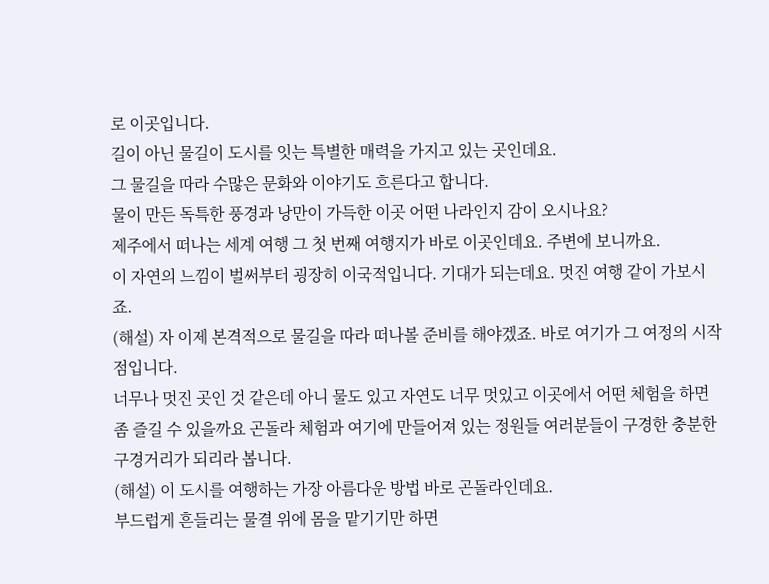로 이곳입니다.
길이 아닌 물길이 도시를 잇는 특별한 매력을 가지고 있는 곳인데요.
그 물길을 따라 수많은 문화와 이야기도 흐른다고 합니다.
물이 만든 독특한 풍경과 낭만이 가득한 이곳 어떤 나라인지 감이 오시나요?
제주에서 떠나는 세계 여행 그 첫 번째 여행지가 바로 이곳인데요. 주변에 보니까요.
이 자연의 느낌이 벌써부터 굉장히 이국적입니다. 기대가 되는데요. 멋진 여행 같이 가보시죠.
(해설) 자 이제 본격적으로 물길을 따라 떠나볼 준비를 해야겠죠. 바로 여기가 그 여정의 시작점입니다.
너무나 멋진 곳인 것 같은데 아니 물도 있고 자연도 너무 멋있고 이곳에서 어떤 체험을 하면
좀 즐길 수 있을까요 곤돌라 체험과 여기에 만들어져 있는 정원들 여러분들이 구경한 충분한 구경거리가 되리라 봅니다.
(해설) 이 도시를 여행하는 가장 아름다운 방법 바로 곤돌라인데요.
부드럽게 흔들리는 물결 위에 몸을 맡기기만 하면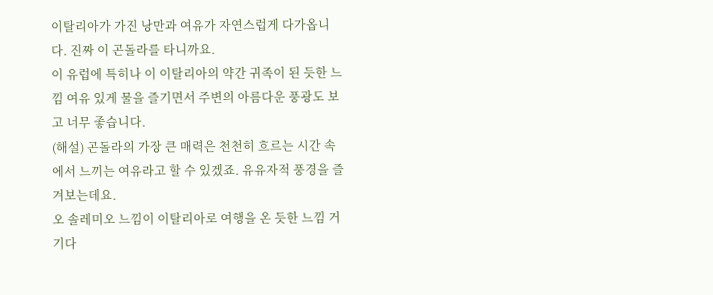이탈리아가 가진 낭만과 여유가 자연스럽게 다가옵니다. 진짜 이 곤돌라를 타니까요.
이 유럽에 특히나 이 이탈리아의 약간 귀족이 된 듯한 느낌 여유 있게 물을 즐기면서 주변의 아름다운 풍광도 보고 너무 좋습니다.
(해설) 곤돌라의 가장 큰 매력은 천천히 흐르는 시간 속에서 느끼는 여유라고 할 수 있겠죠. 유유자적 풍경을 즐겨보는데요.
오 솔레미오 느낌이 이탈리아로 여행을 온 듯한 느낌 거기다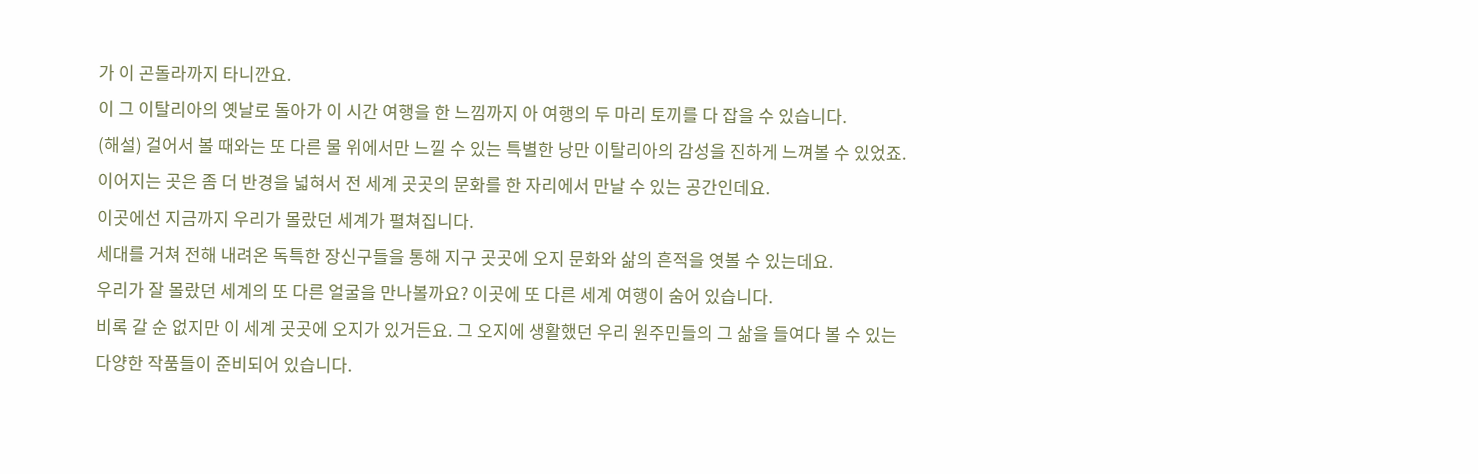가 이 곤돌라까지 타니깐요.
이 그 이탈리아의 옛날로 돌아가 이 시간 여행을 한 느낌까지 아 여행의 두 마리 토끼를 다 잡을 수 있습니다.
(해설) 걸어서 볼 때와는 또 다른 물 위에서만 느낄 수 있는 특별한 낭만 이탈리아의 감성을 진하게 느껴볼 수 있었죠.
이어지는 곳은 좀 더 반경을 넓혀서 전 세계 곳곳의 문화를 한 자리에서 만날 수 있는 공간인데요.
이곳에선 지금까지 우리가 몰랐던 세계가 펼쳐집니다.
세대를 거쳐 전해 내려온 독특한 장신구들을 통해 지구 곳곳에 오지 문화와 삶의 흔적을 엿볼 수 있는데요.
우리가 잘 몰랐던 세계의 또 다른 얼굴을 만나볼까요? 이곳에 또 다른 세계 여행이 숨어 있습니다.
비록 갈 순 없지만 이 세계 곳곳에 오지가 있거든요. 그 오지에 생활했던 우리 원주민들의 그 삶을 들여다 볼 수 있는
다양한 작품들이 준비되어 있습니다.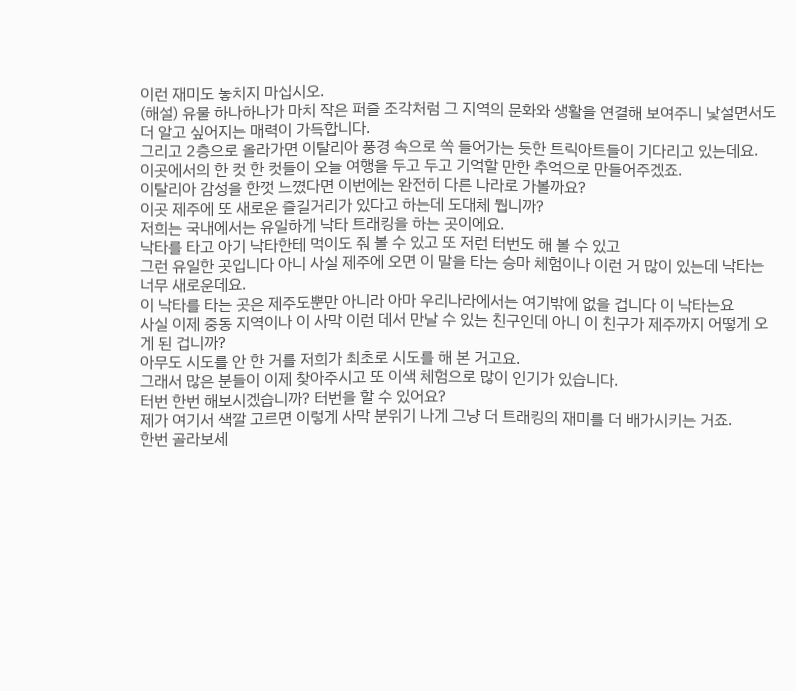이런 재미도 놓치지 마십시오.
(해설) 유물 하나하나가 마치 작은 퍼즐 조각처럼 그 지역의 문화와 생활을 연결해 보여주니 낯설면서도 더 알고 싶어지는 매력이 가득합니다.
그리고 2층으로 올라가면 이탈리아 풍경 속으로 쏙 들어가는 듯한 트릭아트들이 기다리고 있는데요.
이곳에서의 한 컷 한 컷들이 오늘 여행을 두고 두고 기억할 만한 추억으로 만들어주겠죠.
이탈리아 감성을 한껏 느꼈다면 이번에는 완전히 다른 나라로 가볼까요?
이곳 제주에 또 새로운 즐길거리가 있다고 하는데 도대체 뭡니까?
저희는 국내에서는 유일하게 낙타 트래킹을 하는 곳이에요.
낙타를 타고 아기 낙타한테 먹이도 줘 볼 수 있고 또 저런 터번도 해 볼 수 있고
그런 유일한 곳입니다 아니 사실 제주에 오면 이 말을 타는 승마 체험이나 이런 거 많이 있는데 낙타는 너무 새로운데요.
이 낙타를 타는 곳은 제주도뿐만 아니라 아마 우리나라에서는 여기밖에 없을 겁니다 이 낙타는요
사실 이제 중동 지역이나 이 사막 이런 데서 만날 수 있는 친구인데 아니 이 친구가 제주까지 어떻게 오게 된 겁니까?
아무도 시도를 안 한 거를 저희가 최초로 시도를 해 본 거고요.
그래서 많은 분들이 이제 찾아주시고 또 이색 체험으로 많이 인기가 있습니다.
터번 한번 해보시겠습니까? 터번을 할 수 있어요?
제가 여기서 색깔 고르면 이렇게 사막 분위기 나게 그냥 더 트래킹의 재미를 더 배가시키는 거죠.
한번 골라보세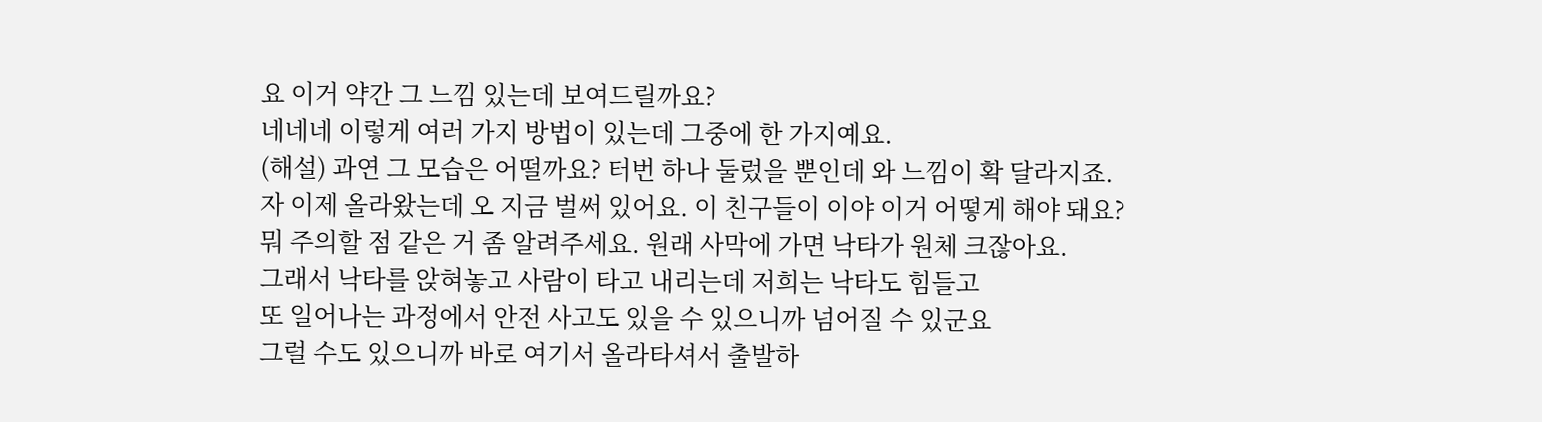요 이거 약간 그 느낌 있는데 보여드릴까요?
네네네 이렇게 여러 가지 방법이 있는데 그중에 한 가지예요.
(해설) 과연 그 모습은 어떨까요? 터번 하나 둘렀을 뿐인데 와 느낌이 확 달라지죠.
자 이제 올라왔는데 오 지금 벌써 있어요. 이 친구들이 이야 이거 어떻게 해야 돼요?
뭐 주의할 점 같은 거 좀 알려주세요. 원래 사막에 가면 낙타가 원체 크잖아요.
그래서 낙타를 앉혀놓고 사람이 타고 내리는데 저희는 낙타도 힘들고
또 일어나는 과정에서 안전 사고도 있을 수 있으니까 넘어질 수 있군요
그럴 수도 있으니까 바로 여기서 올라타셔서 출발하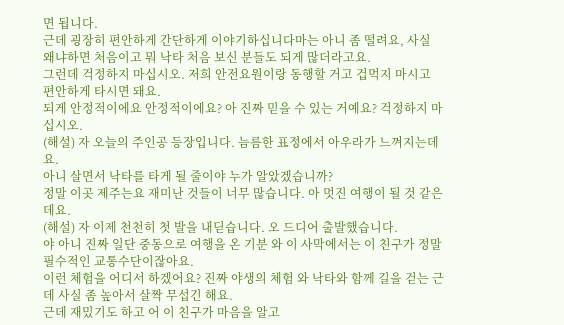면 됩니다.
근데 굉장히 편안하게 간단하게 이야기하십니다마는 아니 좀 떨려요, 사실 왜냐하면 처음이고 뭐 낙타 처음 보신 분들도 되게 많더라고요.
그런데 걱정하지 마십시오. 저희 안전요원이랑 동행할 거고 겁먹지 마시고 편안하게 타시면 돼요.
되게 안정적이에요 안정적이에요? 아 진짜 믿을 수 있는 거예요? 걱정하지 마십시오.
(해설) 자 오늘의 주인공 등장입니다. 늠름한 표정에서 아우라가 느껴지는데요.
아니 살면서 낙타를 타게 될 줄이야 누가 알았겠습니까?
정말 이곳 제주는요 재미난 것들이 너무 많습니다. 아 멋진 여행이 될 것 같은데요.
(해설) 자 이제 천천히 첫 발을 내딛습니다. 오 드디어 출발했습니다.
야 아니 진짜 일단 중동으로 여행을 온 기분 와 이 사막에서는 이 친구가 정말 필수적인 교통수단이잖아요.
이런 체험을 어디서 하겠어요? 진짜 야생의 체험 와 낙타와 함께 길을 걷는 근데 사실 좀 높아서 살짝 무섭긴 해요.
근데 재밌기도 하고 어 이 친구가 마음을 알고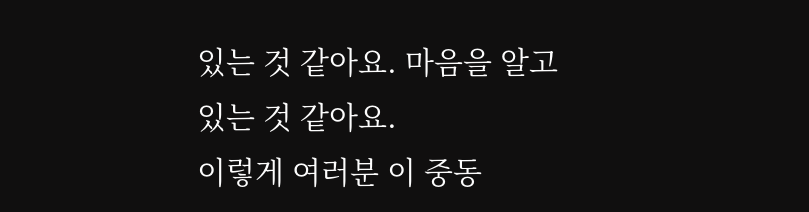있는 것 같아요. 마음을 알고 있는 것 같아요.
이렇게 여러분 이 중동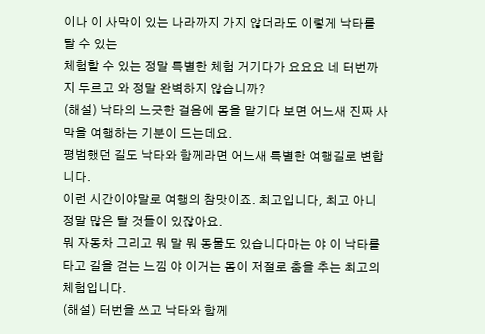이나 이 사막이 있는 나라까지 가지 않더라도 이렇게 낙타를 탈 수 있는
체험할 수 있는 정말 특별한 체험 거기다가 요요요 네 터번까지 두르고 와 정말 완벽하지 않습니까?
(해설) 낙타의 느긋한 걸음에 몸을 맡기다 보면 어느새 진짜 사막을 여행하는 기분이 드는데요.
평범했던 길도 낙타와 함께라면 어느새 특별한 여행길로 변합니다.
이런 시간이야말로 여행의 참맛이죠. 최고입니다, 최고 아니 정말 많은 탈 것들이 있잖아요.
뭐 자동차 그리고 뭐 말 뭐 동물도 있습니다마는 야 이 낙타를 타고 길을 걷는 느낌 야 이거는 몸이 저절로 춤을 추는 최고의 체험입니다.
(해설) 터번을 쓰고 낙타와 함께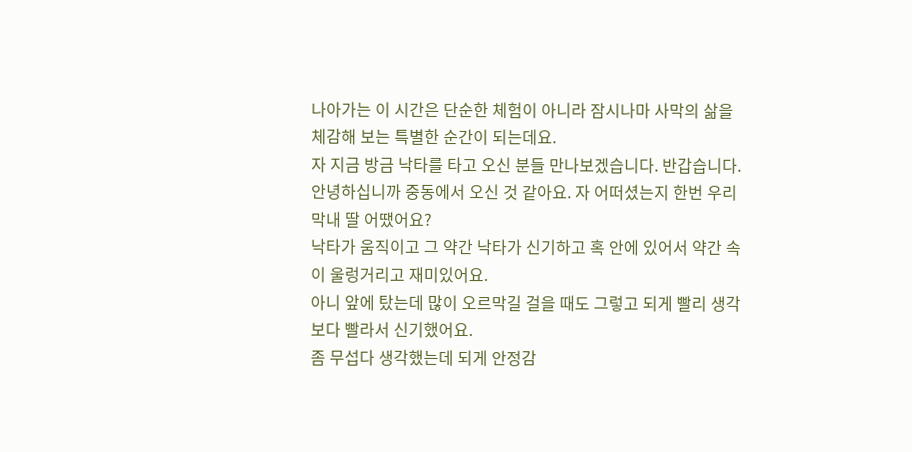나아가는 이 시간은 단순한 체험이 아니라 잠시나마 사막의 삶을 체감해 보는 특별한 순간이 되는데요.
자 지금 방금 낙타를 타고 오신 분들 만나보겠습니다. 반갑습니다.
안녕하십니까 중동에서 오신 것 같아요. 자 어떠셨는지 한번 우리 막내 딸 어땠어요?
낙타가 움직이고 그 약간 낙타가 신기하고 혹 안에 있어서 약간 속이 울렁거리고 재미있어요.
아니 앞에 탔는데 많이 오르막길 걸을 때도 그렇고 되게 빨리 생각보다 빨라서 신기했어요.
좀 무섭다 생각했는데 되게 안정감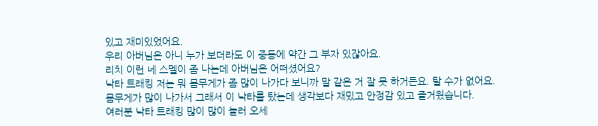있고 재미있었어요.
우리 아버님은 아니 누가 보더라도 이 중동에 약간 그 부자 있잖아요.
리치 이런 네 스멜이 좀 나는데 아버님은 어떠셨어요?
낙타 트래킹 저는 뭐 몸무게가 좀 많이 나가다 보니까 말 같은 거 잘 못 하거든요. 탈 수가 없어요.
몸무게가 많이 나가서 그래서 이 낙타를 탔는데 생각보다 재밌고 안정감 있고 즐거웠습니다.
여러분 낙타 트래킹 많이 많이 놀러 오세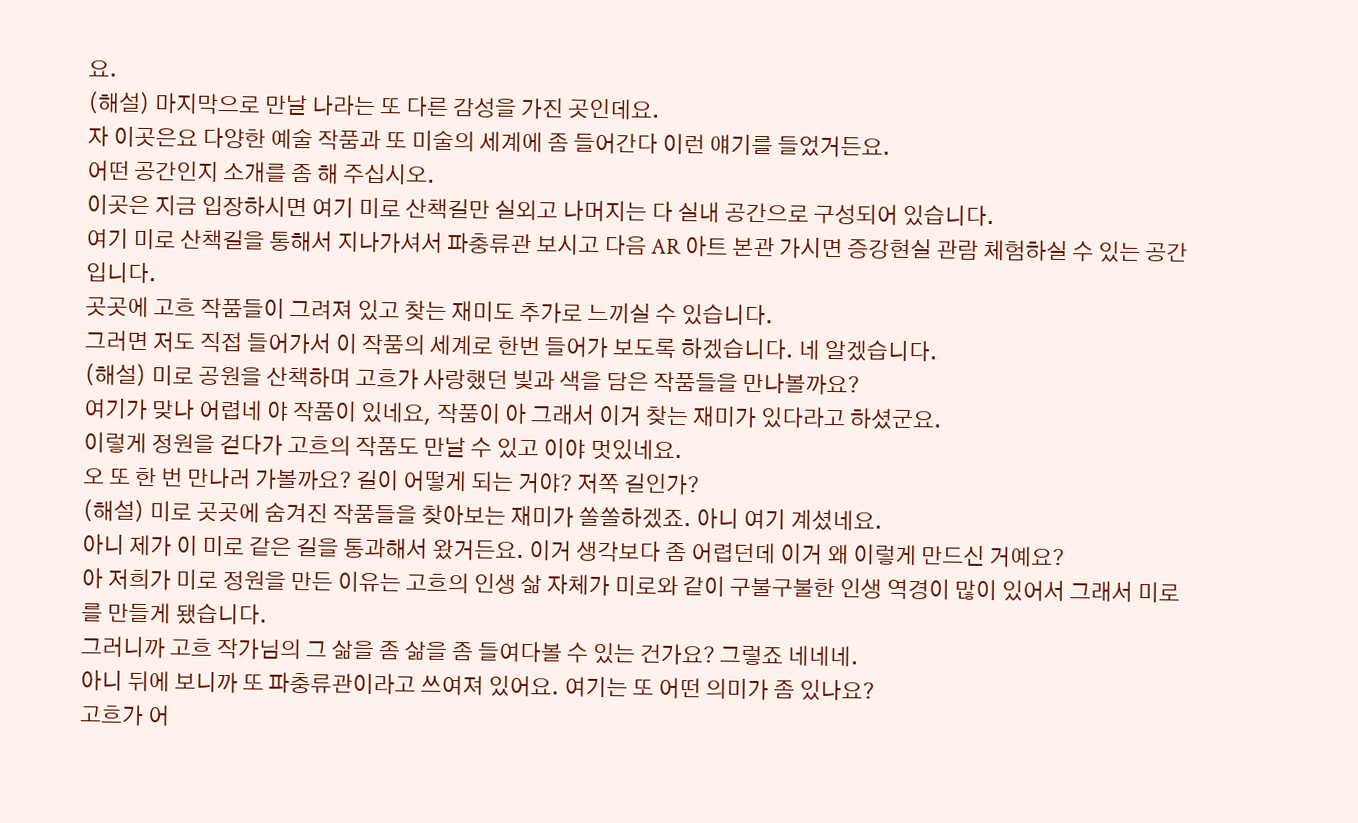요.
(해설) 마지막으로 만날 나라는 또 다른 감성을 가진 곳인데요.
자 이곳은요 다양한 예술 작품과 또 미술의 세계에 좀 들어간다 이런 얘기를 들었거든요.
어떤 공간인지 소개를 좀 해 주십시오.
이곳은 지금 입장하시면 여기 미로 산책길만 실외고 나머지는 다 실내 공간으로 구성되어 있습니다.
여기 미로 산책길을 통해서 지나가셔서 파충류관 보시고 다음 AR 아트 본관 가시면 증강현실 관람 체험하실 수 있는 공간입니다.
곳곳에 고흐 작품들이 그려져 있고 찾는 재미도 추가로 느끼실 수 있습니다.
그러면 저도 직접 들어가서 이 작품의 세계로 한번 들어가 보도록 하겠습니다. 네 알겠습니다.
(해설) 미로 공원을 산책하며 고흐가 사랑했던 빛과 색을 담은 작품들을 만나볼까요?
여기가 맞나 어렵네 야 작품이 있네요, 작품이 아 그래서 이거 찾는 재미가 있다라고 하셨군요.
이렇게 정원을 걷다가 고흐의 작품도 만날 수 있고 이야 멋있네요.
오 또 한 번 만나러 가볼까요? 길이 어떻게 되는 거야? 저쪽 길인가?
(해설) 미로 곳곳에 숨겨진 작품들을 찾아보는 재미가 쏠쏠하겠죠. 아니 여기 계셨네요.
아니 제가 이 미로 같은 길을 통과해서 왔거든요. 이거 생각보다 좀 어렵던데 이거 왜 이렇게 만드신 거예요?
아 저희가 미로 정원을 만든 이유는 고흐의 인생 삶 자체가 미로와 같이 구불구불한 인생 역경이 많이 있어서 그래서 미로를 만들게 됐습니다.
그러니까 고흐 작가님의 그 삶을 좀 삶을 좀 들여다볼 수 있는 건가요? 그렇죠 네네네.
아니 뒤에 보니까 또 파충류관이라고 쓰여져 있어요. 여기는 또 어떤 의미가 좀 있나요?
고흐가 어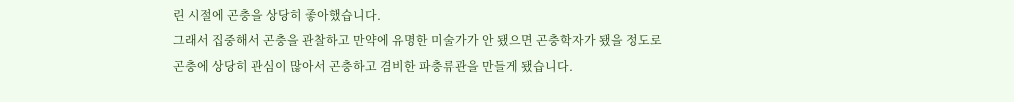린 시절에 곤충을 상당히 좋아했습니다.
그래서 집중해서 곤충을 관찰하고 만약에 유명한 미술가가 안 됐으면 곤충학자가 됐을 정도로
곤충에 상당히 관심이 많아서 곤충하고 겸비한 파충류관을 만들게 됐습니다.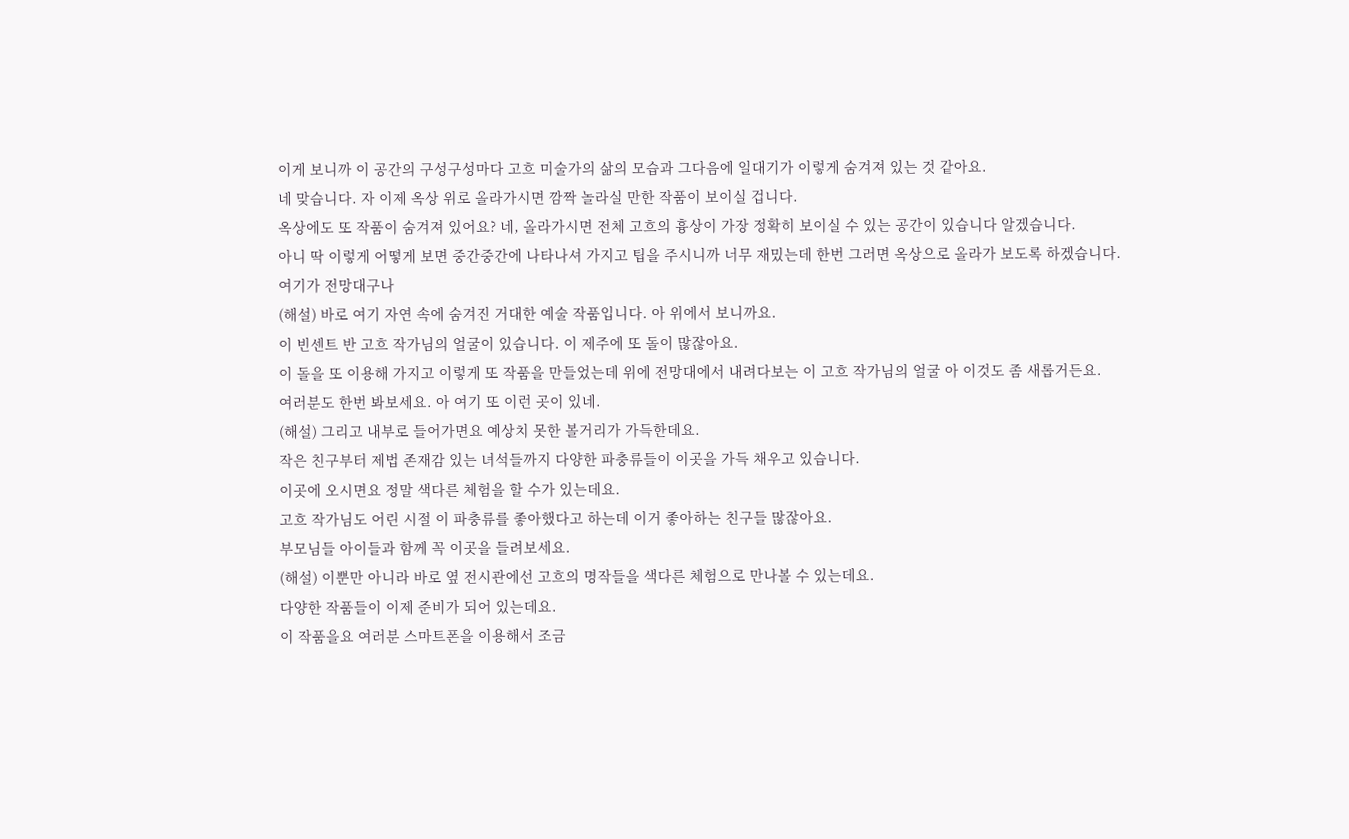이게 보니까 이 공간의 구성구성마다 고흐 미술가의 삶의 모습과 그다음에 일대기가 이렇게 숨겨져 있는 것 같아요.
네 맞습니다. 자 이제 옥상 위로 올라가시면 깜짝 놀라실 만한 작품이 보이실 겁니다.
옥상에도 또 작품이 숨겨져 있어요? 네, 올라가시면 전체 고흐의 흉상이 가장 정확히 보이실 수 있는 공간이 있습니다 알겠습니다.
아니 딱 이렇게 어떻게 보면 중간중간에 나타나셔 가지고 팁을 주시니까 너무 재밌는데 한번 그러면 옥상으로 올라가 보도록 하겠습니다.
여기가 전망대구나
(해설) 바로 여기 자연 속에 숨겨진 거대한 예술 작품입니다. 아 위에서 보니까요.
이 빈센트 반 고흐 작가님의 얼굴이 있습니다. 이 제주에 또 돌이 많잖아요.
이 돌을 또 이용해 가지고 이렇게 또 작품을 만들었는데 위에 전망대에서 내려다보는 이 고흐 작가님의 얼굴 아 이것도 좀 새롭거든요.
여러분도 한번 봐보세요. 아 여기 또 이런 곳이 있네.
(해설) 그리고 내부로 들어가면요 예상치 못한 볼거리가 가득한데요.
작은 친구부터 제법 존재감 있는 녀석들까지 다양한 파충류들이 이곳을 가득 채우고 있습니다.
이곳에 오시면요 정말 색다른 체험을 할 수가 있는데요.
고흐 작가님도 어린 시절 이 파충류를 좋아했다고 하는데 이거 좋아하는 친구들 많잖아요.
부모님들 아이들과 함께 꼭 이곳을 들려보세요.
(해설) 이뿐만 아니라 바로 옆 전시관에선 고흐의 명작들을 색다른 체험으로 만나볼 수 있는데요.
다양한 작품들이 이제 준비가 되어 있는데요.
이 작품을요 여러분 스마트폰을 이용해서 조금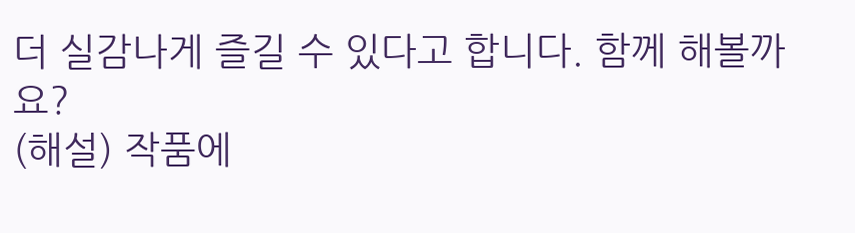더 실감나게 즐길 수 있다고 합니다. 함께 해볼까요?
(해설) 작품에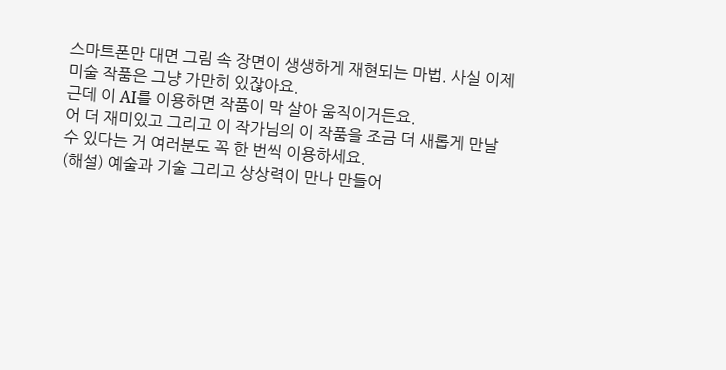스마트폰만 대면 그림 속 장면이 생생하게 재현되는 마법. 사실 이제 미술 작품은 그냥 가만히 있잖아요.
근데 이 AI를 이용하면 작품이 막 살아 움직이거든요.
어 더 재미있고 그리고 이 작가님의 이 작품을 조금 더 새롭게 만날 수 있다는 거 여러분도 꼭 한 번씩 이용하세요.
(해설) 예술과 기술 그리고 상상력이 만나 만들어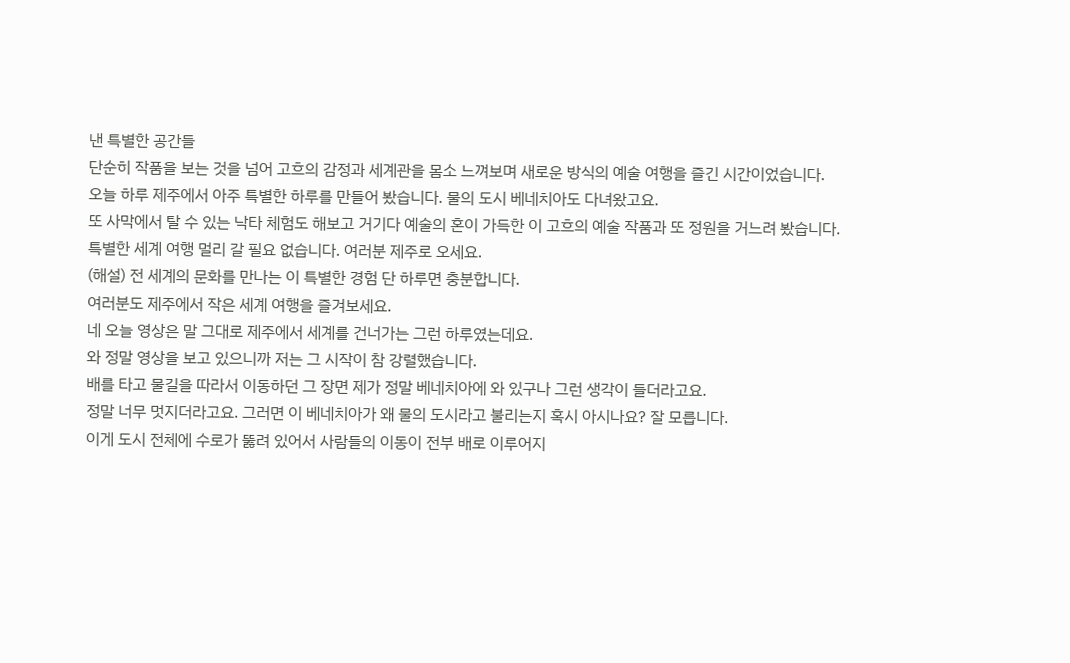낸 특별한 공간들
단순히 작품을 보는 것을 넘어 고흐의 감정과 세계관을 몸소 느껴보며 새로운 방식의 예술 여행을 즐긴 시간이었습니다.
오늘 하루 제주에서 아주 특별한 하루를 만들어 봤습니다. 물의 도시 베네치아도 다녀왔고요.
또 사막에서 탈 수 있는 낙타 체험도 해보고 거기다 예술의 혼이 가득한 이 고흐의 예술 작품과 또 정원을 거느려 봤습니다.
특별한 세계 여행 멀리 갈 필요 없습니다. 여러분 제주로 오세요.
(해설) 전 세계의 문화를 만나는 이 특별한 경험 단 하루면 충분합니다.
여러분도 제주에서 작은 세계 여행을 즐겨보세요.
네 오늘 영상은 말 그대로 제주에서 세계를 건너가는 그런 하루였는데요.
와 정말 영상을 보고 있으니까 저는 그 시작이 참 강렬했습니다.
배를 타고 물길을 따라서 이동하던 그 장면 제가 정말 베네치아에 와 있구나 그런 생각이 들더라고요.
정말 너무 멋지더라고요. 그러면 이 베네치아가 왜 물의 도시라고 불리는지 혹시 아시나요? 잘 모릅니다.
이게 도시 전체에 수로가 뚫려 있어서 사람들의 이동이 전부 배로 이루어지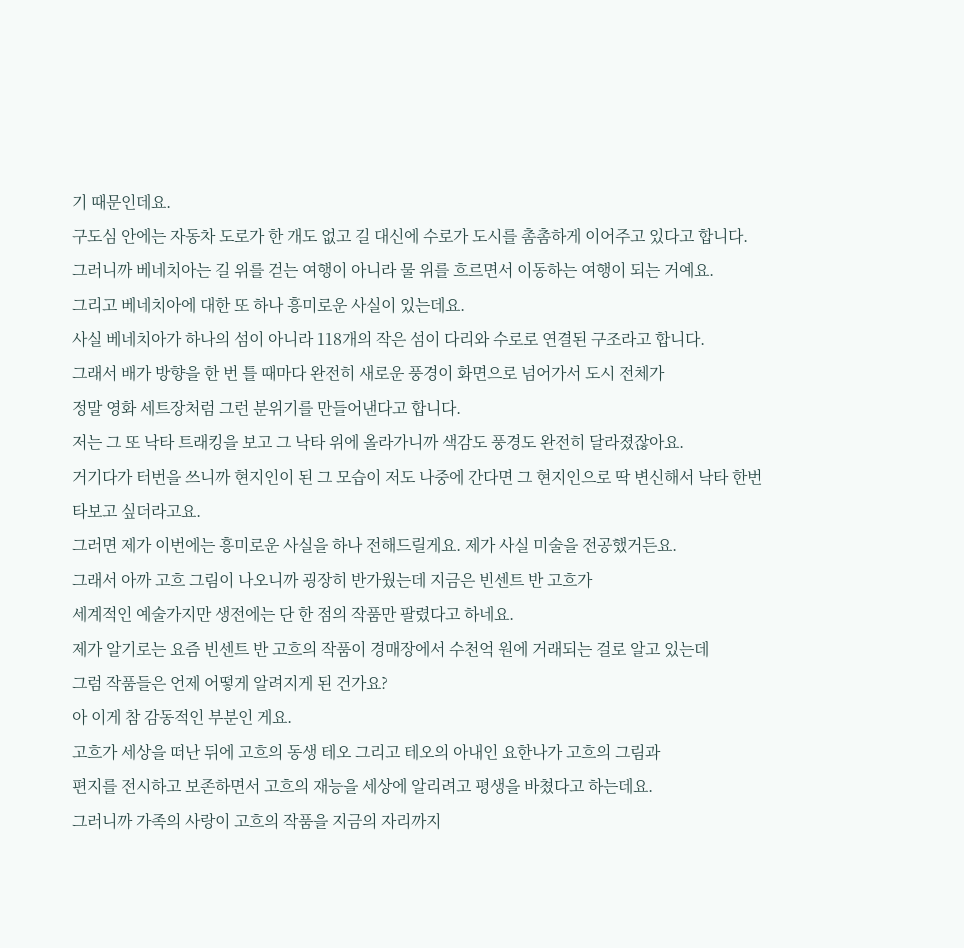기 때문인데요.
구도심 안에는 자동차 도로가 한 개도 없고 길 대신에 수로가 도시를 촘촘하게 이어주고 있다고 합니다.
그러니까 베네치아는 길 위를 걷는 여행이 아니라 물 위를 흐르면서 이동하는 여행이 되는 거예요.
그리고 베네치아에 대한 또 하나 흥미로운 사실이 있는데요.
사실 베네치아가 하나의 섬이 아니라 118개의 작은 섬이 다리와 수로로 연결된 구조라고 합니다.
그래서 배가 방향을 한 번 틀 때마다 완전히 새로운 풍경이 화면으로 넘어가서 도시 전체가
정말 영화 세트장처럼 그런 분위기를 만들어낸다고 합니다.
저는 그 또 낙타 트래킹을 보고 그 낙타 위에 올라가니까 색감도 풍경도 완전히 달라졌잖아요.
거기다가 터번을 쓰니까 현지인이 된 그 모습이 저도 나중에 간다면 그 현지인으로 딱 변신해서 낙타 한번 타보고 싶더라고요.
그러면 제가 이번에는 흥미로운 사실을 하나 전해드릴게요. 제가 사실 미술을 전공했거든요.
그래서 아까 고흐 그림이 나오니까 굉장히 반가웠는데 지금은 빈센트 반 고흐가
세계적인 예술가지만 생전에는 단 한 점의 작품만 팔렸다고 하네요.
제가 알기로는 요즘 빈센트 반 고흐의 작품이 경매장에서 수천억 원에 거래되는 걸로 알고 있는데
그럼 작품들은 언제 어떻게 알려지게 된 건가요?
아 이게 참 감동적인 부분인 게요.
고흐가 세상을 떠난 뒤에 고흐의 동생 테오 그리고 테오의 아내인 요한나가 고흐의 그림과
편지를 전시하고 보존하면서 고흐의 재능을 세상에 알리려고 평생을 바쳤다고 하는데요.
그러니까 가족의 사랑이 고흐의 작품을 지금의 자리까지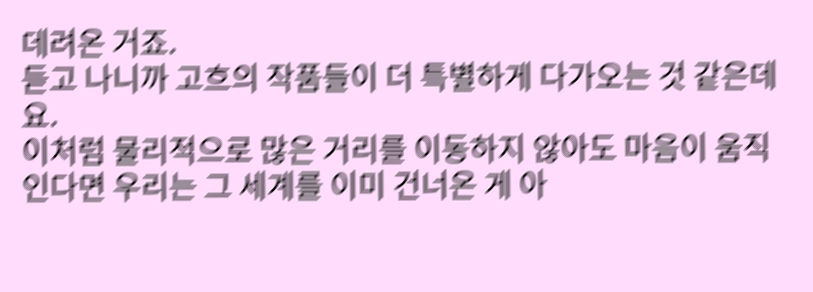데려온 거죠.
듣고 나니까 고흐의 작품들이 더 특별하게 다가오는 것 같은데요.
이처럼 물리적으로 많은 거리를 이동하지 않아도 마음이 움직인다면 우리는 그 세계를 이미 건너온 게 아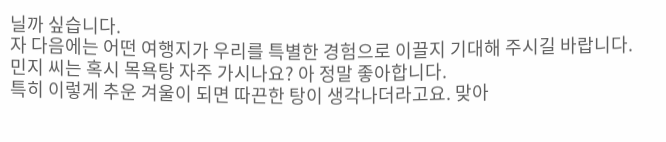닐까 싶습니다.
자 다음에는 어떤 여행지가 우리를 특별한 경험으로 이끌지 기대해 주시길 바랍니다.
민지 씨는 혹시 목욕탕 자주 가시나요? 아 정말 좋아합니다.
특히 이렇게 추운 겨울이 되면 따끈한 탕이 생각나더라고요. 맞아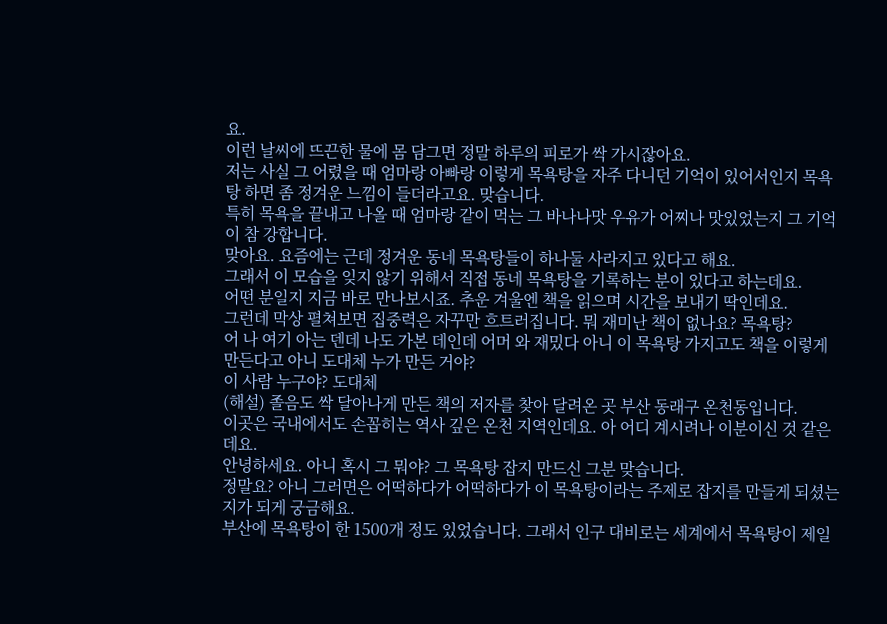요.
이런 날씨에 뜨끈한 물에 몸 담그면 정말 하루의 피로가 싹 가시잖아요.
저는 사실 그 어렸을 때 엄마랑 아빠랑 이렇게 목욕탕을 자주 다니던 기억이 있어서인지 목욕탕 하면 좀 정겨운 느낌이 들더라고요. 맞습니다.
특히 목욕을 끝내고 나올 때 엄마랑 같이 먹는 그 바나나맛 우유가 어찌나 맛있었는지 그 기억이 참 강합니다.
맞아요. 요즘에는 근데 정겨운 동네 목욕탕들이 하나둘 사라지고 있다고 해요.
그래서 이 모습을 잊지 않기 위해서 직접 동네 목욕탕을 기록하는 분이 있다고 하는데요.
어떤 분일지 지금 바로 만나보시죠. 추운 겨울엔 책을 읽으며 시간을 보내기 딱인데요.
그런데 막상 펼쳐보면 집중력은 자꾸만 흐트러집니다. 뭐 재미난 책이 없나요? 목욕탕?
어 나 여기 아는 덴데 나도 가본 데인데 어머 와 재밌다 아니 이 목욕탕 가지고도 책을 이렇게 만든다고 아니 도대체 누가 만든 거야?
이 사람 누구야? 도대체
(해설) 졸음도 싹 달아나게 만든 책의 저자를 찾아 달려온 곳 부산 동래구 온천동입니다.
이곳은 국내에서도 손꼽히는 역사 깊은 온천 지역인데요. 아 어디 계시려나 이분이신 것 같은데요.
안녕하세요. 아니 혹시 그 뭐야? 그 목욕탕 잡지 만드신 그분 맞습니다.
정말요? 아니 그러면은 어떡하다가 어떡하다가 이 목욕탕이라는 주제로 잡지를 만들게 되셨는지가 되게 궁금해요.
부산에 목욕탕이 한 1500개 정도 있었습니다. 그래서 인구 대비로는 세계에서 목욕탕이 제일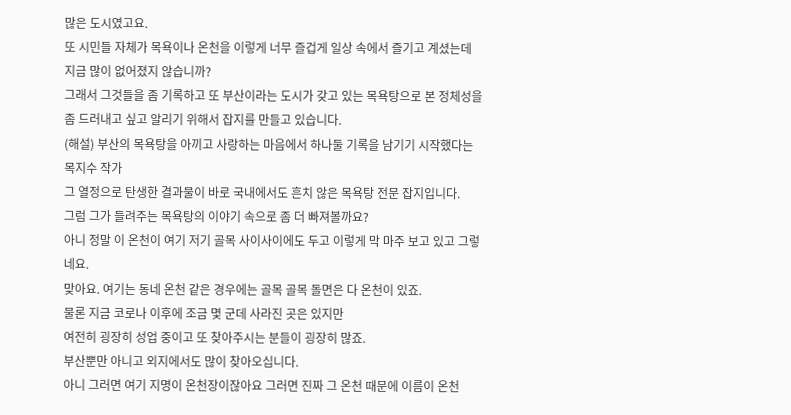많은 도시였고요.
또 시민들 자체가 목욕이나 온천을 이렇게 너무 즐겁게 일상 속에서 즐기고 계셨는데 지금 많이 없어졌지 않습니까?
그래서 그것들을 좀 기록하고 또 부산이라는 도시가 갖고 있는 목욕탕으로 본 정체성을 좀 드러내고 싶고 알리기 위해서 잡지를 만들고 있습니다.
(해설) 부산의 목욕탕을 아끼고 사랑하는 마음에서 하나둘 기록을 남기기 시작했다는 목지수 작가
그 열정으로 탄생한 결과물이 바로 국내에서도 흔치 않은 목욕탕 전문 잡지입니다.
그럼 그가 들려주는 목욕탕의 이야기 속으로 좀 더 빠져볼까요?
아니 정말 이 온천이 여기 저기 골목 사이사이에도 두고 이렇게 막 마주 보고 있고 그렇네요.
맞아요. 여기는 동네 온천 같은 경우에는 골목 골목 돌면은 다 온천이 있죠.
물론 지금 코로나 이후에 조금 몇 군데 사라진 곳은 있지만
여전히 굉장히 성업 중이고 또 찾아주시는 분들이 굉장히 많죠.
부산뿐만 아니고 외지에서도 많이 찾아오십니다.
아니 그러면 여기 지명이 온천장이잖아요 그러면 진짜 그 온천 때문에 이름이 온천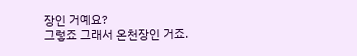장인 거예요?
그렇죠 그래서 온천장인 거죠.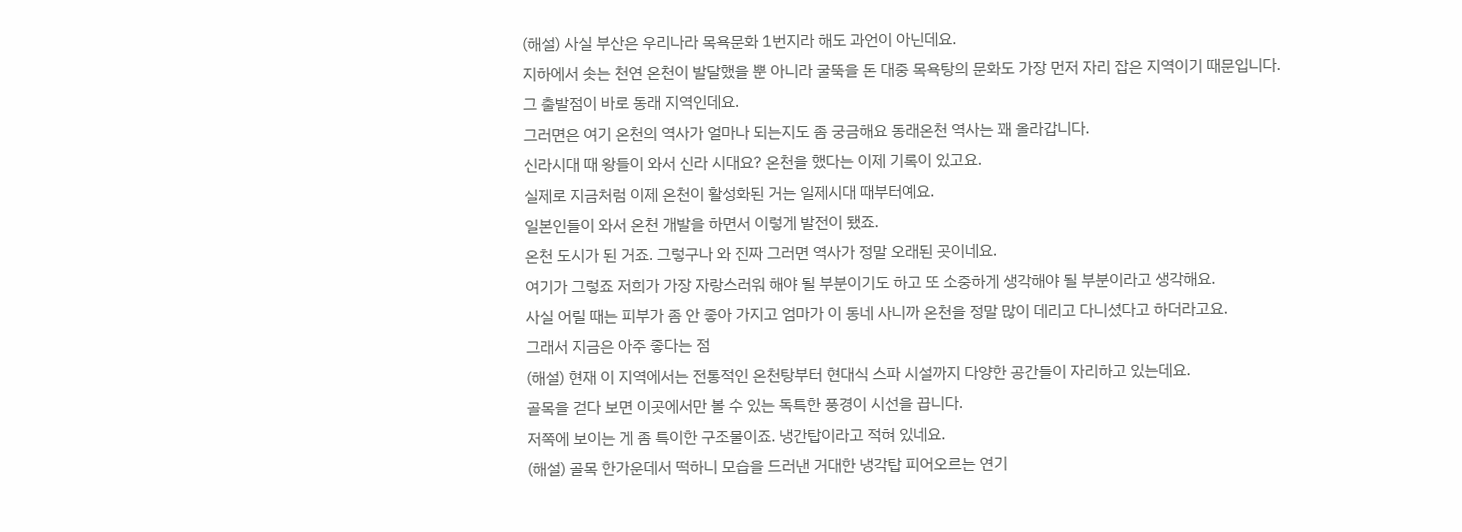(해설) 사실 부산은 우리나라 목욕문화 1번지라 해도 과언이 아닌데요.
지하에서 솟는 천연 온천이 발달했을 뿐 아니라 굴뚝을 돈 대중 목욕탕의 문화도 가장 먼저 자리 잡은 지역이기 때문입니다.
그 출발점이 바로 동래 지역인데요.
그러면은 여기 온천의 역사가 얼마나 되는지도 좀 궁금해요 동래온천 역사는 꽤 올라갑니다.
신라시대 때 왕들이 와서 신라 시대요? 온천을 했다는 이제 기록이 있고요.
실제로 지금처럼 이제 온천이 활성화된 거는 일제시대 때부터예요.
일본인들이 와서 온천 개발을 하면서 이렇게 발전이 됐죠.
온천 도시가 된 거죠. 그렇구나 와 진짜 그러면 역사가 정말 오래된 곳이네요.
여기가 그렇죠 저희가 가장 자랑스러워 해야 될 부분이기도 하고 또 소중하게 생각해야 될 부분이라고 생각해요.
사실 어릴 때는 피부가 좀 안 좋아 가지고 엄마가 이 동네 사니까 온천을 정말 많이 데리고 다니셨다고 하더라고요.
그래서 지금은 아주 좋다는 점
(해설) 현재 이 지역에서는 전통적인 온천탕부터 현대식 스파 시설까지 다양한 공간들이 자리하고 있는데요.
골목을 걷다 보면 이곳에서만 볼 수 있는 독특한 풍경이 시선을 끕니다.
저쪽에 보이는 게 좀 특이한 구조물이죠. 냉간탑이라고 적혀 있네요.
(해설) 골목 한가운데서 떡하니 모습을 드러낸 거대한 냉각탑 피어오르는 연기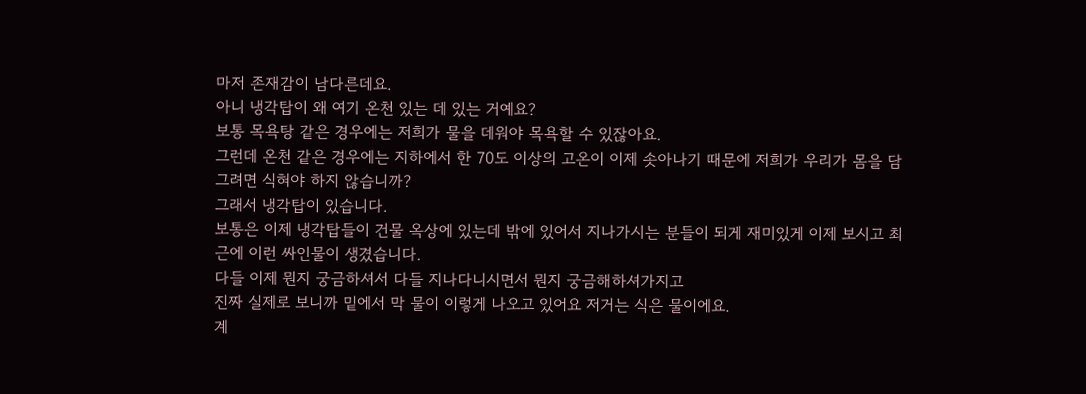마저 존재감이 남다른데요.
아니 냉각탑이 왜 여기 온천 있는 데 있는 거예요?
보통 목욕탕 같은 경우에는 저희가 물을 데워야 목욕할 수 있잖아요.
그런데 온천 같은 경우에는 지하에서 한 70도 이상의 고온이 이제 솟아나기 때문에 저희가 우리가 몸을 담그려면 식혀야 하지 않습니까?
그래서 냉각탑이 있습니다.
보통은 이제 냉각탑들이 건물 옥상에 있는데 밖에 있어서 지나가시는 분들이 되게 재미있게 이제 보시고 최근에 이런 싸인물이 생겼습니다.
다들 이제 뭔지 궁금하셔서 다들 지나다니시면서 뭔지 궁금해하셔가지고
진짜 실제로 보니까 밑에서 막 물이 이렇게 나오고 있어요 저거는 식은 물이에요.
계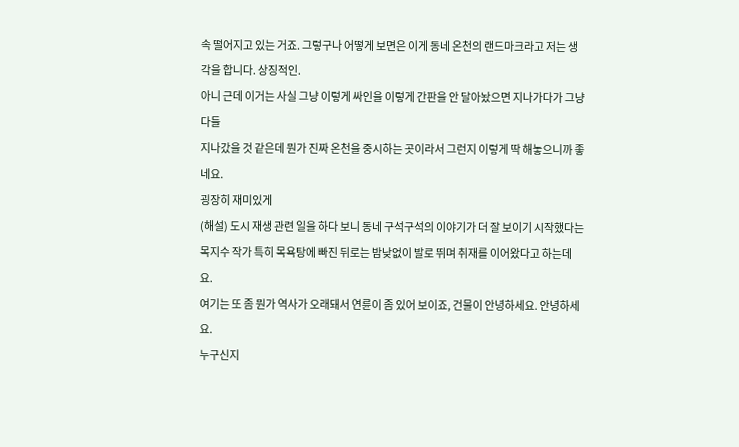속 떨어지고 있는 거죠. 그렇구나 어떻게 보면은 이게 동네 온천의 랜드마크라고 저는 생각을 합니다. 상징적인.
아니 근데 이거는 사실 그냥 이렇게 싸인을 이렇게 간판을 안 달아놨으면 지나가다가 그냥 다들
지나갔을 것 같은데 뭔가 진짜 온천을 중시하는 곳이라서 그런지 이렇게 딱 해놓으니까 좋네요.
굉장히 재미있게
(해설) 도시 재생 관련 일을 하다 보니 동네 구석구석의 이야기가 더 잘 보이기 시작했다는
목지수 작가 특히 목욕탕에 빠진 뒤로는 밤낮없이 발로 뛰며 취재를 이어왔다고 하는데요.
여기는 또 좀 뭔가 역사가 오래돼서 연륜이 좀 있어 보이죠, 건물이 안녕하세요. 안녕하세요.
누구신지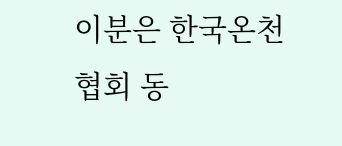이분은 한국온천협회 동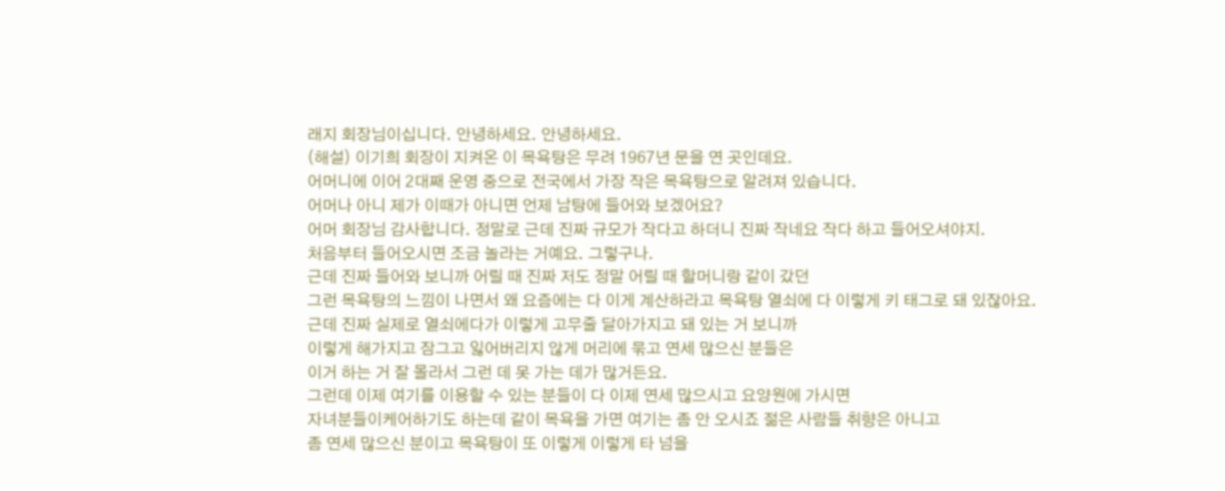래지 회장님이십니다. 안녕하세요. 안녕하세요.
(해설) 이기희 회장이 지켜온 이 목욕탕은 무려 1967년 문을 연 곳인데요.
어머니에 이어 2대째 운영 중으로 전국에서 가장 작은 목욕탕으로 알려져 있습니다.
어머나 아니 제가 이때가 아니면 언제 남탕에 들어와 보겠어요?
어머 회장님 감사합니다. 정말로 근데 진짜 규모가 작다고 하더니 진짜 작네요 작다 하고 들어오셔야지.
처음부터 들어오시면 조금 놀라는 거예요. 그렇구나.
근데 진짜 들어와 보니까 어릴 때 진짜 저도 정말 어릴 때 할머니랑 같이 갔던
그런 목욕탕의 느낌이 나면서 왜 요즘에는 다 이게 계산하라고 목욕탕 열쇠에 다 이렇게 키 태그로 돼 있잖아요.
근데 진짜 실제로 열쇠에다가 이렇게 고무줄 달아가지고 돼 있는 거 보니까
이렇게 해가지고 잠그고 잃어버리지 않게 머리에 묶고 연세 많으신 분들은
이거 하는 거 잘 몰라서 그런 데 못 가는 데가 많거든요.
그런데 이제 여기를 이용할 수 있는 분들이 다 이제 연세 많으시고 요양원에 가시면
자녀분들이케어하기도 하는데 같이 목욕을 가면 여기는 좀 안 오시죠 젊은 사람들 취향은 아니고
좀 연세 많으신 분이고 목욕탕이 또 이렇게 이렇게 타 넘을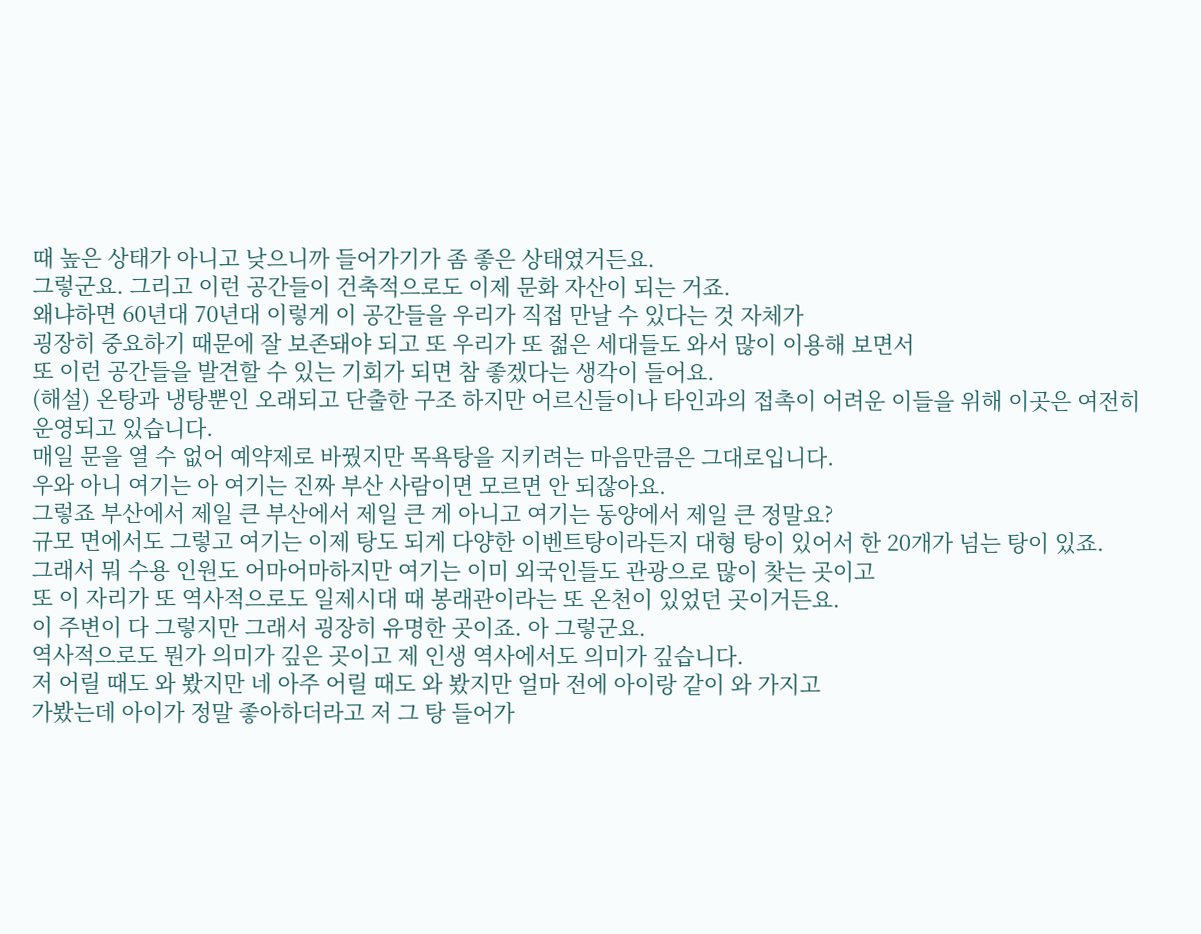때 높은 상태가 아니고 낮으니까 들어가기가 좀 좋은 상태였거든요.
그렇군요. 그리고 이런 공간들이 건축적으로도 이제 문화 자산이 되는 거죠.
왜냐하면 60년대 70년대 이렇게 이 공간들을 우리가 직접 만날 수 있다는 것 자체가
굉장히 중요하기 때문에 잘 보존돼야 되고 또 우리가 또 젊은 세대들도 와서 많이 이용해 보면서
또 이런 공간들을 발견할 수 있는 기회가 되면 참 좋겠다는 생각이 들어요.
(해설) 온탕과 냉탕뿐인 오래되고 단출한 구조 하지만 어르신들이나 타인과의 접촉이 어려운 이들을 위해 이곳은 여전히 운영되고 있습니다.
매일 문을 열 수 없어 예약제로 바꿨지만 목욕탕을 지키려는 마음만큼은 그대로입니다.
우와 아니 여기는 아 여기는 진짜 부산 사람이면 모르면 안 되잖아요.
그렇죠 부산에서 제일 큰 부산에서 제일 큰 게 아니고 여기는 동양에서 제일 큰 정말요?
규모 면에서도 그렇고 여기는 이제 탕도 되게 다양한 이벤트탕이라든지 대형 탕이 있어서 한 20개가 넘는 탕이 있죠.
그래서 뭐 수용 인원도 어마어마하지만 여기는 이미 외국인들도 관광으로 많이 찾는 곳이고
또 이 자리가 또 역사적으로도 일제시대 때 봉래관이라는 또 온천이 있었던 곳이거든요.
이 주변이 다 그렇지만 그래서 굉장히 유명한 곳이죠. 아 그렇군요.
역사적으로도 뭔가 의미가 깊은 곳이고 제 인생 역사에서도 의미가 깊습니다.
저 어릴 때도 와 봤지만 네 아주 어릴 때도 와 봤지만 얼마 전에 아이랑 같이 와 가지고
가봤는데 아이가 정말 좋아하더라고 저 그 탕 들어가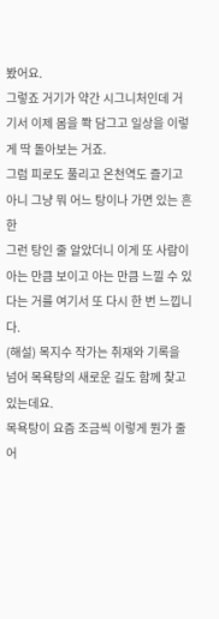봤어요.
그렇죠 거기가 약간 시그니처인데 거기서 이제 몸을 쫙 담그고 일상을 이렇게 딱 돌아보는 거죠.
그럼 피로도 풀리고 온천역도 즐기고 아니 그냥 뭐 어느 탕이나 가면 있는 흔한
그런 탕인 줄 알았더니 이게 또 사람이 아는 만큼 보이고 아는 만큼 느낄 수 있다는 거를 여기서 또 다시 한 번 느낍니다.
(해설) 목지수 작가는 취재와 기록을 넘어 목욕탕의 새로운 길도 함께 찾고 있는데요.
목욕탕이 요즘 조금씩 이렇게 뭔가 줄어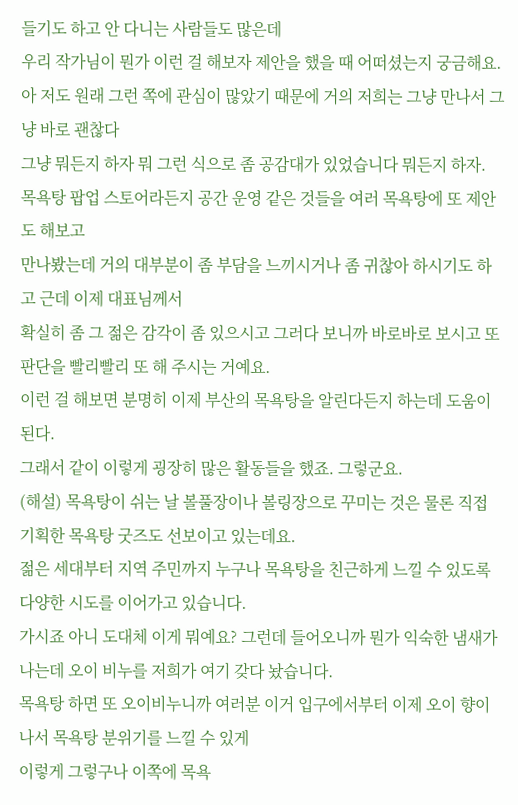들기도 하고 안 다니는 사람들도 많은데
우리 작가님이 뭔가 이런 걸 해보자 제안을 했을 때 어떠셨는지 궁금해요.
아 저도 원래 그런 쪽에 관심이 많았기 때문에 거의 저희는 그냥 만나서 그냥 바로 괜찮다
그냥 뭐든지 하자 뭐 그런 식으로 좀 공감대가 있었습니다 뭐든지 하자.
목욕탕 팝업 스토어라든지 공간 운영 같은 것들을 여러 목욕탕에 또 제안도 해보고
만나봤는데 거의 대부분이 좀 부담을 느끼시거나 좀 귀찮아 하시기도 하고 근데 이제 대표님께서
확실히 좀 그 젊은 감각이 좀 있으시고 그러다 보니까 바로바로 보시고 또 판단을 빨리빨리 또 해 주시는 거예요.
이런 걸 해보면 분명히 이제 부산의 목욕탕을 알린다든지 하는데 도움이 된다.
그래서 같이 이렇게 굉장히 많은 활동들을 했죠. 그렇군요.
(해설) 목욕탕이 쉬는 날 볼풀장이나 볼링장으로 꾸미는 것은 물론 직접 기획한 목욕탕 굿즈도 선보이고 있는데요.
젊은 세대부터 지역 주민까지 누구나 목욕탕을 친근하게 느낄 수 있도록 다양한 시도를 이어가고 있습니다.
가시죠 아니 도대체 이게 뭐예요? 그런데 들어오니까 뭔가 익숙한 냄새가 나는데 오이 비누를 저희가 여기 갖다 놨습니다.
목욕탕 하면 또 오이비누니까 여러분 이거 입구에서부터 이제 오이 향이 나서 목욕탕 분위기를 느낄 수 있게
이렇게 그렇구나 이쪽에 목욕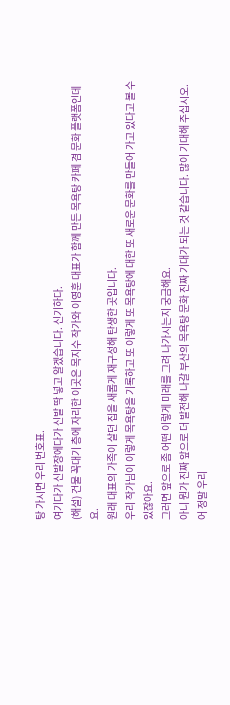탕 가시면 우리 번호표.
여기다가 신발장에다가 신발 딱 넣고 알겠습니다. 신기하다.
(해설) 건물 꼭대기 층에 자리한 이곳은 목지수 작가와 이영훈 대표가 함께 만든 목욕탕 카페 겸 문화 플랫폼인데요.
원래 대표의 가족이 살던 집을 새롭게 재구성해 탄생한 곳입니다.
우리 작가님이 이렇게 목욕탕을 기록하고 또 이렇게 또 목욕탕에 대한 또 새로운 문화를 만들어 가고 있다고 볼 수 있잖아요.
그러면 앞으로 좀 어떤 이렇게 미래를 그려 나가시는지 궁금해요.
아니 뭔가 진짜 앞으로 더 발전해 나갈 부산의 목욕탕 문화 진짜 기대가 되는 것 같습니다. 많이 기대해 주십시오.
어 정말 우리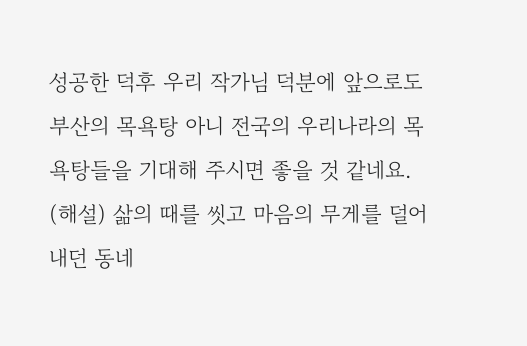성공한 덕후 우리 작가님 덕분에 앞으로도 부산의 목욕탕 아니 전국의 우리나라의 목욕탕들을 기대해 주시면 좋을 것 같네요.
(해설) 삶의 때를 씻고 마음의 무게를 덜어내던 동네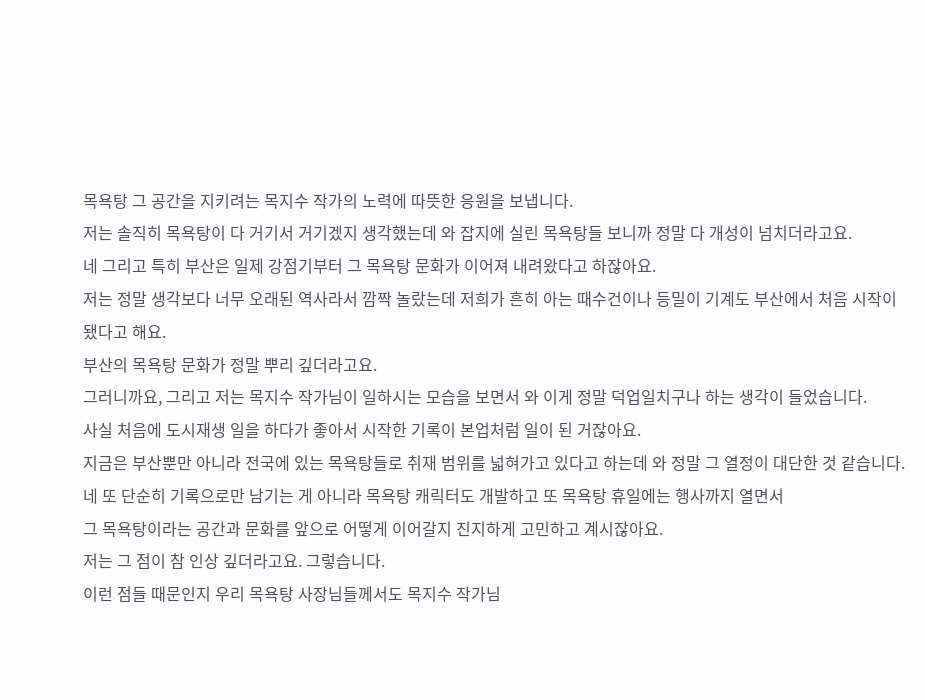목욕탕 그 공간을 지키려는 목지수 작가의 노력에 따뜻한 응원을 보냅니다.
저는 솔직히 목욕탕이 다 거기서 거기겠지 생각했는데 와 잡지에 실린 목욕탕들 보니까 정말 다 개성이 넘치더라고요.
네 그리고 특히 부산은 일제 강점기부터 그 목욕탕 문화가 이어져 내려왔다고 하잖아요.
저는 정말 생각보다 너무 오래된 역사라서 깜짝 놀랐는데 저희가 흔히 아는 때수건이나 등밀이 기계도 부산에서 처음 시작이 됐다고 해요.
부산의 목욕탕 문화가 정말 뿌리 깊더라고요.
그러니까요, 그리고 저는 목지수 작가님이 일하시는 모습을 보면서 와 이게 정말 덕업일치구나 하는 생각이 들었습니다.
사실 처음에 도시재생 일을 하다가 좋아서 시작한 기록이 본업처럼 일이 된 거잖아요.
지금은 부산뿐만 아니라 전국에 있는 목욕탕들로 취재 범위를 넓혀가고 있다고 하는데 와 정말 그 열정이 대단한 것 같습니다.
네 또 단순히 기록으로만 남기는 게 아니라 목욕탕 캐릭터도 개발하고 또 목욕탕 휴일에는 행사까지 열면서
그 목욕탕이라는 공간과 문화를 앞으로 어떻게 이어갈지 진지하게 고민하고 계시잖아요.
저는 그 점이 참 인상 깊더라고요. 그렇습니다.
이런 점들 때문인지 우리 목욕탕 사장님들께서도 목지수 작가님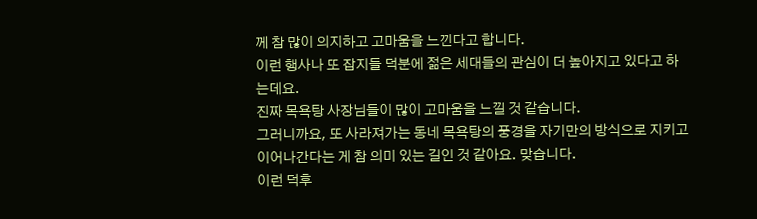께 참 많이 의지하고 고마움을 느낀다고 합니다.
이런 행사나 또 잡지들 덕분에 젊은 세대들의 관심이 더 높아지고 있다고 하는데요.
진짜 목욕탕 사장님들이 많이 고마움을 느낄 것 같습니다.
그러니까요, 또 사라져가는 동네 목욕탕의 풍경을 자기만의 방식으로 지키고 이어나간다는 게 참 의미 있는 길인 것 같아요. 맞습니다.
이런 덕후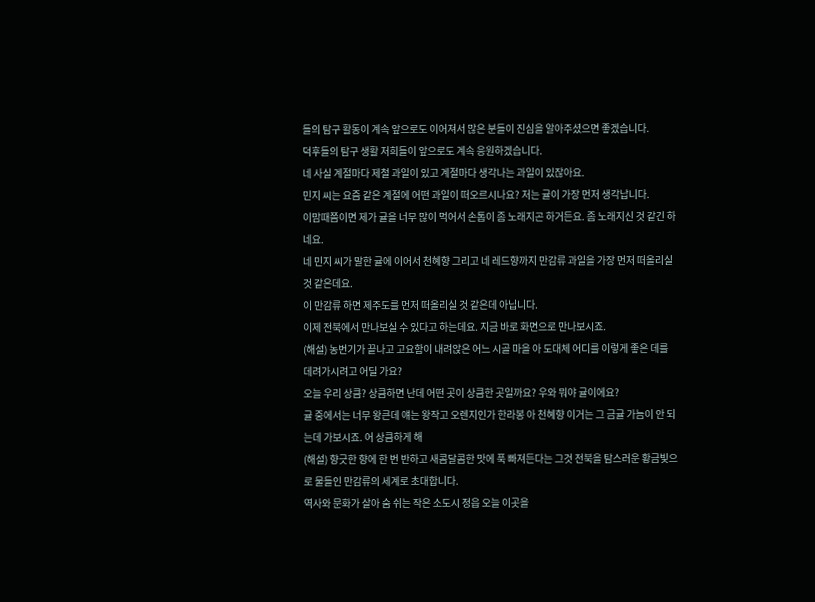들의 탐구 활동이 계속 앞으로도 이어져서 많은 분들이 진심을 알아주셨으면 좋겠습니다.
덕후들의 탐구 생활 저희들이 앞으로도 계속 응원하겠습니다.
네 사실 계절마다 제철 과일이 있고 계절마다 생각나는 과일이 있잖아요.
민지 씨는 요즘 같은 계절에 어떤 과일이 떠오르시나요? 저는 귤이 가장 먼저 생각납니다.
이맘때쯤이면 제가 귤을 너무 많이 먹어서 손톱이 좀 노래지곤 하거든요. 좀 노래지신 것 같긴 하네요.
네 민지 씨가 말한 귤에 이어서 천혜향 그리고 네 레드향까지 만감류 과일을 가장 먼저 떠올리실 것 같은데요.
이 만감류 하면 제주도를 먼저 떠올리실 것 같은데 아닙니다.
이제 전북에서 만나보실 수 있다고 하는데요. 지금 바로 화면으로 만나보시죠.
(해설) 농번기가 끝나고 고요함이 내려앉은 어느 시골 마을 아 도대체 어디를 이렇게 좋은 데를 데려가시려고 어딜 가요?
오늘 우리 상큼? 상큼하면 난데 어떤 곳이 상큼한 곳일까요? 우와 뭐야 귤이에요?
귤 중에서는 너무 왕큰데 얘는 왕작고 오렌지인가 한라봉 아 천혜향 이거는 그 금귤 가늠이 안 되는데 가보시죠. 어 상큼하게 해
(해설) 향긋한 향에 한 번 반하고 새콤달콤한 맛에 푹 빠져든다는 그것 전북을 탐스러운 황금빛으로 물들인 만감류의 세계로 초대합니다.
역사와 문화가 살아 숨 쉬는 작은 소도시 정읍 오늘 이곳을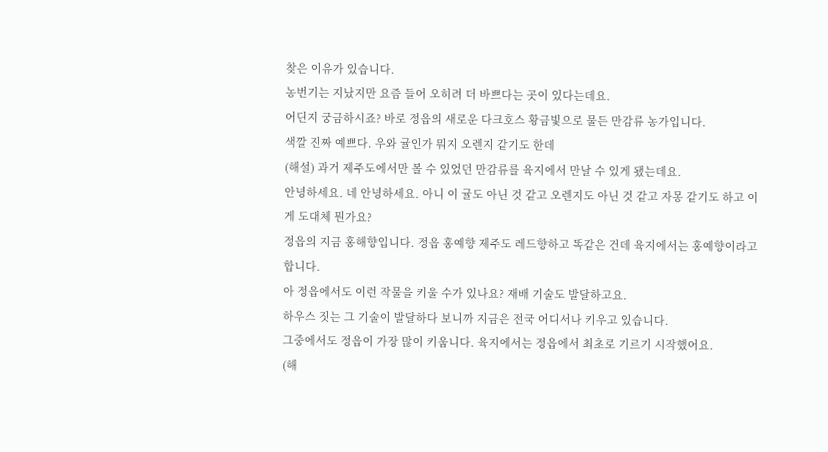찾은 이유가 있습니다.
농번기는 지났지만 요즘 들어 오히려 더 바쁘다는 곳이 있다는데요.
어딘지 궁금하시죠? 바로 정읍의 새로운 다크호스 황금빛으로 물든 만감류 농가입니다.
색깔 진짜 예쁘다. 우와 귤인가 뭐지 오렌지 같기도 한데
(해설) 과거 제주도에서만 볼 수 있었던 만감류를 육지에서 만날 수 있게 됐는데요.
안녕하세요. 네 안녕하세요. 아니 이 귤도 아닌 것 같고 오렌지도 아닌 것 같고 자몽 같기도 하고 이게 도대체 뭔가요?
정읍의 지금 홍해향입니다. 정읍 홍예향 제주도 레드향하고 똑같은 건데 육지에서는 홍예향이라고 합니다.
아 정읍에서도 이런 작물을 키울 수가 있나요? 재배 기술도 발달하고요.
하우스 짓는 그 기술이 발달하다 보니까 지금은 전국 어디서나 키우고 있습니다.
그중에서도 정읍이 가장 많이 키웁니다. 육지에서는 정읍에서 최초로 기르기 시작했어요.
(해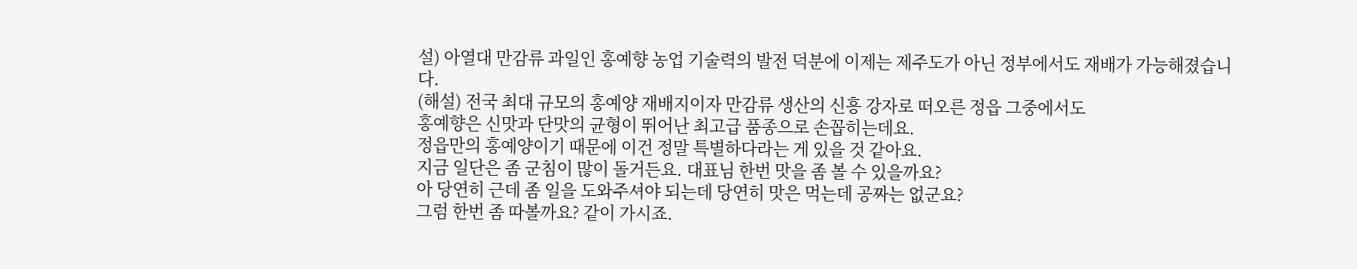설) 아열대 만감류 과일인 홍예향 농업 기술력의 발전 덕분에 이제는 제주도가 아닌 정부에서도 재배가 가능해졌습니다.
(해설) 전국 최대 규모의 홍예양 재배지이자 만감류 생산의 신흥 강자로 떠오른 정읍 그중에서도
홍예향은 신맛과 단맛의 균형이 뛰어난 최고급 품종으로 손꼽히는데요.
정읍만의 홍예양이기 때문에 이건 정말 특별하다라는 게 있을 것 같아요.
지금 일단은 좀 군침이 많이 돌거든요. 대표님 한번 맛을 좀 볼 수 있을까요?
아 당연히 근데 좀 일을 도와주셔야 되는데 당연히 맛은 먹는데 공짜는 없군요?
그럼 한번 좀 따볼까요? 같이 가시죠.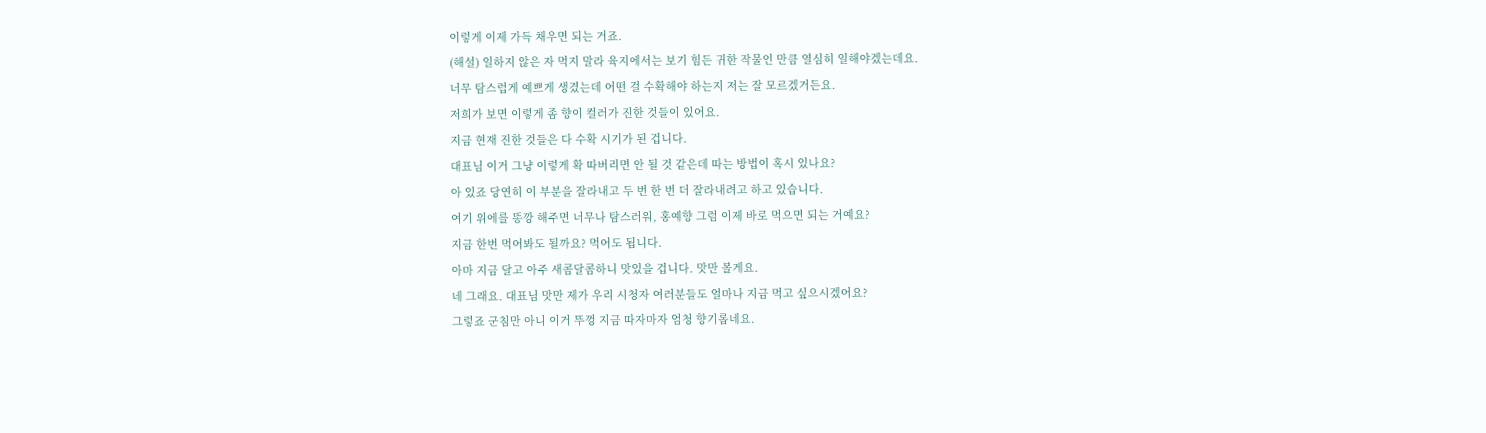이렇게 이제 가득 채우면 되는 거죠.
(해설) 일하지 않은 자 먹지 말라 육지에서는 보기 힘든 귀한 작물인 만큼 열심히 일해야겠는데요.
너무 탐스럽게 예쁘게 생겼는데 어떤 걸 수확해야 하는지 저는 잘 모르겠거든요.
저희가 보면 이렇게 좀 향이 컬러가 진한 것들이 있어요.
지금 현재 진한 것들은 다 수확 시기가 된 겁니다.
대표님 이거 그냥 이렇게 확 따버리면 안 될 것 같은데 따는 방법이 혹시 있나요?
아 있죠 당연히 이 부분을 잘라내고 두 번 한 번 더 잘라내려고 하고 있습니다.
여기 위에를 똥깡 해주면 너무나 탐스러워, 홍예향 그럼 이제 바로 먹으면 되는 거예요?
지금 한번 먹어봐도 될까요? 먹어도 됩니다.
아마 지금 달고 아주 새콤달콤하니 맛있을 겁니다. 맛만 볼게요.
네 그래요. 대표님 맛만 제가 우리 시청자 여러분들도 얼마나 지금 먹고 싶으시겠어요?
그렇죠 군침만 아니 이거 뚜껑 지금 따자마자 엄청 향기롭네요.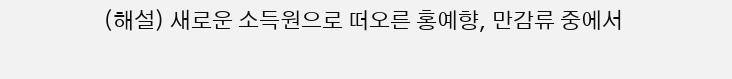(해설) 새로운 소득원으로 떠오른 홍예향, 만감류 중에서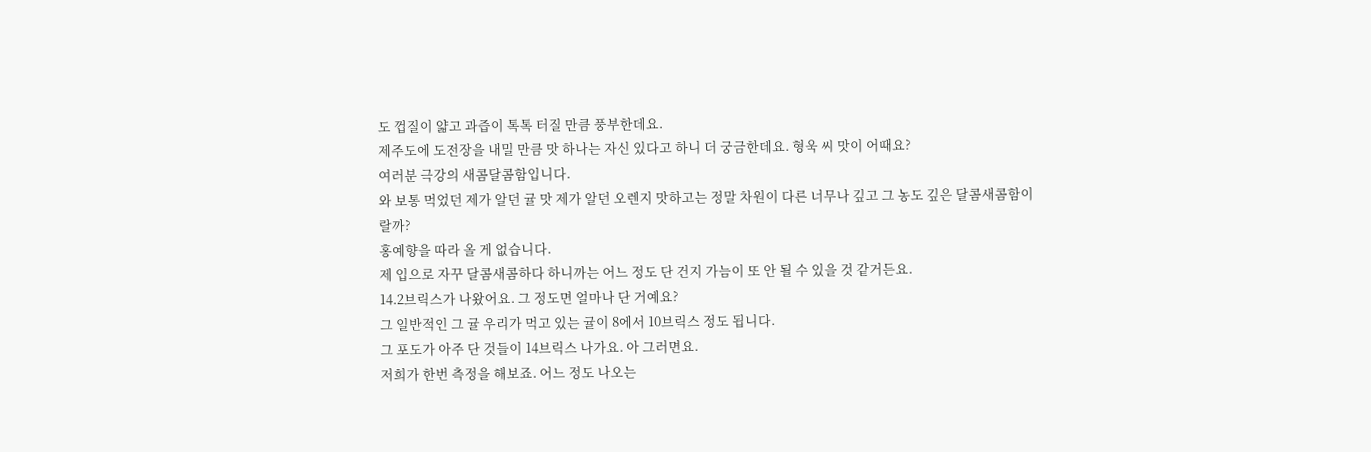도 껍질이 얇고 과즙이 톡톡 터질 만큼 풍부한데요.
제주도에 도전장을 내밀 만큼 맛 하나는 자신 있다고 하니 더 궁금한데요. 형욱 씨 맛이 어때요?
여러분 극강의 새콤달콤함입니다.
와 보통 먹었던 제가 알던 귤 맛 제가 알던 오렌지 맛하고는 정말 차원이 다른 너무나 깊고 그 농도 깊은 달콤새콤함이랄까?
홍예향을 따라 올 게 없습니다.
제 입으로 자꾸 달콤새콤하다 하니까는 어느 정도 단 건지 가늠이 또 안 될 수 있을 것 같거든요.
14.2브릭스가 나왔어요. 그 정도면 얼마나 단 거예요?
그 일반적인 그 귤 우리가 먹고 있는 귤이 8에서 10브릭스 정도 됩니다.
그 포도가 아주 단 것들이 14브릭스 나가요. 아 그러면요.
저희가 한번 측정을 해보죠. 어느 정도 나오는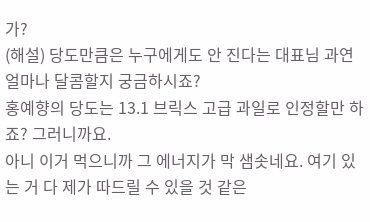가?
(해설) 당도만큼은 누구에게도 안 진다는 대표님 과연 얼마나 달콤할지 궁금하시죠?
홍예향의 당도는 13.1 브릭스 고급 과일로 인정할만 하죠? 그러니까요.
아니 이거 먹으니까 그 에너지가 막 샘솟네요. 여기 있는 거 다 제가 따드릴 수 있을 것 같은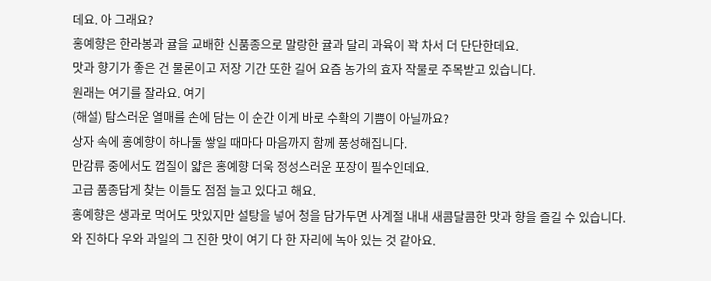데요. 아 그래요?
홍예향은 한라봉과 귤을 교배한 신품종으로 말랑한 귤과 달리 과육이 꽉 차서 더 단단한데요.
맛과 향기가 좋은 건 물론이고 저장 기간 또한 길어 요즘 농가의 효자 작물로 주목받고 있습니다.
원래는 여기를 잘라요. 여기
(해설) 탐스러운 열매를 손에 담는 이 순간 이게 바로 수확의 기쁨이 아닐까요?
상자 속에 홍예향이 하나둘 쌓일 때마다 마음까지 함께 풍성해집니다.
만감류 중에서도 껍질이 얇은 홍예향 더욱 정성스러운 포장이 필수인데요.
고급 품종답게 찾는 이들도 점점 늘고 있다고 해요.
홍예향은 생과로 먹어도 맛있지만 설탕을 넣어 청을 담가두면 사계절 내내 새콤달콤한 맛과 향을 즐길 수 있습니다.
와 진하다 우와 과일의 그 진한 맛이 여기 다 한 자리에 녹아 있는 것 같아요.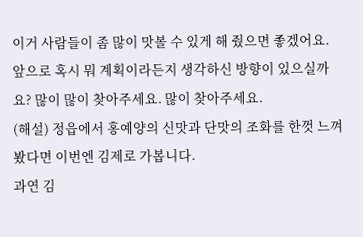이거 사람들이 좀 많이 맛볼 수 있게 해 줬으면 좋겠어요.
앞으로 혹시 뭐 계획이라든지 생각하신 방향이 있으실까요? 많이 많이 찾아주세요. 많이 찾아주세요.
(해설) 정읍에서 홍예양의 신맛과 단맛의 조화를 한껏 느껴봤다면 이번엔 김제로 가봅니다.
과연 김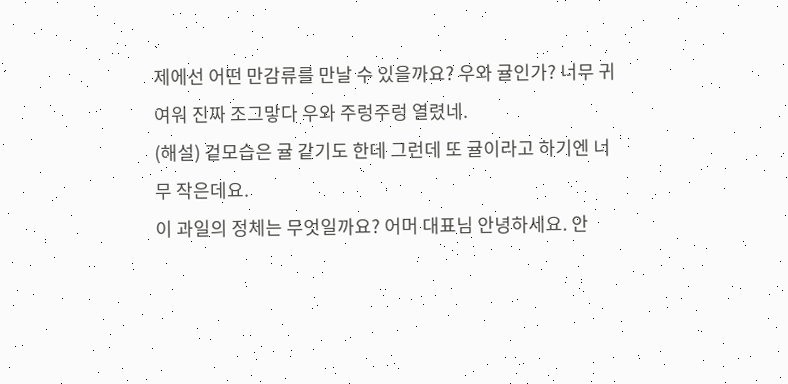제에선 어떤 만감류를 만날 수 있을까요? 우와 귤인가? 너무 귀여워 진짜 조그맣다 우와 주렁주렁 열렸네.
(해설) 겉모습은 귤 같기도 한데 그런데 또 귤이라고 하기엔 너무 작은데요.
이 과일의 정체는 무엇일까요? 어머 대표님 안녕하세요. 안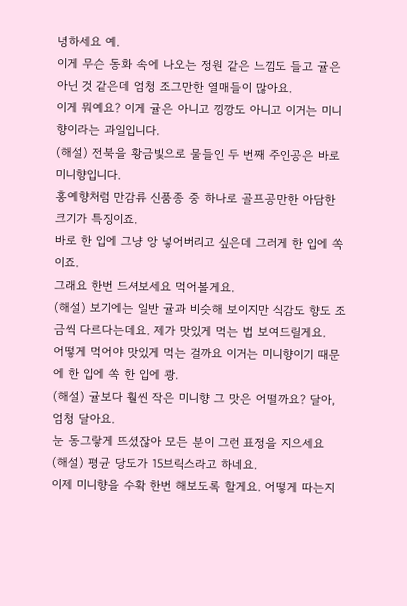녕하세요 예.
이게 무슨 동화 속에 나오는 정원 같은 느낌도 들고 귤은 아닌 것 같은데 엄청 조그만한 열매들이 많아요.
이게 뭐예요? 이게 귤은 아니고 낑깡도 아니고 이거는 미니향이라는 과일입니다.
(해설) 전북을 황금빛으로 물들인 두 번째 주인공은 바로 미니향입니다.
홍예향처럼 만감류 신품종 중 하나로 골프공만한 아담한 크기가 특징이죠.
바로 한 입에 그냥 앙 넣어버리고 싶은데 그러게 한 입에 쏙이죠.
그래요 한번 드셔보세요 먹어볼게요.
(해설) 보기에는 일반 귤과 비슷해 보이지만 식감도 향도 조금씩 다르다는데요. 제가 맛있게 먹는 법 보여드릴게요.
어떻게 먹어야 맛있게 먹는 걸까요 이거는 미니향이기 때문에 한 입에 쏙 한 입에 쾅.
(해설) 귤보다 훨씬 작은 미니향 그 맛은 어떨까요? 달아, 엄청 달아요.
눈 동그랗게 뜨셨잖아 모든 분이 그런 표정을 지으세요
(해설) 평균 당도가 15브릭스라고 하네요.
이제 미니향을 수확 한번 해보도록 할게요. 어떻게 따는지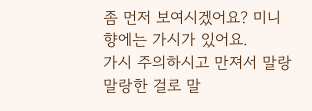좀 먼저 보여시겠어요? 미니향에는 가시가 있어요.
가시 주의하시고 만져서 말랑말랑한 걸로 말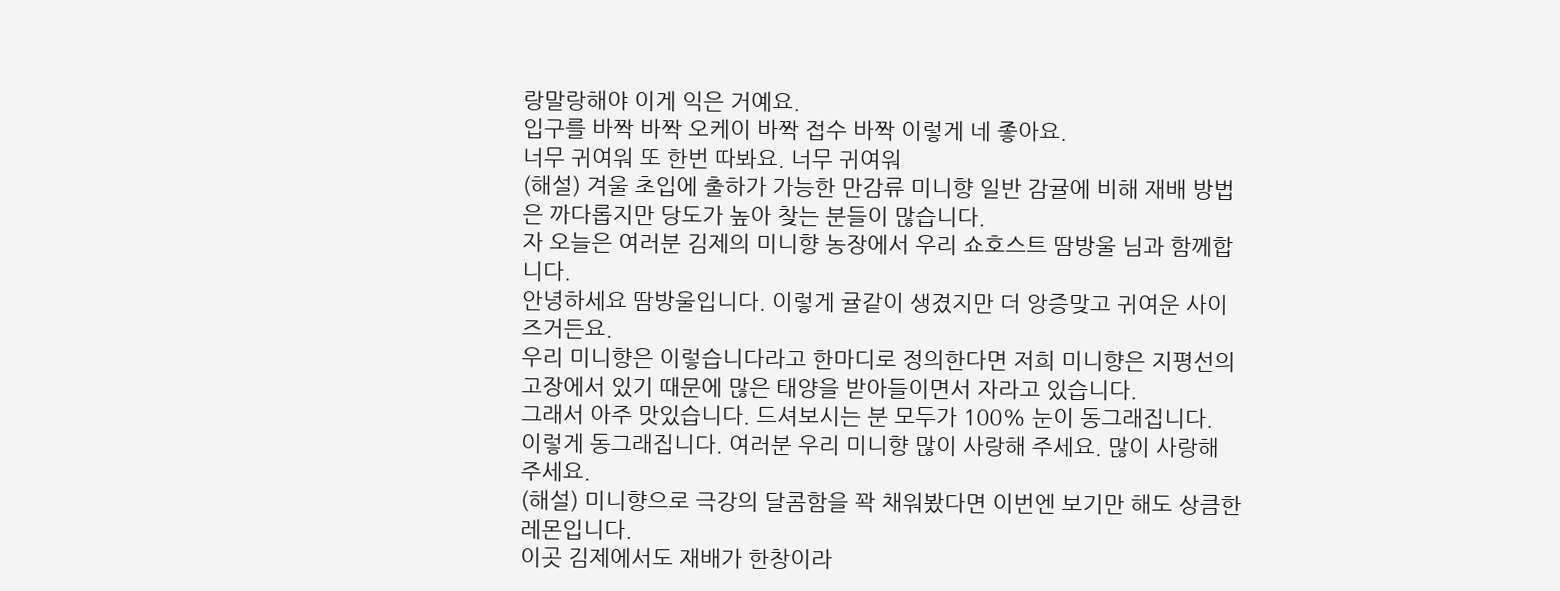랑말랑해야 이게 익은 거예요.
입구를 바짝 바짝 오케이 바짝 접수 바짝 이렇게 네 좋아요.
너무 귀여워 또 한번 따봐요. 너무 귀여워
(해설) 겨울 초입에 출하가 가능한 만감류 미니향 일반 감귤에 비해 재배 방법은 까다롭지만 당도가 높아 찾는 분들이 많습니다.
자 오늘은 여러분 김제의 미니향 농장에서 우리 쇼호스트 땀방울 님과 함께합니다.
안녕하세요 땀방울입니다. 이렇게 귤같이 생겼지만 더 앙증맞고 귀여운 사이즈거든요.
우리 미니향은 이렇습니다라고 한마디로 정의한다면 저희 미니향은 지평선의 고장에서 있기 때문에 많은 태양을 받아들이면서 자라고 있습니다.
그래서 아주 맛있습니다. 드셔보시는 분 모두가 100% 눈이 동그래집니다.
이렇게 동그래집니다. 여러분 우리 미니향 많이 사랑해 주세요. 많이 사랑해 주세요.
(해설) 미니향으로 극강의 달콤함을 꽉 채워봤다면 이번엔 보기만 해도 상큼한 레몬입니다.
이곳 김제에서도 재배가 한창이라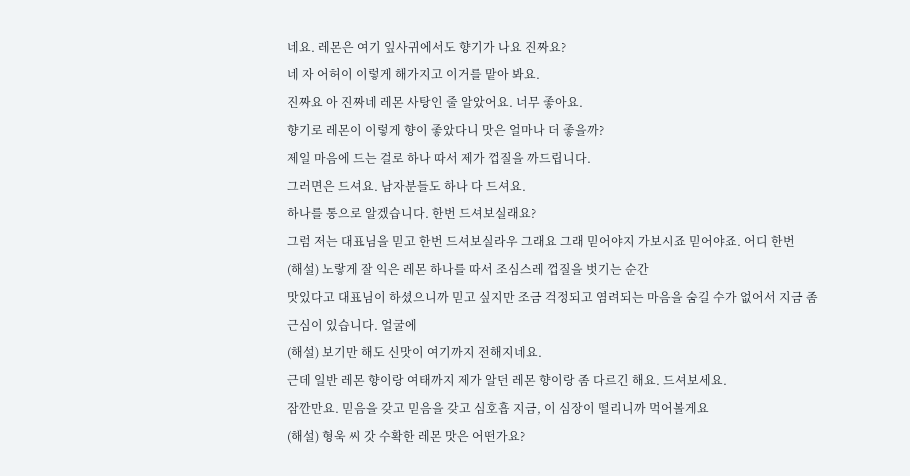네요. 레몬은 여기 잎사귀에서도 향기가 나요 진짜요?
네 자 어허이 이렇게 해가지고 이거를 맡아 봐요.
진짜요 아 진짜네 레몬 사탕인 줄 알았어요. 너무 좋아요.
향기로 레몬이 이렇게 향이 좋았다니 맛은 얼마나 더 좋을까?
제일 마음에 드는 걸로 하나 따서 제가 껍질을 까드립니다.
그러면은 드셔요. 남자분들도 하나 다 드셔요.
하나를 통으로 알겠습니다. 한번 드셔보실래요?
그럼 저는 대표님을 믿고 한번 드셔보실라우 그래요 그래 믿어야지 가보시죠 믿어야죠. 어디 한번
(해설) 노랗게 잘 익은 레몬 하나를 따서 조심스레 껍질을 벗기는 순간
맛있다고 대표님이 하셨으니까 믿고 싶지만 조금 걱정되고 염려되는 마음을 숨길 수가 없어서 지금 좀 근심이 있습니다. 얼굴에
(해설) 보기만 해도 신맛이 여기까지 전해지네요.
근데 일반 레몬 향이랑 여태까지 제가 알던 레몬 향이랑 좀 다르긴 해요. 드셔보세요.
잠깐만요. 믿음을 갖고 믿음을 갖고 심호흡 지금, 이 심장이 떨리니까 먹어볼게요
(해설) 형욱 씨 갓 수확한 레몬 맛은 어떤가요?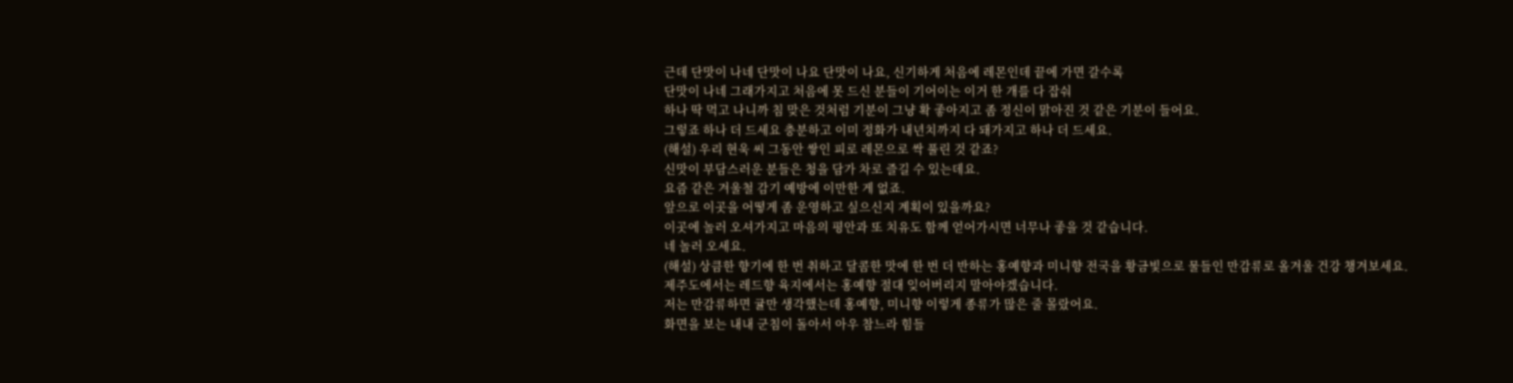근데 단맛이 나네 단맛이 나요 단맛이 나요, 신기하게 처음에 레몬인데 끝에 가면 갈수록
단맛이 나네 그래가지고 처음에 못 드신 분들이 기어이는 이거 한 개를 다 잡숴
하나 딱 먹고 나니까 침 맞은 것처럼 기분이 그냥 확 좋아지고 좀 정신이 맑아진 것 같은 기분이 들어요.
그렇죠 하나 더 드세요 충분하고 이미 정화가 내년치까지 다 돼가지고 하나 더 드세요.
(해설) 우리 현욱 씨 그동안 쌓인 피로 레몬으로 싹 풀린 것 같죠?
신맛이 부담스러운 분들은 청을 담가 차로 즐길 수 있는데요.
요즘 같은 겨울철 감기 예방에 이만한 게 없죠.
앞으로 이곳을 어떻게 좀 운영하고 싶으신지 계획이 있을까요?
이곳에 놀러 오셔가지고 마음의 평안과 또 치유도 함께 얻어가시면 너무나 좋을 것 같습니다.
네 놀러 오세요.
(해설) 상큼한 향기에 한 번 취하고 달콤한 맛에 한 번 더 반하는 홍예향과 미니향 전국을 황금빛으로 물들인 만감류로 올겨울 건강 챙겨보세요.
제주도에서는 레드향 육지에서는 홍예향 절대 잊어버리지 말아야겠습니다.
저는 만감류하면 귤만 생각했는데 홍예향, 미니향 이렇게 종류가 많은 줄 몰랐어요.
화면을 보는 내내 군침이 돌아서 아우 참느라 힘들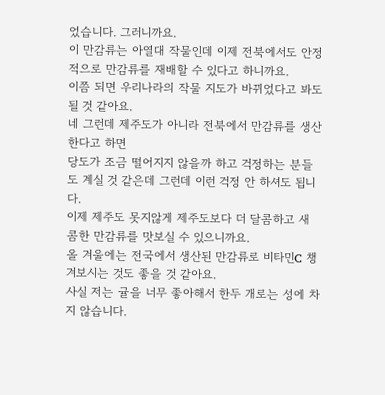었습니다. 그러니까요.
이 만감류는 아열대 작물인데 이제 전북에서도 안정적으로 만감류를 재배할 수 있다고 하니까요.
이쯤 되면 우리나라의 작물 지도가 바뀌었다고 봐도 될 것 같아요.
네 그런데 제주도가 아니라 전북에서 만감류를 생산한다고 하면
당도가 조금 떨어지지 않을까 하고 걱정하는 분들도 계실 것 같은데 그런데 이런 걱정 안 하셔도 됩니다.
이제 제주도 못지않게 제주도보다 더 달콤하고 새콤한 만감류를 맛보실 수 있으니까요.
올 겨울에는 전국에서 생산된 만감류로 비타민C 챙겨보시는 것도 좋을 것 같아요.
사실 저는 귤을 너무 좋아해서 한두 개로는 성에 차지 않습니다.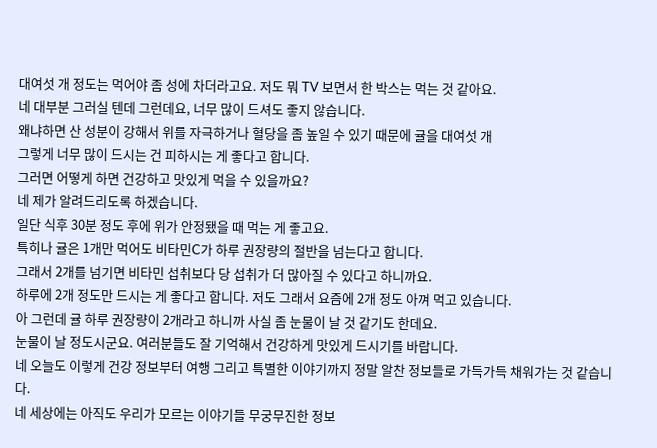대여섯 개 정도는 먹어야 좀 성에 차더라고요. 저도 뭐 TV 보면서 한 박스는 먹는 것 같아요.
네 대부분 그러실 텐데 그런데요, 너무 많이 드셔도 좋지 않습니다.
왜냐하면 산 성분이 강해서 위를 자극하거나 혈당을 좀 높일 수 있기 때문에 귤을 대여섯 개
그렇게 너무 많이 드시는 건 피하시는 게 좋다고 합니다.
그러면 어떻게 하면 건강하고 맛있게 먹을 수 있을까요?
네 제가 알려드리도록 하겠습니다.
일단 식후 30분 정도 후에 위가 안정됐을 때 먹는 게 좋고요.
특히나 귤은 1개만 먹어도 비타민C가 하루 권장량의 절반을 넘는다고 합니다.
그래서 2개를 넘기면 비타민 섭취보다 당 섭취가 더 많아질 수 있다고 하니까요.
하루에 2개 정도만 드시는 게 좋다고 합니다. 저도 그래서 요즘에 2개 정도 아껴 먹고 있습니다.
아 그런데 귤 하루 권장량이 2개라고 하니까 사실 좀 눈물이 날 것 같기도 한데요.
눈물이 날 정도시군요. 여러분들도 잘 기억해서 건강하게 맛있게 드시기를 바랍니다.
네 오늘도 이렇게 건강 정보부터 여행 그리고 특별한 이야기까지 정말 알찬 정보들로 가득가득 채워가는 것 같습니다.
네 세상에는 아직도 우리가 모르는 이야기들 무궁무진한 정보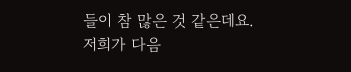들이 참 많은 것 같은데요.
저희가 다음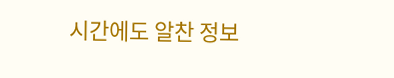시간에도 알찬 정보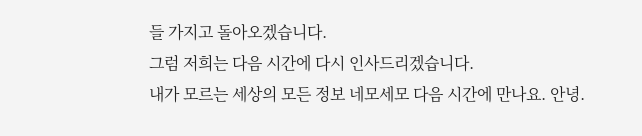들 가지고 돌아오겠습니다.
그럼 저희는 다음 시간에 다시 인사드리겠습니다.
내가 모르는 세상의 모든 정보 네모세모 다음 시간에 만나요. 안녕.